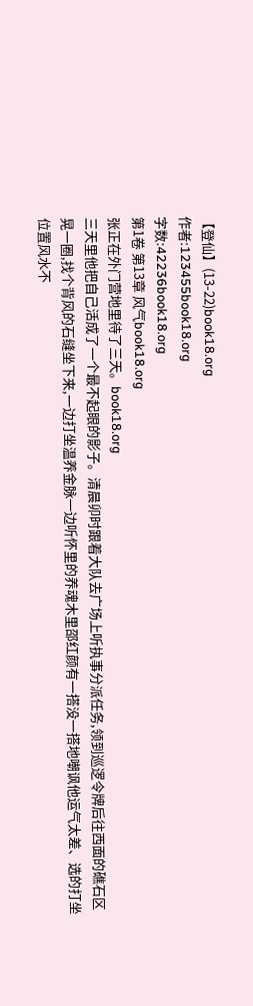【登仙】(13-22)book18.org
作者:123455book18.org
字数:42236book18.org
第1卷 第13章 风气book18.org
张正在外门营地里待了三天。book18.org
三天里他把自己活成了一个最不起眼的影子。清晨卯时跟着大队去广场上听执事分派任务,领到巡逻令牌后往西面的礁石区晃一圈,找个背风的石缝坐下来,一边打坐温养金脉一边听怀里的养魂木里邵红颜有一搭没一搭地嘲讽他运气太差、选的打坐位置风水不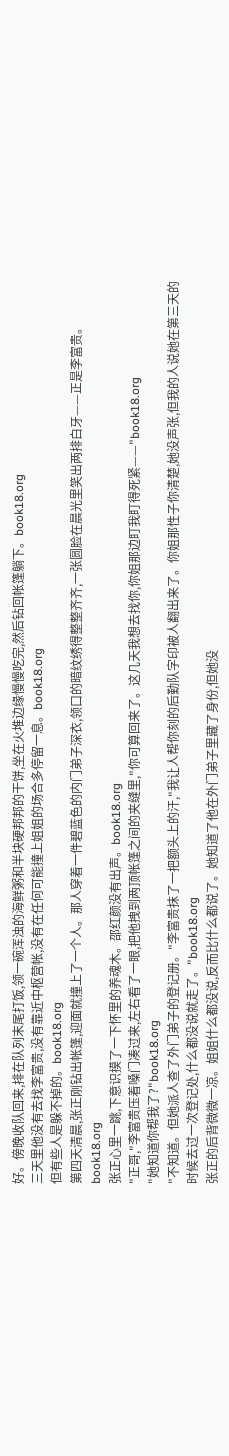好。傍晚收队回来,排在队列末尾打饭,领一碗浑浊的海鲜粥和半块硬邦邦的干饼,坐在火堆边缘慢慢吃完,然后钻回帐篷躺下。book18.org
三天里他没有去找李富贵,没有靠近中枢营帐,没有在任何可能撞上姐姐的场合多停留一息。book18.org
但有些人是躲不掉的。book18.org
第四天清晨,张正刚钻出帐篷,迎面就撞上了一个人。那人穿着一件碧蓝色的内门弟子深衣,领口的暗纹绣得整整齐齐,一张圆脸在晨光里笑出两排白牙——正是李富贵。book18.org
张正心里一跳,下意识摸了一下怀里的养魂木。邵红颜没有出声。book18.org
"正哥,"李富贵压着嗓门凑过来,左右看了一眼,把他拽到两顶帐篷之间的夹缝里,"你可算回来了。这几天我想去找你,你姐那边盯我盯得死紧——"book18.org
"她知道你帮我了?"book18.org
"不知道。但她派人查了外门弟子的登记册。"李富贵抹了一把额头上的汗,"我让人帮你刻的后勤队字印被人翻出来了。你姐那性子你清楚,她没声张,但我的人说她在第三天的时候去过一次登记处,什么都没说就走了。"book18.org
张正的后背微微一凉。姐姐什么都没说,反而比什么都说了。她知道了他在外门弟子里藏了身份,但她没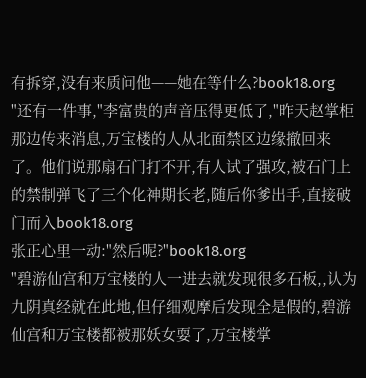有拆穿,没有来质问他——她在等什么?book18.org
"还有一件事,"李富贵的声音压得更低了,"昨天赵掌柜那边传来消息,万宝楼的人从北面禁区边缘撤回来了。他们说那扇石门打不开,有人试了强攻,被石门上的禁制弹飞了三个化神期长老,随后你爹出手,直接破门而入book18.org
张正心里一动:"然后呢?"book18.org
"碧游仙宫和万宝楼的人一进去就发现很多石板,,认为九阴真经就在此地,但仔细观摩后发现全是假的,碧游仙宫和万宝楼都被那妖女耍了,万宝楼掌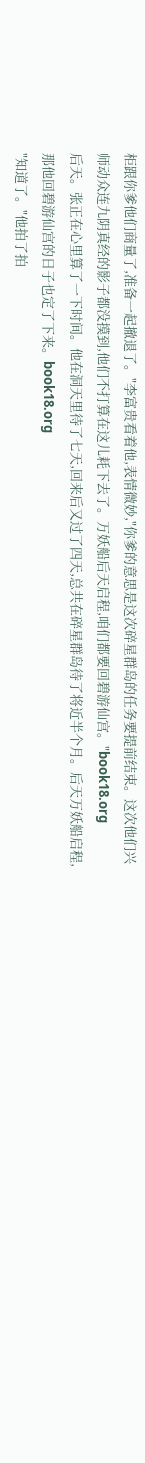柜跟你爹他们商量了,准备一起撤退了。"李富贵看着他,表情微妙,"你爹的意思是这次碎星群岛的任务要提前结束。这次他们兴师动众连九阴真经的影子都没摸到,他们不打算在这儿耗下去了。万妖船后天启程,咱们都要回碧游仙宫。"book18.org
后天。张正在心里算了一下时间。他在洞天里待了七天,回来后又过了四天,总共在碎星群岛待了将近半个月。后天万妖船启程,那他回碧游仙宫的日子也定了下来。book18.org
"知道了。"他拍了拍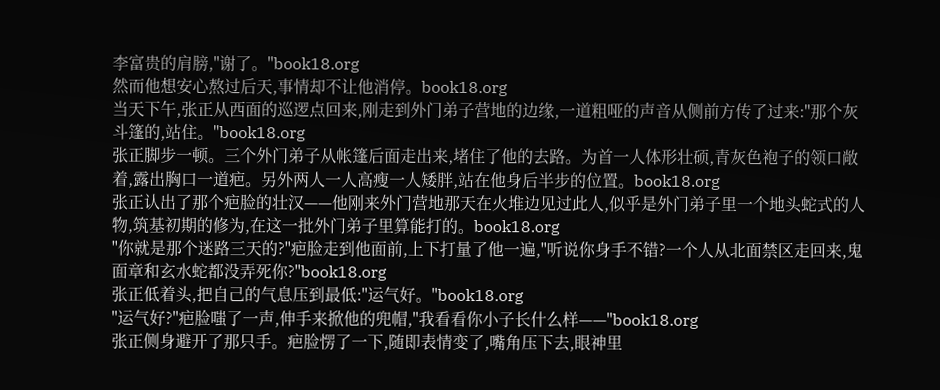李富贵的肩膀,"谢了。"book18.org
然而他想安心熬过后天,事情却不让他消停。book18.org
当天下午,张正从西面的巡逻点回来,刚走到外门弟子营地的边缘,一道粗哑的声音从侧前方传了过来:"那个灰斗篷的,站住。"book18.org
张正脚步一顿。三个外门弟子从帐篷后面走出来,堵住了他的去路。为首一人体形壮硕,青灰色袍子的领口敞着,露出胸口一道疤。另外两人一人高瘦一人矮胖,站在他身后半步的位置。book18.org
张正认出了那个疤脸的壮汉——他刚来外门营地那天在火堆边见过此人,似乎是外门弟子里一个地头蛇式的人物,筑基初期的修为,在这一批外门弟子里算能打的。book18.org
"你就是那个迷路三天的?"疤脸走到他面前,上下打量了他一遍,"听说你身手不错?一个人从北面禁区走回来,鬼面章和玄水蛇都没弄死你?"book18.org
张正低着头,把自己的气息压到最低:"运气好。"book18.org
"运气好?"疤脸嗤了一声,伸手来掀他的兜帽,"我看看你小子长什么样——"book18.org
张正侧身避开了那只手。疤脸愣了一下,随即表情变了,嘴角压下去,眼神里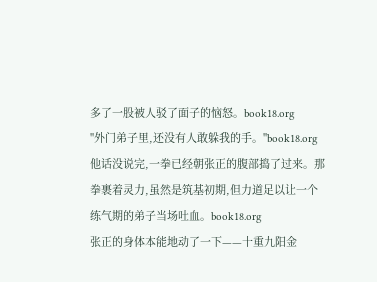多了一股被人驳了面子的恼怒。book18.org
"外门弟子里,还没有人敢躲我的手。"book18.org
他话没说完,一拳已经朝张正的腹部捣了过来。那拳裹着灵力,虽然是筑基初期,但力道足以让一个练气期的弟子当场吐血。book18.org
张正的身体本能地动了一下——十重九阳金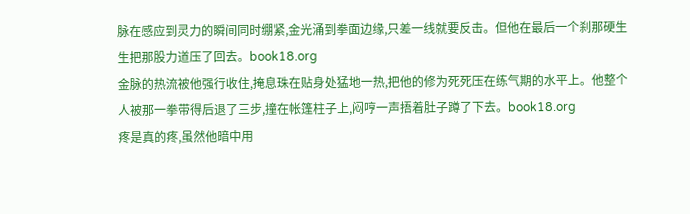脉在感应到灵力的瞬间同时绷紧,金光涌到拳面边缘,只差一线就要反击。但他在最后一个刹那硬生生把那股力道压了回去。book18.org
金脉的热流被他强行收住,掩息珠在贴身处猛地一热,把他的修为死死压在练气期的水平上。他整个人被那一拳带得后退了三步,撞在帐篷柱子上,闷哼一声捂着肚子蹲了下去。book18.org
疼是真的疼,虽然他暗中用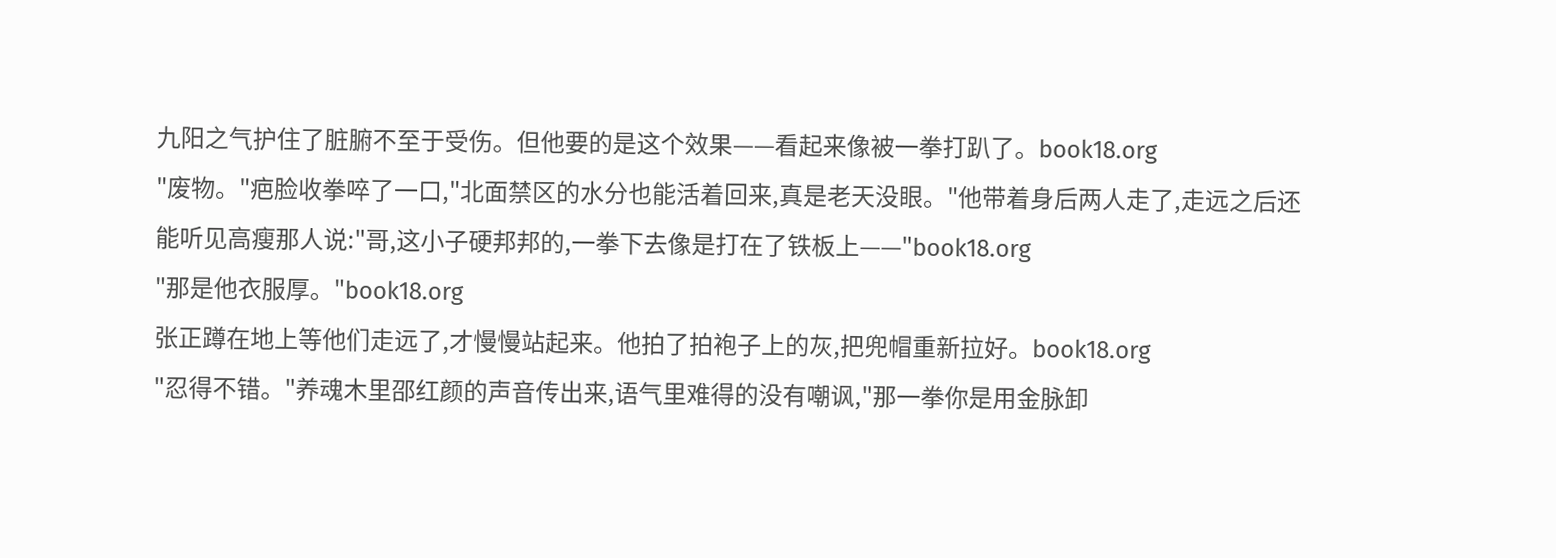九阳之气护住了脏腑不至于受伤。但他要的是这个效果——看起来像被一拳打趴了。book18.org
"废物。"疤脸收拳啐了一口,"北面禁区的水分也能活着回来,真是老天没眼。"他带着身后两人走了,走远之后还能听见高瘦那人说:"哥,这小子硬邦邦的,一拳下去像是打在了铁板上——"book18.org
"那是他衣服厚。"book18.org
张正蹲在地上等他们走远了,才慢慢站起来。他拍了拍袍子上的灰,把兜帽重新拉好。book18.org
"忍得不错。"养魂木里邵红颜的声音传出来,语气里难得的没有嘲讽,"那一拳你是用金脉卸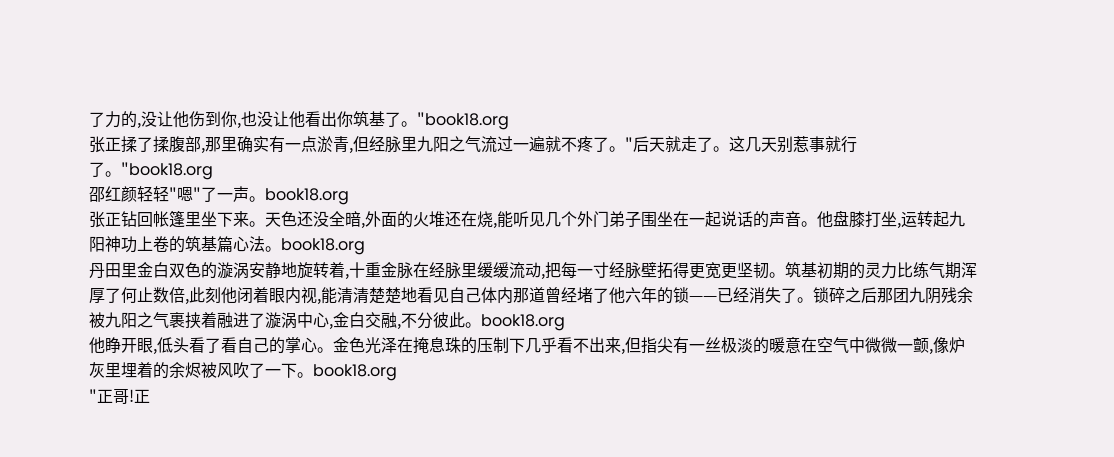了力的,没让他伤到你,也没让他看出你筑基了。"book18.org
张正揉了揉腹部,那里确实有一点淤青,但经脉里九阳之气流过一遍就不疼了。"后天就走了。这几天别惹事就行了。"book18.org
邵红颜轻轻"嗯"了一声。book18.org
张正钻回帐篷里坐下来。天色还没全暗,外面的火堆还在烧,能听见几个外门弟子围坐在一起说话的声音。他盘膝打坐,运转起九阳神功上卷的筑基篇心法。book18.org
丹田里金白双色的漩涡安静地旋转着,十重金脉在经脉里缓缓流动,把每一寸经脉壁拓得更宽更坚韧。筑基初期的灵力比练气期浑厚了何止数倍,此刻他闭着眼内视,能清清楚楚地看见自己体内那道曾经堵了他六年的锁——已经消失了。锁碎之后那团九阴残余被九阳之气裹挟着融进了漩涡中心,金白交融,不分彼此。book18.org
他睁开眼,低头看了看自己的掌心。金色光泽在掩息珠的压制下几乎看不出来,但指尖有一丝极淡的暖意在空气中微微一颤,像炉灰里埋着的余烬被风吹了一下。book18.org
"正哥!正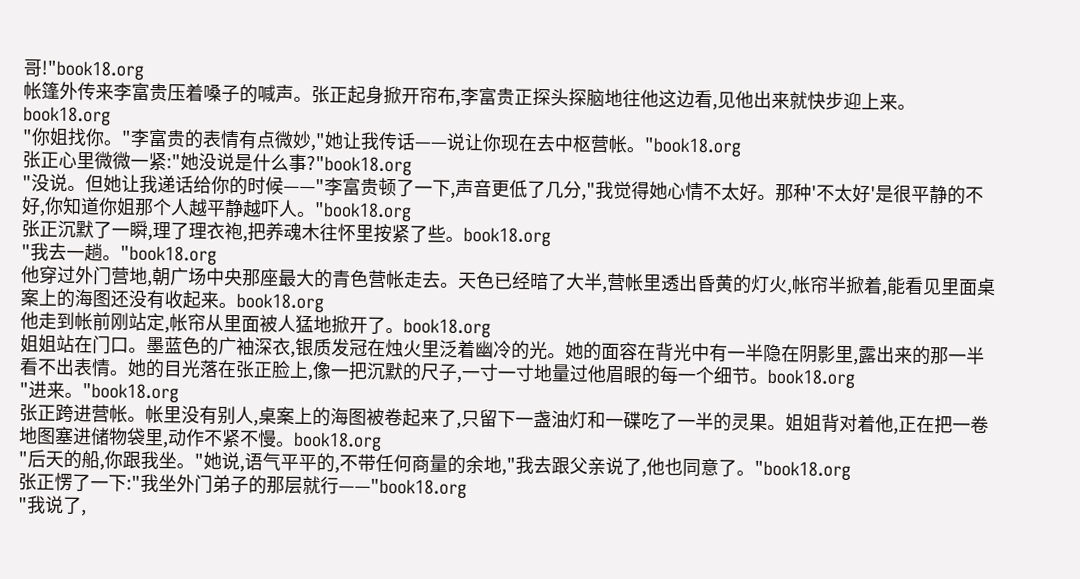哥!"book18.org
帐篷外传来李富贵压着嗓子的喊声。张正起身掀开帘布,李富贵正探头探脑地往他这边看,见他出来就快步迎上来。book18.org
"你姐找你。"李富贵的表情有点微妙,"她让我传话——说让你现在去中枢营帐。"book18.org
张正心里微微一紧:"她没说是什么事?"book18.org
"没说。但她让我递话给你的时候——"李富贵顿了一下,声音更低了几分,"我觉得她心情不太好。那种'不太好'是很平静的不好,你知道你姐那个人越平静越吓人。"book18.org
张正沉默了一瞬,理了理衣袍,把养魂木往怀里按紧了些。book18.org
"我去一趟。"book18.org
他穿过外门营地,朝广场中央那座最大的青色营帐走去。天色已经暗了大半,营帐里透出昏黄的灯火,帐帘半掀着,能看见里面桌案上的海图还没有收起来。book18.org
他走到帐前刚站定,帐帘从里面被人猛地掀开了。book18.org
姐姐站在门口。墨蓝色的广袖深衣,银质发冠在烛火里泛着幽冷的光。她的面容在背光中有一半隐在阴影里,露出来的那一半看不出表情。她的目光落在张正脸上,像一把沉默的尺子,一寸一寸地量过他眉眼的每一个细节。book18.org
"进来。"book18.org
张正跨进营帐。帐里没有别人,桌案上的海图被卷起来了,只留下一盏油灯和一碟吃了一半的灵果。姐姐背对着他,正在把一卷地图塞进储物袋里,动作不紧不慢。book18.org
"后天的船,你跟我坐。"她说,语气平平的,不带任何商量的余地,"我去跟父亲说了,他也同意了。"book18.org
张正愣了一下:"我坐外门弟子的那层就行——"book18.org
"我说了,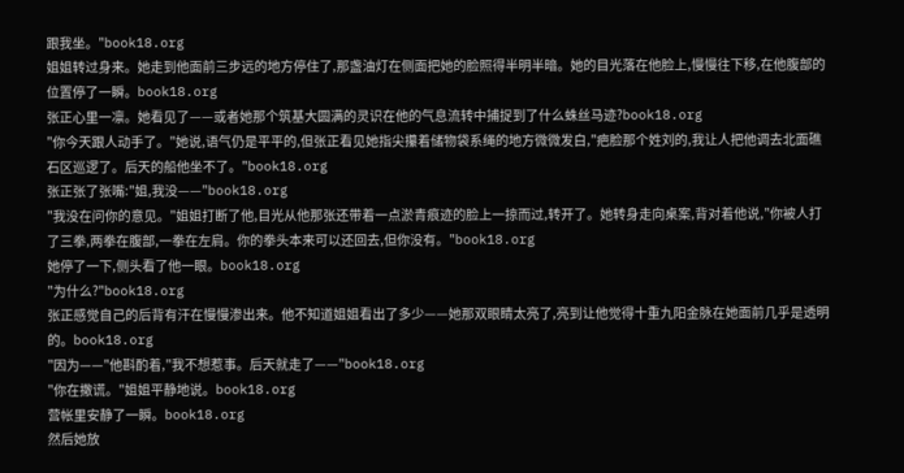跟我坐。"book18.org
姐姐转过身来。她走到他面前三步远的地方停住了,那盏油灯在侧面把她的脸照得半明半暗。她的目光落在他脸上,慢慢往下移,在他腹部的位置停了一瞬。book18.org
张正心里一凛。她看见了——或者她那个筑基大圆满的灵识在他的气息流转中捕捉到了什么蛛丝马迹?book18.org
"你今天跟人动手了。"她说,语气仍是平平的,但张正看见她指尖攥着储物袋系绳的地方微微发白,"疤脸那个姓刘的,我让人把他调去北面礁石区巡逻了。后天的船他坐不了。"book18.org
张正张了张嘴:"姐,我没——"book18.org
"我没在问你的意见。"姐姐打断了他,目光从他那张还带着一点淤青痕迹的脸上一掠而过,转开了。她转身走向桌案,背对着他说,"你被人打了三拳,两拳在腹部,一拳在左肩。你的拳头本来可以还回去,但你没有。"book18.org
她停了一下,侧头看了他一眼。book18.org
"为什么?"book18.org
张正感觉自己的后背有汗在慢慢渗出来。他不知道姐姐看出了多少——她那双眼睛太亮了,亮到让他觉得十重九阳金脉在她面前几乎是透明的。book18.org
"因为——"他斟酌着,"我不想惹事。后天就走了——"book18.org
"你在撒谎。"姐姐平静地说。book18.org
营帐里安静了一瞬。book18.org
然后她放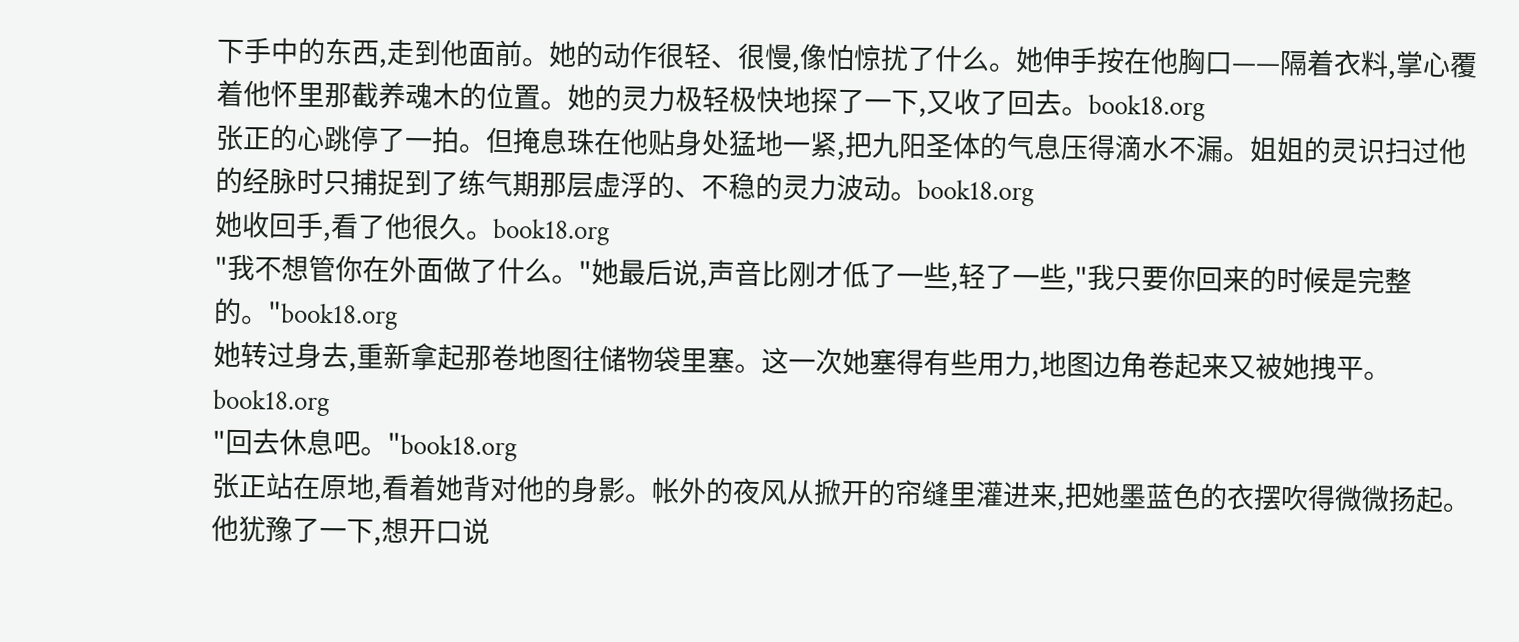下手中的东西,走到他面前。她的动作很轻、很慢,像怕惊扰了什么。她伸手按在他胸口——隔着衣料,掌心覆着他怀里那截养魂木的位置。她的灵力极轻极快地探了一下,又收了回去。book18.org
张正的心跳停了一拍。但掩息珠在他贴身处猛地一紧,把九阳圣体的气息压得滴水不漏。姐姐的灵识扫过他的经脉时只捕捉到了练气期那层虚浮的、不稳的灵力波动。book18.org
她收回手,看了他很久。book18.org
"我不想管你在外面做了什么。"她最后说,声音比刚才低了一些,轻了一些,"我只要你回来的时候是完整的。"book18.org
她转过身去,重新拿起那卷地图往储物袋里塞。这一次她塞得有些用力,地图边角卷起来又被她拽平。book18.org
"回去休息吧。"book18.org
张正站在原地,看着她背对他的身影。帐外的夜风从掀开的帘缝里灌进来,把她墨蓝色的衣摆吹得微微扬起。他犹豫了一下,想开口说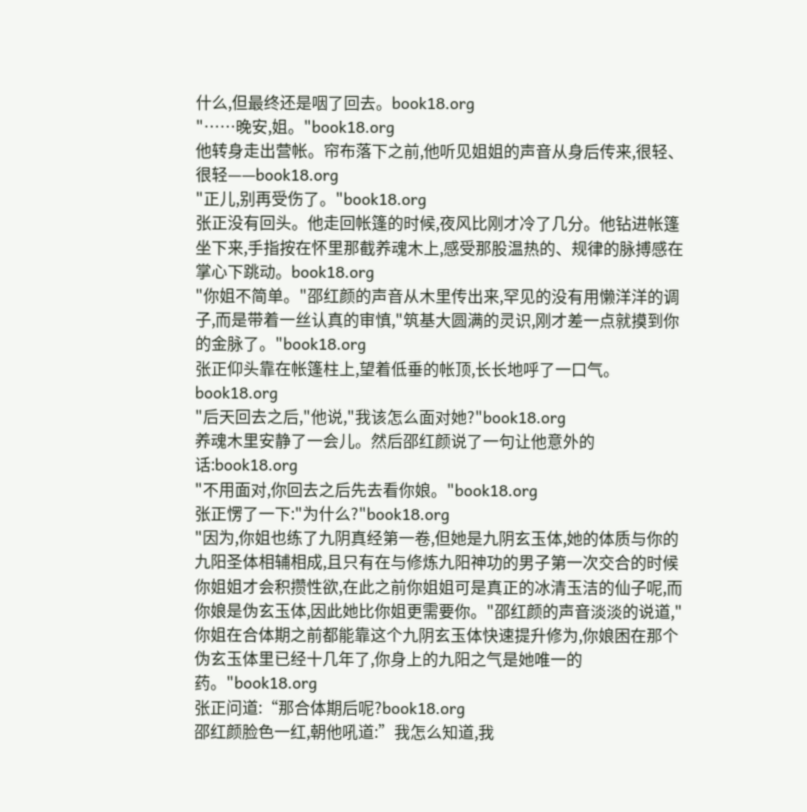什么,但最终还是咽了回去。book18.org
"……晚安,姐。"book18.org
他转身走出营帐。帘布落下之前,他听见姐姐的声音从身后传来,很轻、很轻——book18.org
"正儿,别再受伤了。"book18.org
张正没有回头。他走回帐篷的时候,夜风比刚才冷了几分。他钻进帐篷坐下来,手指按在怀里那截养魂木上,感受那股温热的、规律的脉搏感在掌心下跳动。book18.org
"你姐不简单。"邵红颜的声音从木里传出来,罕见的没有用懒洋洋的调子,而是带着一丝认真的审慎,"筑基大圆满的灵识,刚才差一点就摸到你的金脉了。"book18.org
张正仰头靠在帐篷柱上,望着低垂的帐顶,长长地呼了一口气。book18.org
"后天回去之后,"他说,"我该怎么面对她?"book18.org
养魂木里安静了一会儿。然后邵红颜说了一句让他意外的话:book18.org
"不用面对,你回去之后先去看你娘。"book18.org
张正愣了一下:"为什么?"book18.org
"因为,你姐也练了九阴真经第一卷,但她是九阴玄玉体,她的体质与你的九阳圣体相辅相成,且只有在与修炼九阳神功的男子第一次交合的时候你姐姐才会积攒性欲,在此之前你姐姐可是真正的冰清玉洁的仙子呢,而你娘是伪玄玉体,因此她比你姐更需要你。"邵红颜的声音淡淡的说道,"你姐在合体期之前都能靠这个九阴玄玉体快速提升修为,你娘困在那个伪玄玉体里已经十几年了,你身上的九阳之气是她唯一的药。"book18.org
张正问道:“那合体期后呢?book18.org
邵红颜脸色一红,朝他吼道:”我怎么知道,我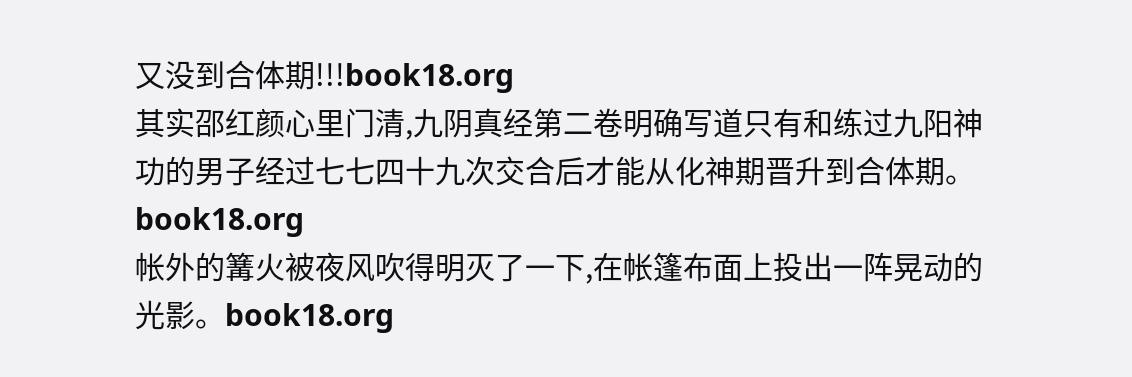又没到合体期!!!book18.org
其实邵红颜心里门清,九阴真经第二卷明确写道只有和练过九阳神功的男子经过七七四十九次交合后才能从化神期晋升到合体期。book18.org
帐外的篝火被夜风吹得明灭了一下,在帐篷布面上投出一阵晃动的光影。book18.org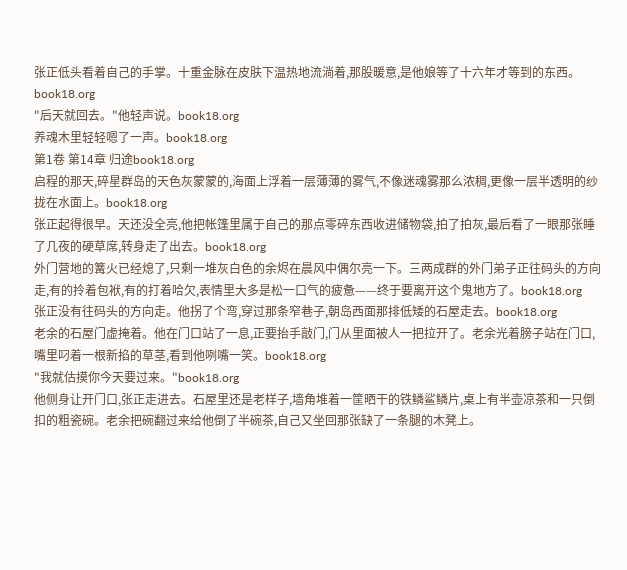张正低头看着自己的手掌。十重金脉在皮肤下温热地流淌着,那股暖意,是他娘等了十六年才等到的东西。book18.org
"后天就回去。"他轻声说。book18.org
养魂木里轻轻嗯了一声。book18.org
第1卷 第14章 归途book18.org
启程的那天,碎星群岛的天色灰蒙蒙的,海面上浮着一层薄薄的雾气,不像迷魂雾那么浓稠,更像一层半透明的纱拢在水面上。book18.org
张正起得很早。天还没全亮,他把帐篷里属于自己的那点零碎东西收进储物袋,拍了拍灰,最后看了一眼那张睡了几夜的硬草席,转身走了出去。book18.org
外门营地的篝火已经熄了,只剩一堆灰白色的余烬在晨风中偶尔亮一下。三两成群的外门弟子正往码头的方向走,有的拎着包袱,有的打着哈欠,表情里大多是松一口气的疲惫——终于要离开这个鬼地方了。book18.org
张正没有往码头的方向走。他拐了个弯,穿过那条窄巷子,朝岛西面那排低矮的石屋走去。book18.org
老余的石屋门虚掩着。他在门口站了一息,正要抬手敲门,门从里面被人一把拉开了。老余光着膀子站在门口,嘴里叼着一根新掐的草茎,看到他咧嘴一笑。book18.org
"我就估摸你今天要过来。"book18.org
他侧身让开门口,张正走进去。石屋里还是老样子,墙角堆着一筐晒干的铁鳞鲨鳞片,桌上有半壶凉茶和一只倒扣的粗瓷碗。老余把碗翻过来给他倒了半碗茶,自己又坐回那张缺了一条腿的木凳上。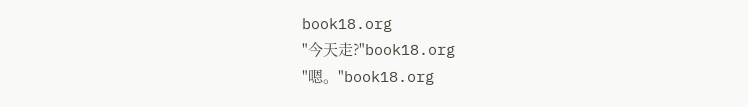book18.org
"今天走?"book18.org
"嗯。"book18.org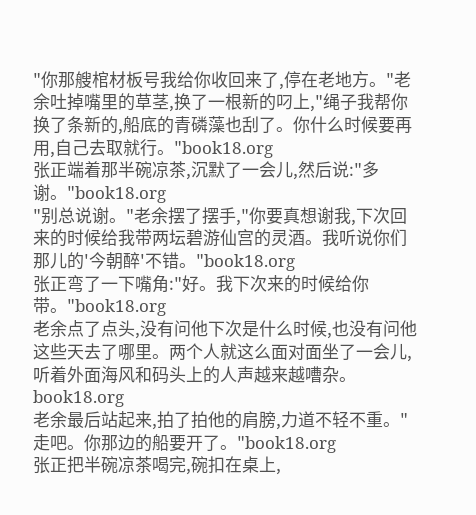"你那艘棺材板号我给你收回来了,停在老地方。"老余吐掉嘴里的草茎,换了一根新的叼上,"绳子我帮你换了条新的,船底的青磷藻也刮了。你什么时候要再用,自己去取就行。"book18.org
张正端着那半碗凉茶,沉默了一会儿,然后说:"多谢。"book18.org
"别总说谢。"老余摆了摆手,"你要真想谢我,下次回来的时候给我带两坛碧游仙宫的灵酒。我听说你们那儿的'今朝醉'不错。"book18.org
张正弯了一下嘴角:"好。我下次来的时候给你带。"book18.org
老余点了点头,没有问他下次是什么时候,也没有问他这些天去了哪里。两个人就这么面对面坐了一会儿,听着外面海风和码头上的人声越来越嘈杂。book18.org
老余最后站起来,拍了拍他的肩膀,力道不轻不重。"走吧。你那边的船要开了。"book18.org
张正把半碗凉茶喝完,碗扣在桌上,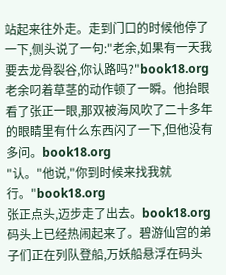站起来往外走。走到门口的时候他停了一下,侧头说了一句:"老余,如果有一天我要去龙骨裂谷,你认路吗?"book18.org
老余叼着草茎的动作顿了一瞬。他抬眼看了张正一眼,那双被海风吹了二十多年的眼睛里有什么东西闪了一下,但他没有多问。book18.org
"认。"他说,"你到时候来找我就行。"book18.org
张正点头,迈步走了出去。book18.org
码头上已经热闹起来了。碧游仙宫的弟子们正在列队登船,万妖船悬浮在码头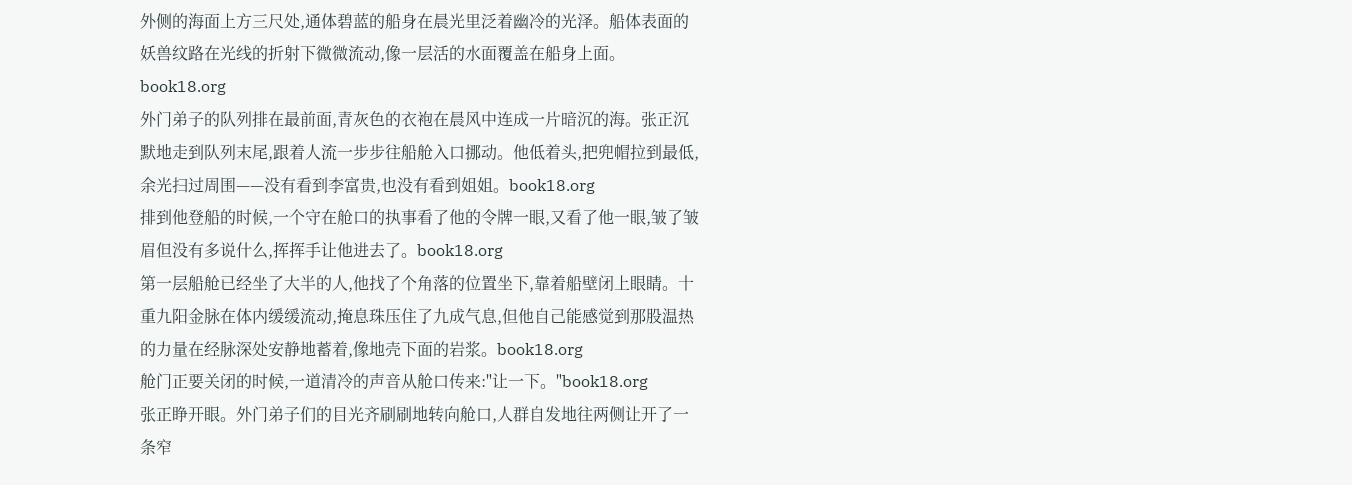外侧的海面上方三尺处,通体碧蓝的船身在晨光里泛着幽冷的光泽。船体表面的妖兽纹路在光线的折射下微微流动,像一层活的水面覆盖在船身上面。book18.org
外门弟子的队列排在最前面,青灰色的衣袍在晨风中连成一片暗沉的海。张正沉默地走到队列末尾,跟着人流一步步往船舱入口挪动。他低着头,把兜帽拉到最低,余光扫过周围——没有看到李富贵,也没有看到姐姐。book18.org
排到他登船的时候,一个守在舱口的执事看了他的令牌一眼,又看了他一眼,皱了皱眉但没有多说什么,挥挥手让他进去了。book18.org
第一层船舱已经坐了大半的人,他找了个角落的位置坐下,靠着船壁闭上眼睛。十重九阳金脉在体内缓缓流动,掩息珠压住了九成气息,但他自己能感觉到那股温热的力量在经脉深处安静地蓄着,像地壳下面的岩浆。book18.org
舱门正要关闭的时候,一道清冷的声音从舱口传来:"让一下。"book18.org
张正睁开眼。外门弟子们的目光齐刷刷地转向舱口,人群自发地往两侧让开了一条窄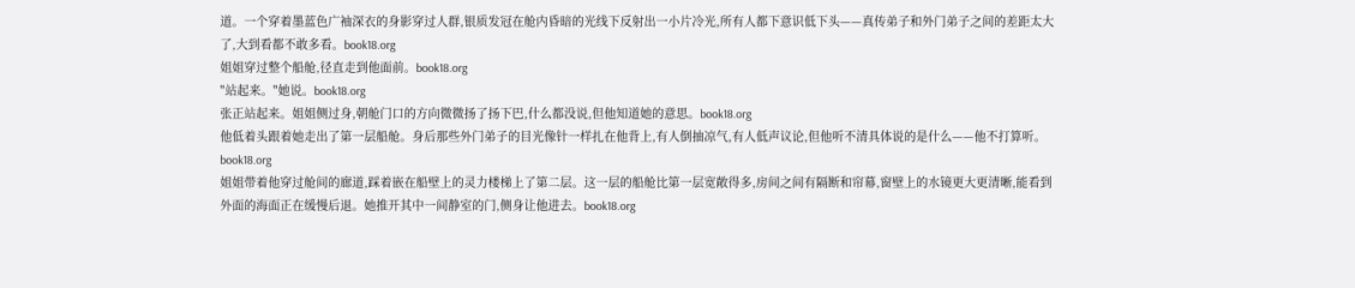道。一个穿着墨蓝色广袖深衣的身影穿过人群,银质发冠在舱内昏暗的光线下反射出一小片冷光,所有人都下意识低下头——真传弟子和外门弟子之间的差距太大了,大到看都不敢多看。book18.org
姐姐穿过整个船舱,径直走到他面前。book18.org
"站起来。"她说。book18.org
张正站起来。姐姐侧过身,朝舱门口的方向微微扬了扬下巴,什么都没说,但他知道她的意思。book18.org
他低着头跟着她走出了第一层船舱。身后那些外门弟子的目光像针一样扎在他背上,有人倒抽凉气,有人低声议论,但他听不清具体说的是什么——他不打算听。book18.org
姐姐带着他穿过舱间的廊道,踩着嵌在船壁上的灵力楼梯上了第二层。这一层的船舱比第一层宽敞得多,房间之间有隔断和帘幕,窗壁上的水镜更大更清晰,能看到外面的海面正在缓慢后退。她推开其中一间静室的门,侧身让他进去。book18.org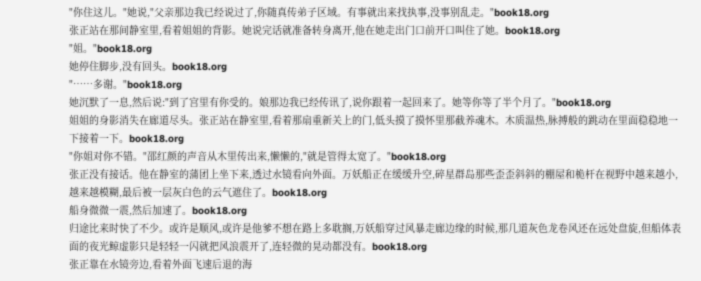"你住这儿。"她说,"父亲那边我已经说过了,你随真传弟子区域。有事就出来找执事,没事别乱走。"book18.org
张正站在那间静室里,看着姐姐的背影。她说完话就准备转身离开,他在她走出门口前开口叫住了她。book18.org
"姐。"book18.org
她停住脚步,没有回头。book18.org
"……多谢。"book18.org
她沉默了一息,然后说:"到了宫里有你受的。娘那边我已经传讯了,说你跟着一起回来了。她等你等了半个月了。"book18.org
姐姐的身影消失在廊道尽头。张正站在静室里,看着那扇重新关上的门,低头摸了摸怀里那截养魂木。木质温热,脉搏般的跳动在里面稳稳地一下接着一下。book18.org
"你姐对你不错。"邵红颜的声音从木里传出来,懒懒的,"就是管得太宽了。"book18.org
张正没有接话。他在静室的蒲团上坐下来,透过水镜看向外面。万妖船正在缓缓升空,碎星群岛那些歪歪斜斜的棚屋和桅杆在视野中越来越小,越来越模糊,最后被一层灰白色的云气遮住了。book18.org
船身微微一震,然后加速了。book18.org
归途比来时快了不少。或许是顺风,或许是他爹不想在路上多耽搁,万妖船穿过风暴走廊边缘的时候,那几道灰色龙卷风还在远处盘旋,但船体表面的夜光鲸虚影只是轻轻一闪就把风浪震开了,连轻微的晃动都没有。book18.org
张正靠在水镜旁边,看着外面飞速后退的海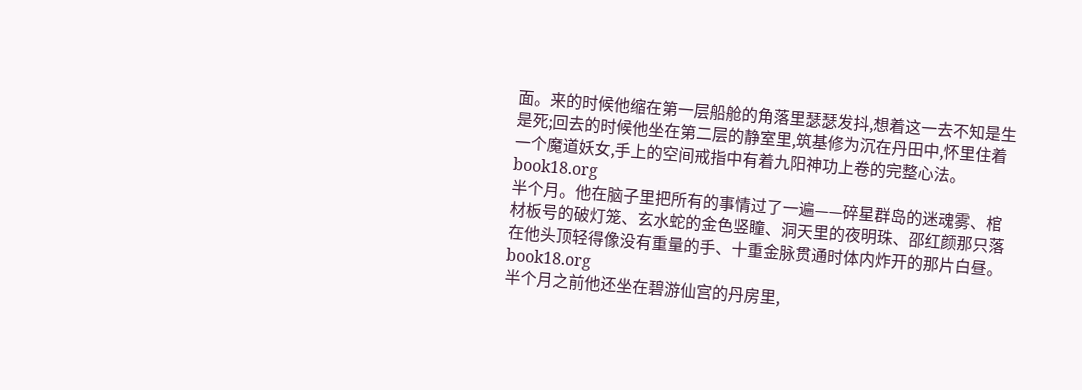面。来的时候他缩在第一层船舱的角落里瑟瑟发抖,想着这一去不知是生是死;回去的时候他坐在第二层的静室里,筑基修为沉在丹田中,怀里住着一个魔道妖女,手上的空间戒指中有着九阳神功上卷的完整心法。book18.org
半个月。他在脑子里把所有的事情过了一遍——碎星群岛的迷魂雾、棺材板号的破灯笼、玄水蛇的金色竖瞳、洞天里的夜明珠、邵红颜那只落在他头顶轻得像没有重量的手、十重金脉贯通时体内炸开的那片白昼。book18.org
半个月之前他还坐在碧游仙宫的丹房里,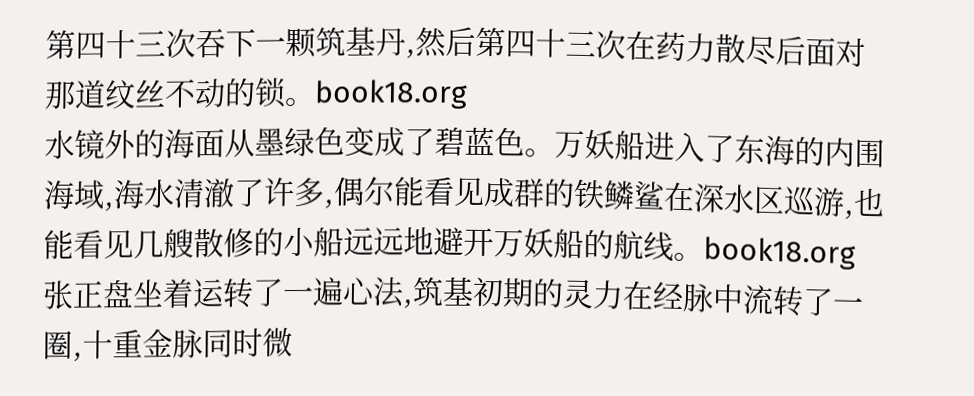第四十三次吞下一颗筑基丹,然后第四十三次在药力散尽后面对那道纹丝不动的锁。book18.org
水镜外的海面从墨绿色变成了碧蓝色。万妖船进入了东海的内围海域,海水清澈了许多,偶尔能看见成群的铁鳞鲨在深水区巡游,也能看见几艘散修的小船远远地避开万妖船的航线。book18.org
张正盘坐着运转了一遍心法,筑基初期的灵力在经脉中流转了一圈,十重金脉同时微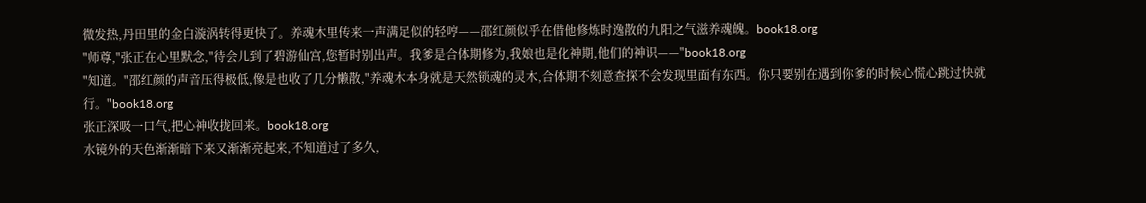微发热,丹田里的金白漩涡转得更快了。养魂木里传来一声满足似的轻哼——邵红颜似乎在借他修炼时逸散的九阳之气滋养魂魄。book18.org
"师尊,"张正在心里默念,"待会儿到了碧游仙宫,您暂时别出声。我爹是合体期修为,我娘也是化神期,他们的神识——"book18.org
"知道。"邵红颜的声音压得极低,像是也收了几分懒散,"养魂木本身就是天然锁魂的灵木,合体期不刻意查探不会发现里面有东西。你只要别在遇到你爹的时候心慌心跳过快就行。"book18.org
张正深吸一口气,把心神收拢回来。book18.org
水镜外的天色渐渐暗下来又渐渐亮起来,不知道过了多久,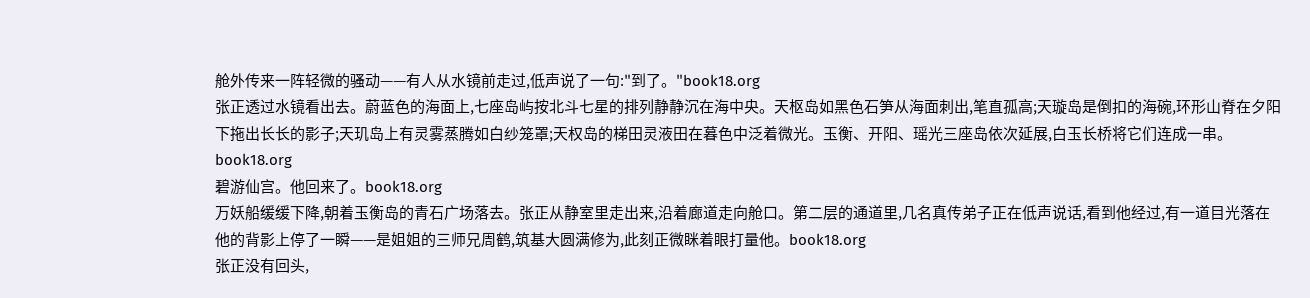舱外传来一阵轻微的骚动——有人从水镜前走过,低声说了一句:"到了。"book18.org
张正透过水镜看出去。蔚蓝色的海面上,七座岛屿按北斗七星的排列静静沉在海中央。天枢岛如黑色石笋从海面刺出,笔直孤高;天璇岛是倒扣的海碗,环形山脊在夕阳下拖出长长的影子;天玑岛上有灵雾蒸腾如白纱笼罩;天权岛的梯田灵液田在暮色中泛着微光。玉衡、开阳、瑶光三座岛依次延展,白玉长桥将它们连成一串。book18.org
碧游仙宫。他回来了。book18.org
万妖船缓缓下降,朝着玉衡岛的青石广场落去。张正从静室里走出来,沿着廊道走向舱口。第二层的通道里,几名真传弟子正在低声说话,看到他经过,有一道目光落在他的背影上停了一瞬——是姐姐的三师兄周鹤,筑基大圆满修为,此刻正微眯着眼打量他。book18.org
张正没有回头,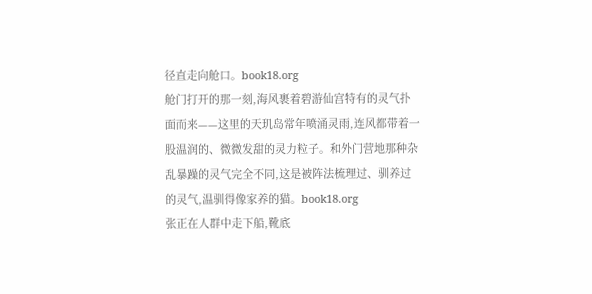径直走向舱口。book18.org
舱门打开的那一刻,海风裹着碧游仙宫特有的灵气扑面而来——这里的天玑岛常年喷涌灵雨,连风都带着一股温润的、微微发甜的灵力粒子。和外门营地那种杂乱暴躁的灵气完全不同,这是被阵法梳理过、驯养过的灵气,温驯得像家养的猫。book18.org
张正在人群中走下船,靴底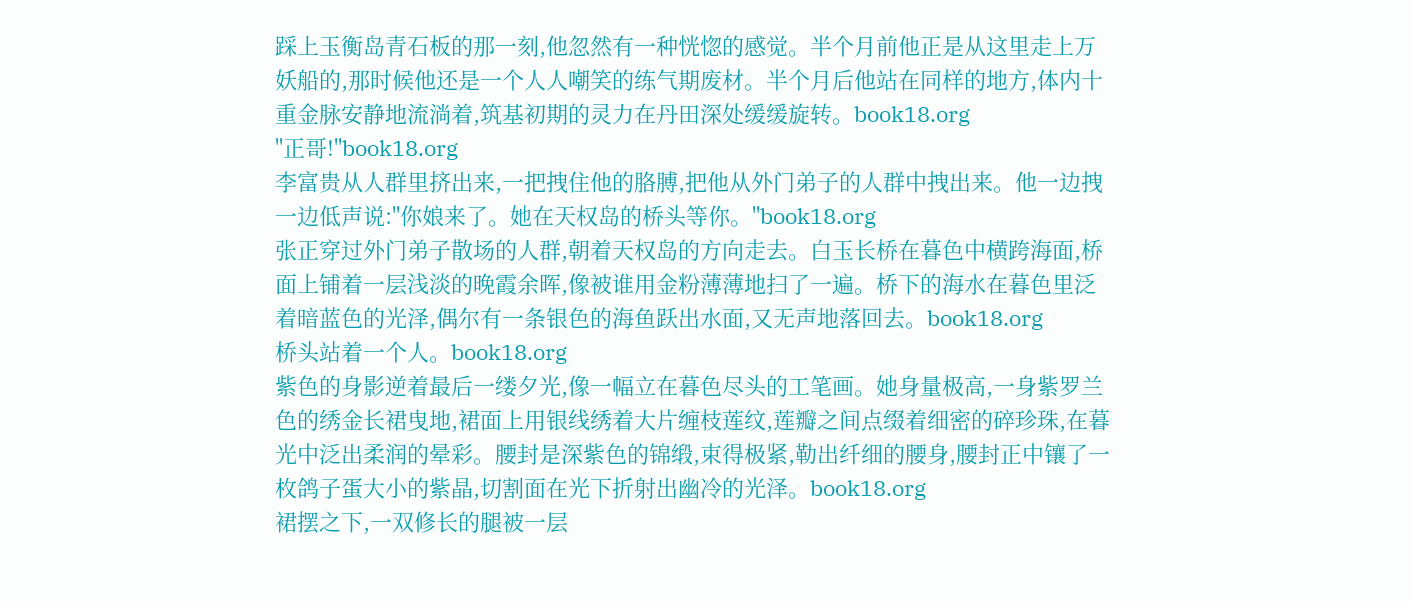踩上玉衡岛青石板的那一刻,他忽然有一种恍惚的感觉。半个月前他正是从这里走上万妖船的,那时候他还是一个人人嘲笑的练气期废材。半个月后他站在同样的地方,体内十重金脉安静地流淌着,筑基初期的灵力在丹田深处缓缓旋转。book18.org
"正哥!"book18.org
李富贵从人群里挤出来,一把拽住他的胳膊,把他从外门弟子的人群中拽出来。他一边拽一边低声说:"你娘来了。她在天权岛的桥头等你。"book18.org
张正穿过外门弟子散场的人群,朝着天权岛的方向走去。白玉长桥在暮色中横跨海面,桥面上铺着一层浅淡的晚霞余晖,像被谁用金粉薄薄地扫了一遍。桥下的海水在暮色里泛着暗蓝色的光泽,偶尔有一条银色的海鱼跃出水面,又无声地落回去。book18.org
桥头站着一个人。book18.org
紫色的身影逆着最后一缕夕光,像一幅立在暮色尽头的工笔画。她身量极高,一身紫罗兰色的绣金长裙曳地,裙面上用银线绣着大片缠枝莲纹,莲瓣之间点缀着细密的碎珍珠,在暮光中泛出柔润的晕彩。腰封是深紫色的锦缎,束得极紧,勒出纤细的腰身,腰封正中镶了一枚鸽子蛋大小的紫晶,切割面在光下折射出幽冷的光泽。book18.org
裙摆之下,一双修长的腿被一层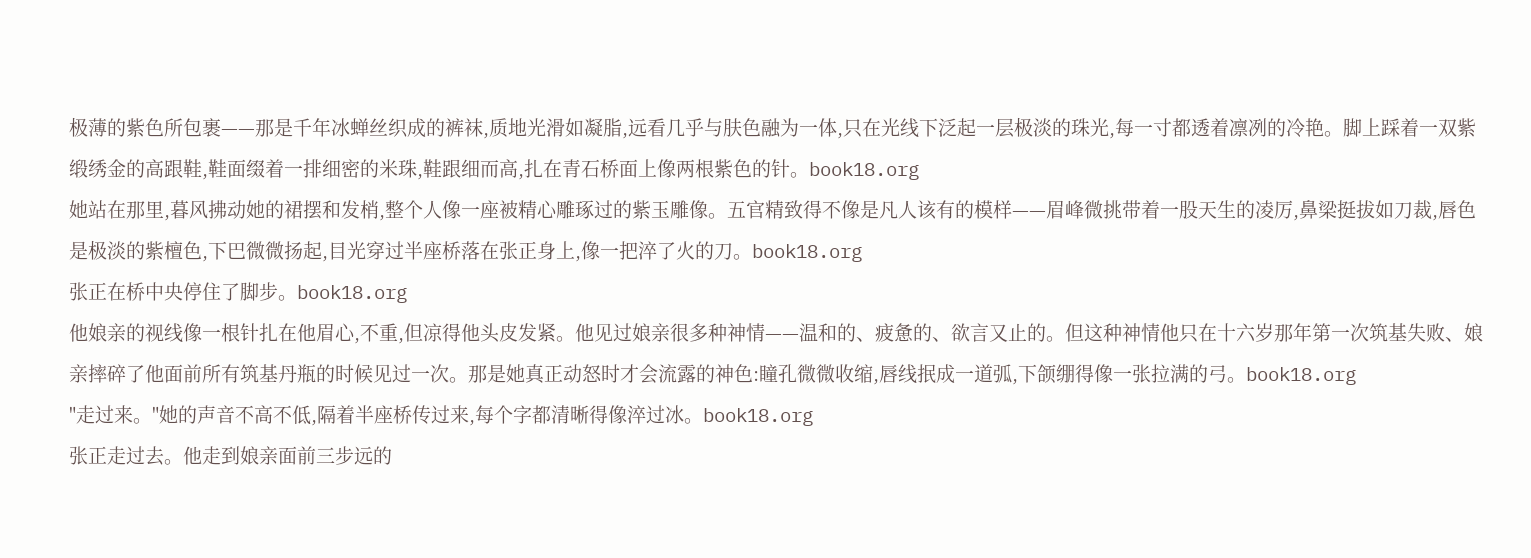极薄的紫色所包裹——那是千年冰蝉丝织成的裤袜,质地光滑如凝脂,远看几乎与肤色融为一体,只在光线下泛起一层极淡的珠光,每一寸都透着凛冽的冷艳。脚上踩着一双紫缎绣金的高跟鞋,鞋面缀着一排细密的米珠,鞋跟细而高,扎在青石桥面上像两根紫色的针。book18.org
她站在那里,暮风拂动她的裙摆和发梢,整个人像一座被精心雕琢过的紫玉雕像。五官精致得不像是凡人该有的模样——眉峰微挑带着一股天生的凌厉,鼻梁挺拔如刀裁,唇色是极淡的紫檀色,下巴微微扬起,目光穿过半座桥落在张正身上,像一把淬了火的刀。book18.org
张正在桥中央停住了脚步。book18.org
他娘亲的视线像一根针扎在他眉心,不重,但凉得他头皮发紧。他见过娘亲很多种神情——温和的、疲惫的、欲言又止的。但这种神情他只在十六岁那年第一次筑基失败、娘亲摔碎了他面前所有筑基丹瓶的时候见过一次。那是她真正动怒时才会流露的神色:瞳孔微微收缩,唇线抿成一道弧,下颌绷得像一张拉满的弓。book18.org
"走过来。"她的声音不高不低,隔着半座桥传过来,每个字都清晰得像淬过冰。book18.org
张正走过去。他走到娘亲面前三步远的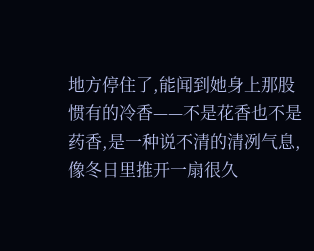地方停住了,能闻到她身上那股惯有的冷香——不是花香也不是药香,是一种说不清的清冽气息,像冬日里推开一扇很久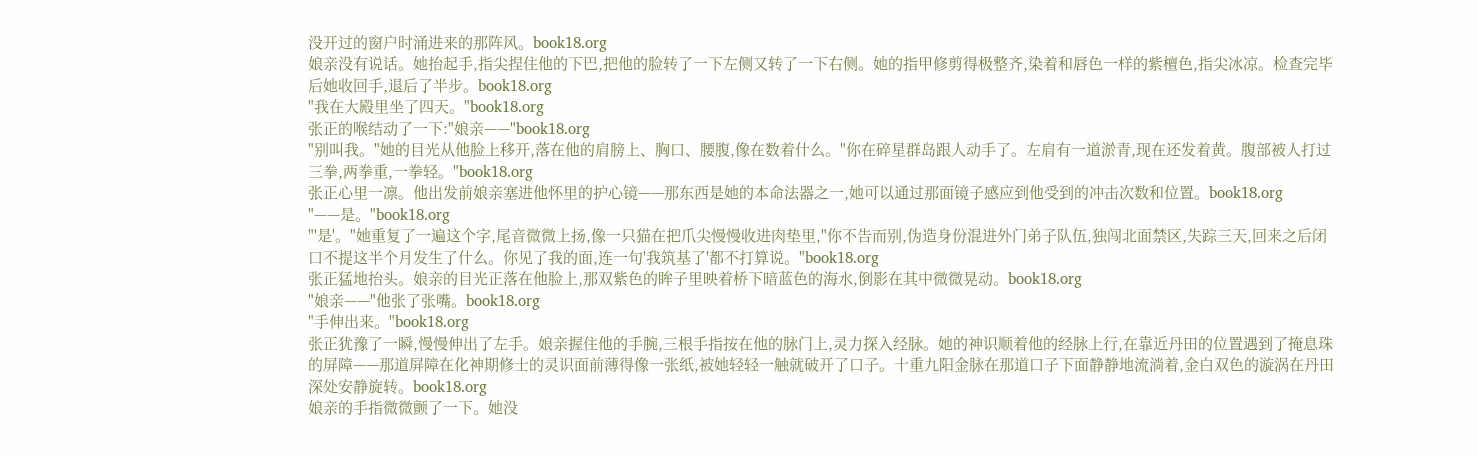没开过的窗户时涌进来的那阵风。book18.org
娘亲没有说话。她抬起手,指尖捏住他的下巴,把他的脸转了一下左侧又转了一下右侧。她的指甲修剪得极整齐,染着和唇色一样的紫檀色,指尖冰凉。检查完毕后她收回手,退后了半步。book18.org
"我在大殿里坐了四天。"book18.org
张正的喉结动了一下:"娘亲——"book18.org
"别叫我。"她的目光从他脸上移开,落在他的肩膀上、胸口、腰腹,像在数着什么。"你在碎星群岛跟人动手了。左肩有一道淤青,现在还发着黄。腹部被人打过三拳,两拳重,一拳轻。"book18.org
张正心里一凛。他出发前娘亲塞进他怀里的护心镜——那东西是她的本命法器之一,她可以通过那面镜子感应到他受到的冲击次数和位置。book18.org
"——是。"book18.org
"'是'。"她重复了一遍这个字,尾音微微上扬,像一只猫在把爪尖慢慢收进肉垫里,"你不告而别,伪造身份混进外门弟子队伍,独闯北面禁区,失踪三天,回来之后闭口不提这半个月发生了什么。你见了我的面,连一句'我筑基了'都不打算说。"book18.org
张正猛地抬头。娘亲的目光正落在他脸上,那双紫色的眸子里映着桥下暗蓝色的海水,倒影在其中微微晃动。book18.org
"娘亲——"他张了张嘴。book18.org
"手伸出来。"book18.org
张正犹豫了一瞬,慢慢伸出了左手。娘亲握住他的手腕,三根手指按在他的脉门上,灵力探入经脉。她的神识顺着他的经脉上行,在靠近丹田的位置遇到了掩息珠的屏障——那道屏障在化神期修士的灵识面前薄得像一张纸,被她轻轻一触就破开了口子。十重九阳金脉在那道口子下面静静地流淌着,金白双色的漩涡在丹田深处安静旋转。book18.org
娘亲的手指微微颤了一下。她没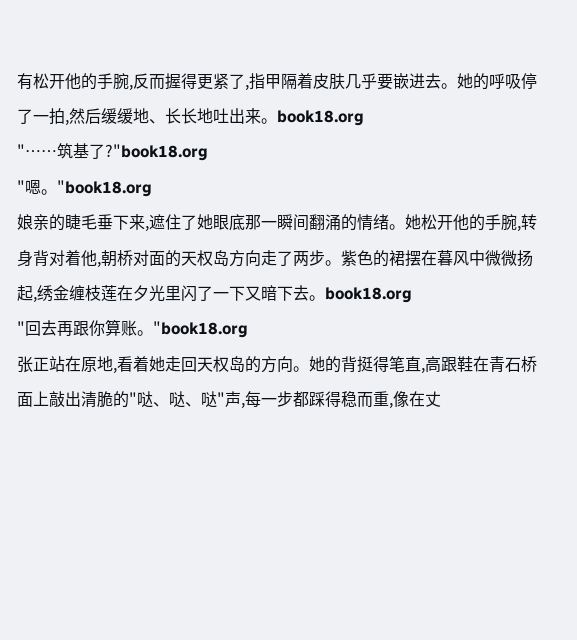有松开他的手腕,反而握得更紧了,指甲隔着皮肤几乎要嵌进去。她的呼吸停了一拍,然后缓缓地、长长地吐出来。book18.org
"……筑基了?"book18.org
"嗯。"book18.org
娘亲的睫毛垂下来,遮住了她眼底那一瞬间翻涌的情绪。她松开他的手腕,转身背对着他,朝桥对面的天权岛方向走了两步。紫色的裙摆在暮风中微微扬起,绣金缠枝莲在夕光里闪了一下又暗下去。book18.org
"回去再跟你算账。"book18.org
张正站在原地,看着她走回天权岛的方向。她的背挺得笔直,高跟鞋在青石桥面上敲出清脆的"哒、哒、哒"声,每一步都踩得稳而重,像在丈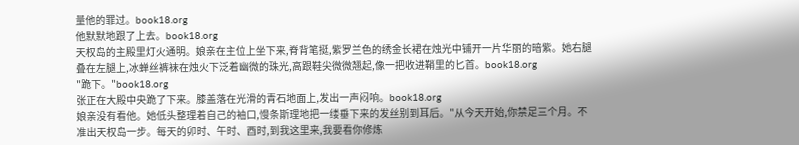量他的罪过。book18.org
他默默地跟了上去。book18.org
天权岛的主殿里灯火通明。娘亲在主位上坐下来,脊背笔挺,紫罗兰色的绣金长裙在烛光中铺开一片华丽的暗紫。她右腿叠在左腿上,冰蝉丝裤袜在烛火下泛着幽微的珠光,高跟鞋尖微微翘起,像一把收进鞘里的匕首。book18.org
"跪下。"book18.org
张正在大殿中央跪了下来。膝盖落在光滑的青石地面上,发出一声闷响。book18.org
娘亲没有看他。她低头整理着自己的袖口,慢条斯理地把一缕垂下来的发丝别到耳后。"从今天开始,你禁足三个月。不准出天权岛一步。每天的卯时、午时、酉时,到我这里来,我要看你修炼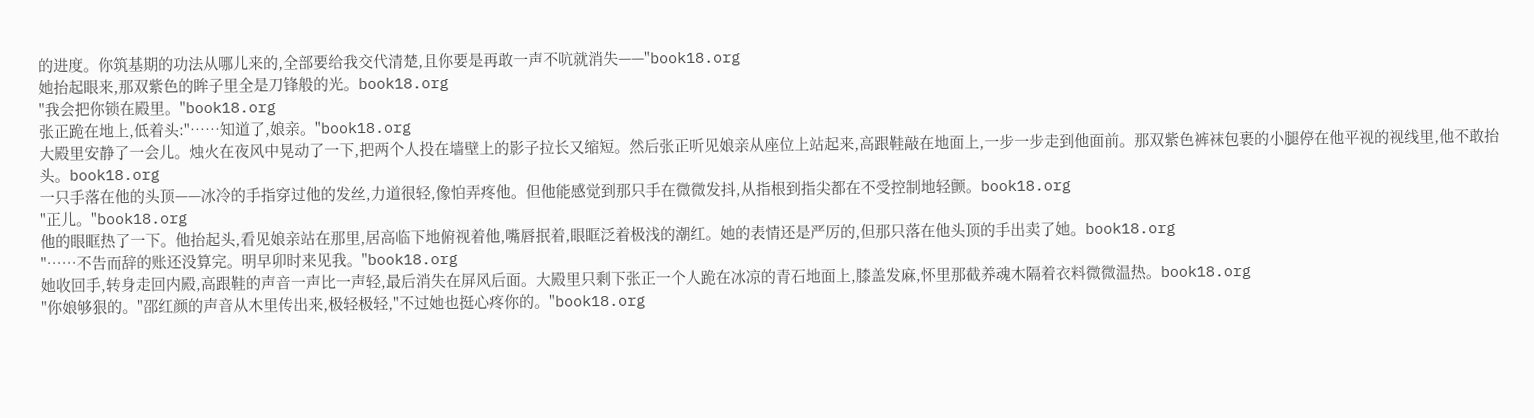的进度。你筑基期的功法从哪儿来的,全部要给我交代清楚,且你要是再敢一声不吭就消失——"book18.org
她抬起眼来,那双紫色的眸子里全是刀锋般的光。book18.org
"我会把你锁在殿里。"book18.org
张正跪在地上,低着头:"……知道了,娘亲。"book18.org
大殿里安静了一会儿。烛火在夜风中晃动了一下,把两个人投在墙壁上的影子拉长又缩短。然后张正听见娘亲从座位上站起来,高跟鞋敲在地面上,一步一步走到他面前。那双紫色裤袜包裹的小腿停在他平视的视线里,他不敢抬头。book18.org
一只手落在他的头顶——冰冷的手指穿过他的发丝,力道很轻,像怕弄疼他。但他能感觉到那只手在微微发抖,从指根到指尖都在不受控制地轻颤。book18.org
"正儿。"book18.org
他的眼眶热了一下。他抬起头,看见娘亲站在那里,居高临下地俯视着他,嘴唇抿着,眼眶泛着极浅的潮红。她的表情还是严厉的,但那只落在他头顶的手出卖了她。book18.org
"……不告而辞的账还没算完。明早卯时来见我。"book18.org
她收回手,转身走回内殿,高跟鞋的声音一声比一声轻,最后消失在屏风后面。大殿里只剩下张正一个人跪在冰凉的青石地面上,膝盖发麻,怀里那截养魂木隔着衣料微微温热。book18.org
"你娘够狠的。"邵红颜的声音从木里传出来,极轻极轻,"不过她也挺心疼你的。"book18.org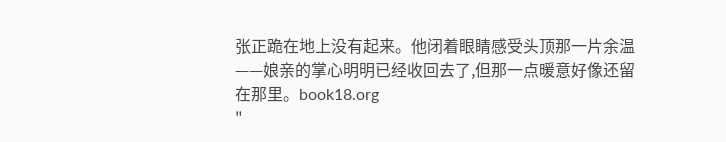张正跪在地上没有起来。他闭着眼睛感受头顶那一片余温——娘亲的掌心明明已经收回去了,但那一点暖意好像还留在那里。book18.org
"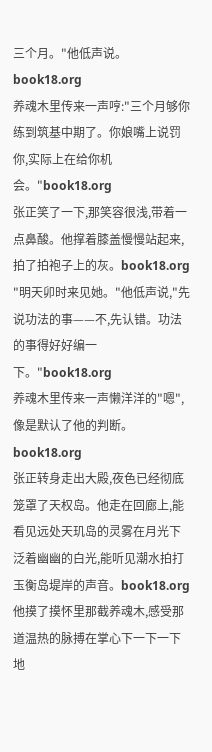三个月。"他低声说。book18.org
养魂木里传来一声哼:"三个月够你练到筑基中期了。你娘嘴上说罚你,实际上在给你机会。"book18.org
张正笑了一下,那笑容很浅,带着一点鼻酸。他撑着膝盖慢慢站起来,拍了拍袍子上的灰。book18.org
"明天卯时来见她。"他低声说,"先说功法的事——不,先认错。功法的事得好好编一下。"book18.org
养魂木里传来一声懒洋洋的"嗯",像是默认了他的判断。book18.org
张正转身走出大殿,夜色已经彻底笼罩了天权岛。他走在回廊上,能看见远处天玑岛的灵雾在月光下泛着幽幽的白光,能听见潮水拍打玉衡岛堤岸的声音。book18.org
他摸了摸怀里那截养魂木,感受那道温热的脉搏在掌心下一下一下地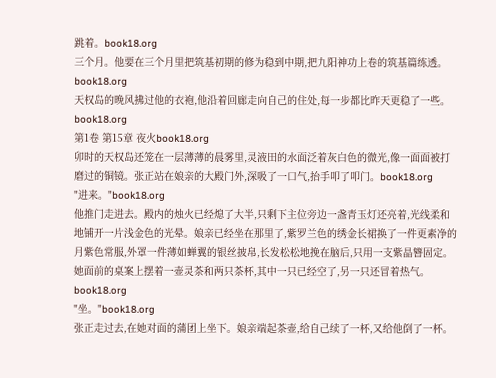跳着。book18.org
三个月。他要在三个月里把筑基初期的修为稳到中期,把九阳神功上卷的筑基篇练透。book18.org
天权岛的晚风拂过他的衣袍,他沿着回廊走向自己的住处,每一步都比昨天更稳了一些。book18.org
第1卷 第15章 夜火book18.org
卯时的天权岛还笼在一层薄薄的晨雾里,灵液田的水面泛着灰白色的微光,像一面面被打磨过的铜镜。张正站在娘亲的大殿门外,深吸了一口气,抬手叩了叩门。book18.org
"进来。"book18.org
他推门走进去。殿内的烛火已经熄了大半,只剩下主位旁边一盏青玉灯还亮着,光线柔和地铺开一片浅金色的光晕。娘亲已经坐在那里了,紫罗兰色的绣金长裙换了一件更素净的月紫色常服,外罩一件薄如蝉翼的银丝披帛,长发松松地挽在脑后,只用一支紫晶簪固定。她面前的桌案上摆着一壶灵茶和两只茶杯,其中一只已经空了,另一只还冒着热气。book18.org
"坐。"book18.org
张正走过去,在她对面的蒲团上坐下。娘亲端起茶壶,给自己续了一杯,又给他倒了一杯。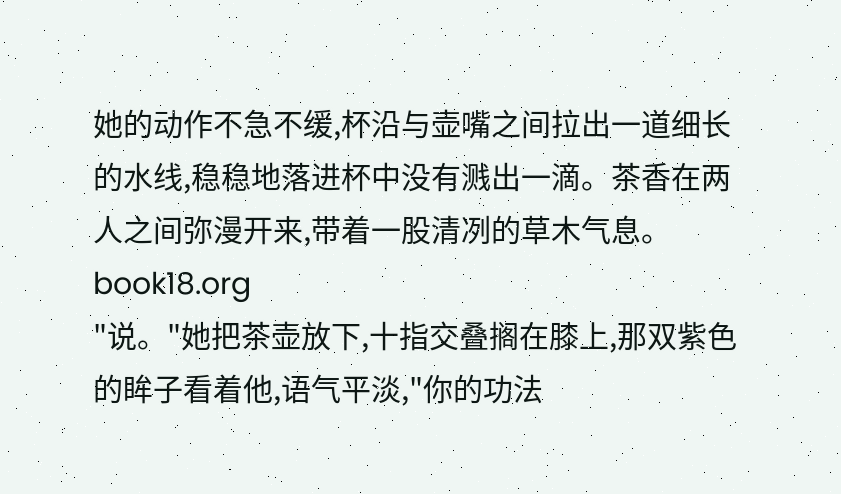她的动作不急不缓,杯沿与壶嘴之间拉出一道细长的水线,稳稳地落进杯中没有溅出一滴。茶香在两人之间弥漫开来,带着一股清冽的草木气息。book18.org
"说。"她把茶壶放下,十指交叠搁在膝上,那双紫色的眸子看着他,语气平淡,"你的功法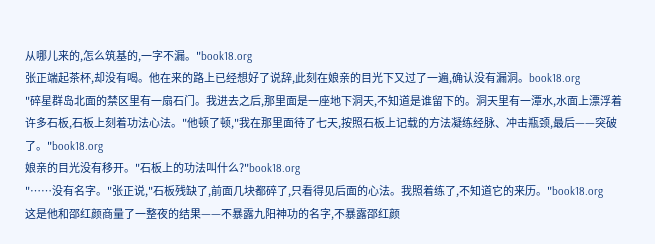从哪儿来的,怎么筑基的,一字不漏。"book18.org
张正端起茶杯,却没有喝。他在来的路上已经想好了说辞,此刻在娘亲的目光下又过了一遍,确认没有漏洞。book18.org
"碎星群岛北面的禁区里有一扇石门。我进去之后,那里面是一座地下洞天,不知道是谁留下的。洞天里有一潭水,水面上漂浮着许多石板,石板上刻着功法心法。"他顿了顿,"我在那里面待了七天,按照石板上记载的方法凝练经脉、冲击瓶颈,最后——突破了。"book18.org
娘亲的目光没有移开。"石板上的功法叫什么?"book18.org
"……没有名字。"张正说,"石板残缺了,前面几块都碎了,只看得见后面的心法。我照着练了,不知道它的来历。"book18.org
这是他和邵红颜商量了一整夜的结果——不暴露九阳神功的名字,不暴露邵红颜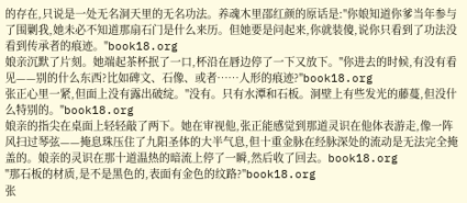的存在,只说是一处无名洞天里的无名功法。养魂木里邵红颜的原话是:"你娘知道你爹当年参与了围剿我,她未必不知道那扇石门是什么来历。但她要是问起来,你就装傻,说你只看到了功法没看到传承者的痕迹。"book18.org
娘亲沉默了片刻。她端起茶杯抿了一口,杯沿在唇边停了一下又放下。"你进去的时候,有没有看见——别的什么东西?比如碑文、石像、或者……人形的痕迹?"book18.org
张正心里一紧,但面上没有露出破绽。"没有。只有水潭和石板。洞壁上有些发光的藤蔓,但没什么特别的。"book18.org
娘亲的指尖在桌面上轻轻敲了两下。她在审视他,张正能感觉到那道灵识在他体表游走,像一阵风扫过琴弦——掩息珠压住了九阳圣体的大半气息,但十重金脉在经脉深处的流动是无法完全掩盖的。娘亲的灵识在那十道温热的暗流上停了一瞬,然后收了回去。book18.org
"那石板的材质,是不是黑色的,表面有金色的纹路?"book18.org
张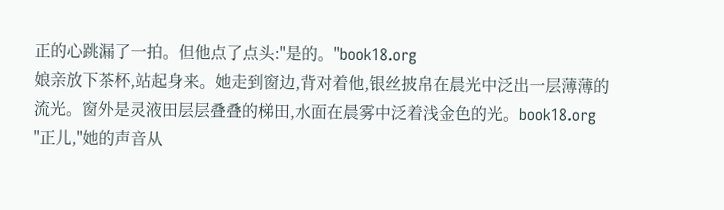正的心跳漏了一拍。但他点了点头:"是的。"book18.org
娘亲放下茶杯,站起身来。她走到窗边,背对着他,银丝披帛在晨光中泛出一层薄薄的流光。窗外是灵液田层层叠叠的梯田,水面在晨雾中泛着浅金色的光。book18.org
"正儿,"她的声音从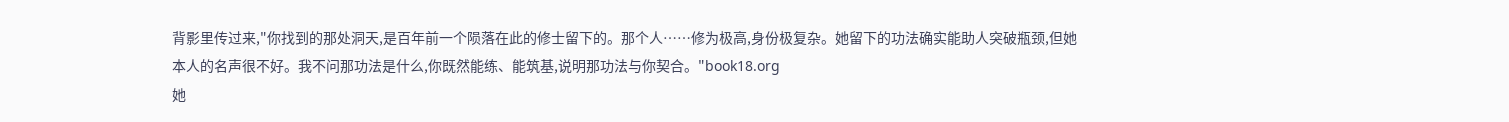背影里传过来,"你找到的那处洞天,是百年前一个陨落在此的修士留下的。那个人……修为极高,身份极复杂。她留下的功法确实能助人突破瓶颈,但她本人的名声很不好。我不问那功法是什么,你既然能练、能筑基,说明那功法与你契合。"book18.org
她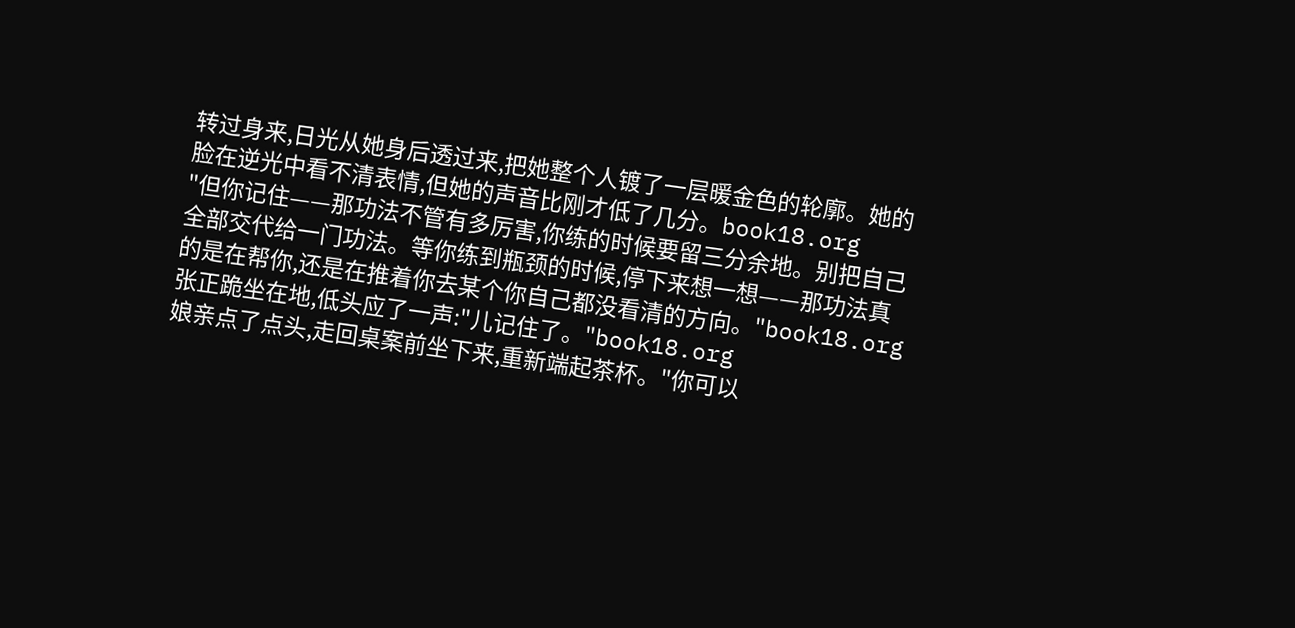转过身来,日光从她身后透过来,把她整个人镀了一层暖金色的轮廓。她的脸在逆光中看不清表情,但她的声音比刚才低了几分。book18.org
"但你记住——那功法不管有多厉害,你练的时候要留三分余地。别把自己全部交代给一门功法。等你练到瓶颈的时候,停下来想一想——那功法真的是在帮你,还是在推着你去某个你自己都没看清的方向。"book18.org
张正跪坐在地,低头应了一声:"儿记住了。"book18.org
娘亲点了点头,走回桌案前坐下来,重新端起茶杯。"你可以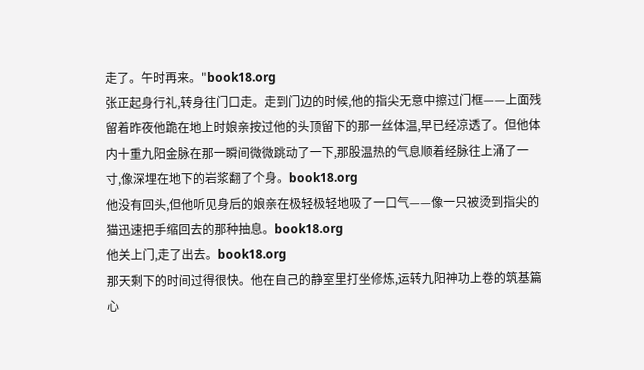走了。午时再来。"book18.org
张正起身行礼,转身往门口走。走到门边的时候,他的指尖无意中擦过门框——上面残留着昨夜他跪在地上时娘亲按过他的头顶留下的那一丝体温,早已经凉透了。但他体内十重九阳金脉在那一瞬间微微跳动了一下,那股温热的气息顺着经脉往上涌了一寸,像深埋在地下的岩浆翻了个身。book18.org
他没有回头,但他听见身后的娘亲在极轻极轻地吸了一口气——像一只被烫到指尖的猫迅速把手缩回去的那种抽息。book18.org
他关上门,走了出去。book18.org
那天剩下的时间过得很快。他在自己的静室里打坐修炼,运转九阳神功上卷的筑基篇心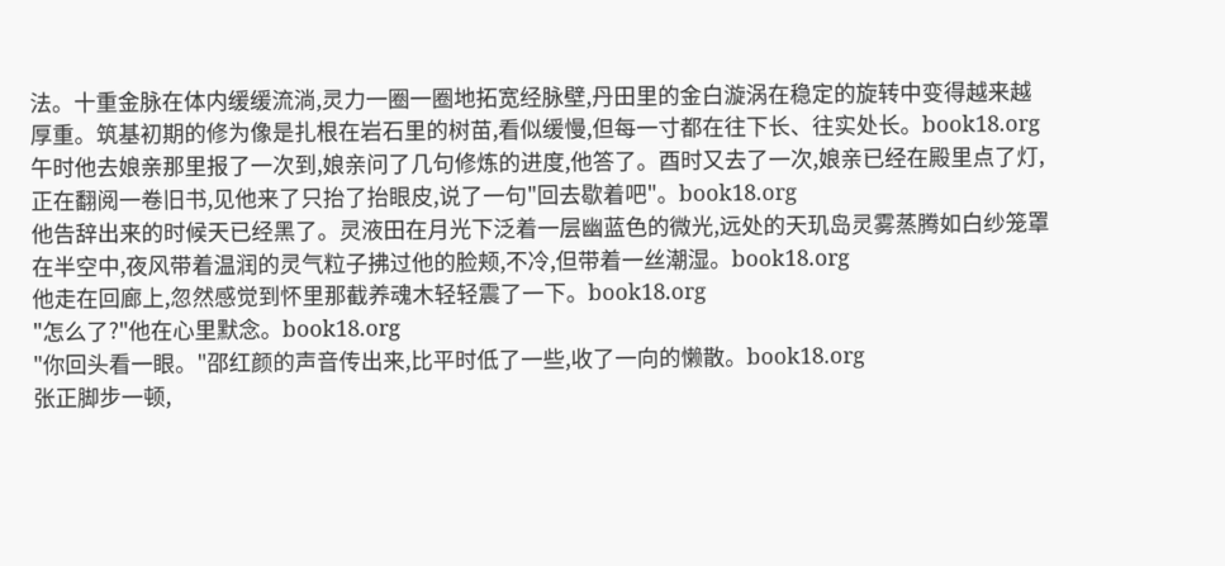法。十重金脉在体内缓缓流淌,灵力一圈一圈地拓宽经脉壁,丹田里的金白漩涡在稳定的旋转中变得越来越厚重。筑基初期的修为像是扎根在岩石里的树苗,看似缓慢,但每一寸都在往下长、往实处长。book18.org
午时他去娘亲那里报了一次到,娘亲问了几句修炼的进度,他答了。酉时又去了一次,娘亲已经在殿里点了灯,正在翻阅一卷旧书,见他来了只抬了抬眼皮,说了一句"回去歇着吧"。book18.org
他告辞出来的时候天已经黑了。灵液田在月光下泛着一层幽蓝色的微光,远处的天玑岛灵雾蒸腾如白纱笼罩在半空中,夜风带着温润的灵气粒子拂过他的脸颊,不冷,但带着一丝潮湿。book18.org
他走在回廊上,忽然感觉到怀里那截养魂木轻轻震了一下。book18.org
"怎么了?"他在心里默念。book18.org
"你回头看一眼。"邵红颜的声音传出来,比平时低了一些,收了一向的懒散。book18.org
张正脚步一顿,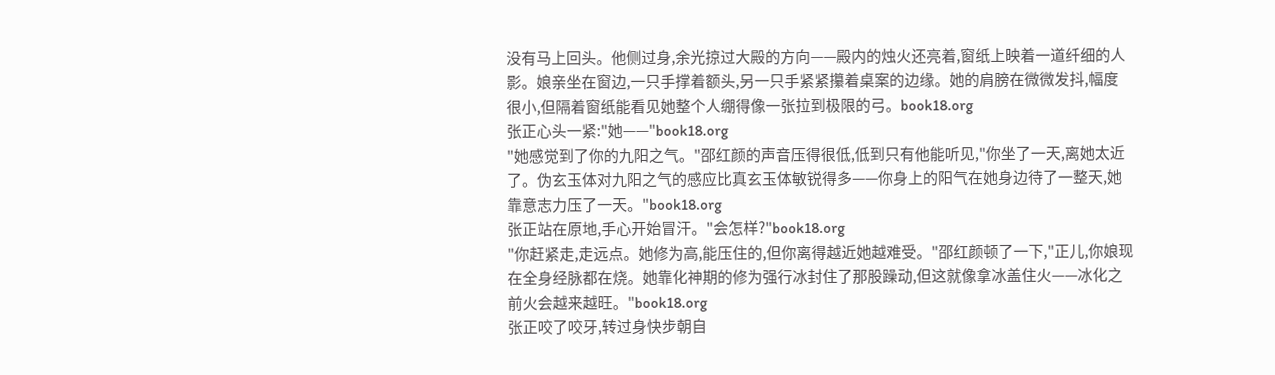没有马上回头。他侧过身,余光掠过大殿的方向——殿内的烛火还亮着,窗纸上映着一道纤细的人影。娘亲坐在窗边,一只手撑着额头,另一只手紧紧攥着桌案的边缘。她的肩膀在微微发抖,幅度很小,但隔着窗纸能看见她整个人绷得像一张拉到极限的弓。book18.org
张正心头一紧:"她——"book18.org
"她感觉到了你的九阳之气。"邵红颜的声音压得很低,低到只有他能听见,"你坐了一天,离她太近了。伪玄玉体对九阳之气的感应比真玄玉体敏锐得多——你身上的阳气在她身边待了一整天,她靠意志力压了一天。"book18.org
张正站在原地,手心开始冒汗。"会怎样?"book18.org
"你赶紧走,走远点。她修为高,能压住的,但你离得越近她越难受。"邵红颜顿了一下,"正儿,你娘现在全身经脉都在烧。她靠化神期的修为强行冰封住了那股躁动,但这就像拿冰盖住火——冰化之前火会越来越旺。"book18.org
张正咬了咬牙,转过身快步朝自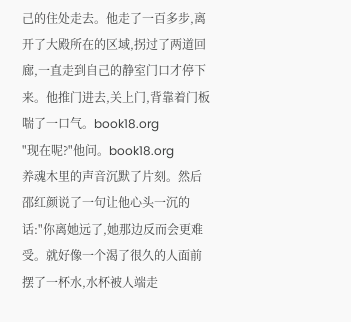己的住处走去。他走了一百多步,离开了大殿所在的区域,拐过了两道回廊,一直走到自己的静室门口才停下来。他推门进去,关上门,背靠着门板喘了一口气。book18.org
"现在呢?"他问。book18.org
养魂木里的声音沉默了片刻。然后邵红颜说了一句让他心头一沉的话:"你离她远了,她那边反而会更难受。就好像一个渴了很久的人面前摆了一杯水,水杯被人端走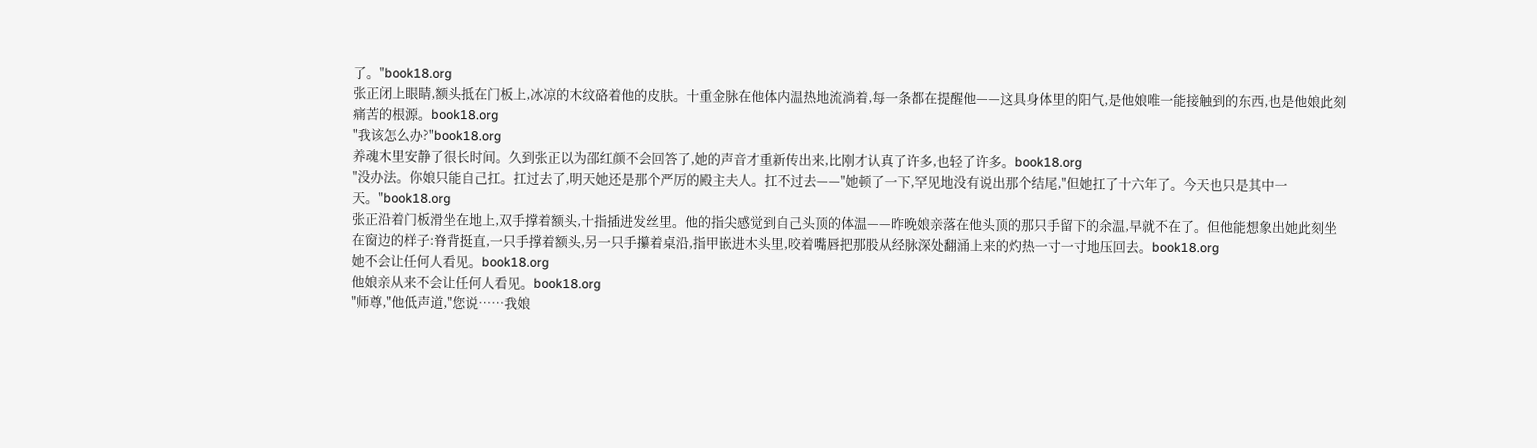了。"book18.org
张正闭上眼睛,额头抵在门板上,冰凉的木纹硌着他的皮肤。十重金脉在他体内温热地流淌着,每一条都在提醒他——这具身体里的阳气,是他娘唯一能接触到的东西,也是他娘此刻痛苦的根源。book18.org
"我该怎么办?"book18.org
养魂木里安静了很长时间。久到张正以为邵红颜不会回答了,她的声音才重新传出来,比刚才认真了许多,也轻了许多。book18.org
"没办法。你娘只能自己扛。扛过去了,明天她还是那个严厉的殿主夫人。扛不过去——"她顿了一下,罕见地没有说出那个结尾,"但她扛了十六年了。今天也只是其中一天。"book18.org
张正沿着门板滑坐在地上,双手撑着额头,十指插进发丝里。他的指尖感觉到自己头顶的体温——昨晚娘亲落在他头顶的那只手留下的余温,早就不在了。但他能想象出她此刻坐在窗边的样子:脊背挺直,一只手撑着额头,另一只手攥着桌沿,指甲嵌进木头里,咬着嘴唇把那股从经脉深处翻涌上来的灼热一寸一寸地压回去。book18.org
她不会让任何人看见。book18.org
他娘亲从来不会让任何人看见。book18.org
"师尊,"他低声道,"您说……我娘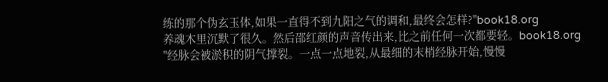练的那个伪玄玉体,如果一直得不到九阳之气的调和,最终会怎样?"book18.org
养魂木里沉默了很久。然后邵红颜的声音传出来,比之前任何一次都要轻。book18.org
"经脉会被淤积的阴气撑裂。一点一点地裂,从最细的末梢经脉开始,慢慢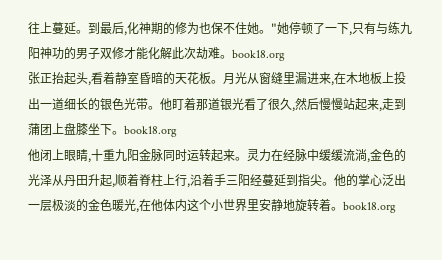往上蔓延。到最后,化神期的修为也保不住她。"她停顿了一下,只有与练九阳神功的男子双修才能化解此次劫难。book18.org
张正抬起头,看着静室昏暗的天花板。月光从窗缝里漏进来,在木地板上投出一道细长的银色光带。他盯着那道银光看了很久,然后慢慢站起来,走到蒲团上盘膝坐下。book18.org
他闭上眼睛,十重九阳金脉同时运转起来。灵力在经脉中缓缓流淌,金色的光泽从丹田升起,顺着脊柱上行,沿着手三阳经蔓延到指尖。他的掌心泛出一层极淡的金色暖光,在他体内这个小世界里安静地旋转着。book18.org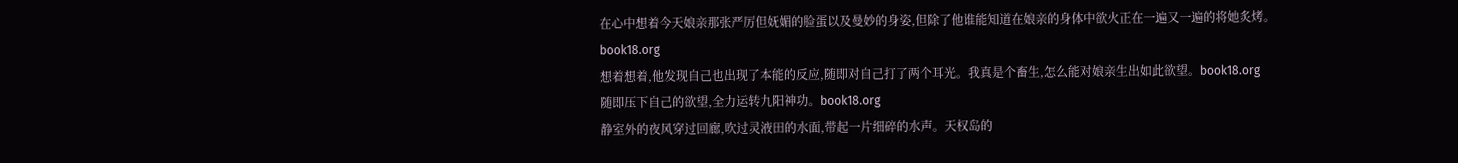在心中想着今天娘亲那张严厉但妩媚的脸蛋以及曼妙的身姿,但除了他谁能知道在娘亲的身体中欲火正在一遍又一遍的将她炙烤。book18.org
想着想着,他发现自己也出现了本能的反应,随即对自己打了两个耳光。我真是个畜生,怎么能对娘亲生出如此欲望。book18.org
随即压下自己的欲望,全力运转九阳神功。book18.org
静室外的夜风穿过回廊,吹过灵液田的水面,带起一片细碎的水声。天权岛的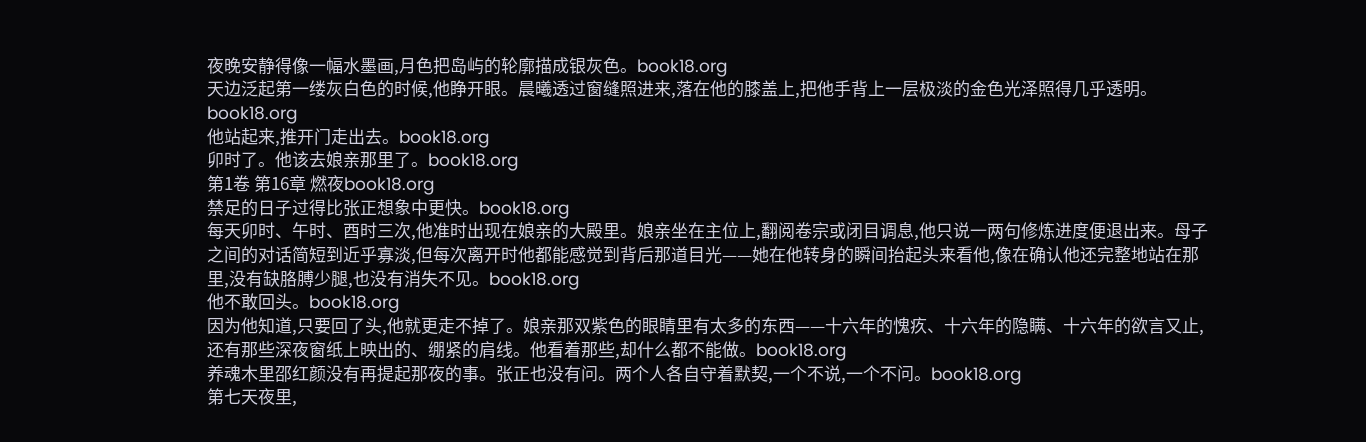夜晚安静得像一幅水墨画,月色把岛屿的轮廓描成银灰色。book18.org
天边泛起第一缕灰白色的时候,他睁开眼。晨曦透过窗缝照进来,落在他的膝盖上,把他手背上一层极淡的金色光泽照得几乎透明。book18.org
他站起来,推开门走出去。book18.org
卯时了。他该去娘亲那里了。book18.org
第1卷 第16章 燃夜book18.org
禁足的日子过得比张正想象中更快。book18.org
每天卯时、午时、酉时三次,他准时出现在娘亲的大殿里。娘亲坐在主位上,翻阅卷宗或闭目调息,他只说一两句修炼进度便退出来。母子之间的对话简短到近乎寡淡,但每次离开时他都能感觉到背后那道目光——她在他转身的瞬间抬起头来看他,像在确认他还完整地站在那里,没有缺胳膊少腿,也没有消失不见。book18.org
他不敢回头。book18.org
因为他知道,只要回了头,他就更走不掉了。娘亲那双紫色的眼睛里有太多的东西——十六年的愧疚、十六年的隐瞒、十六年的欲言又止,还有那些深夜窗纸上映出的、绷紧的肩线。他看着那些,却什么都不能做。book18.org
养魂木里邵红颜没有再提起那夜的事。张正也没有问。两个人各自守着默契,一个不说,一个不问。book18.org
第七天夜里,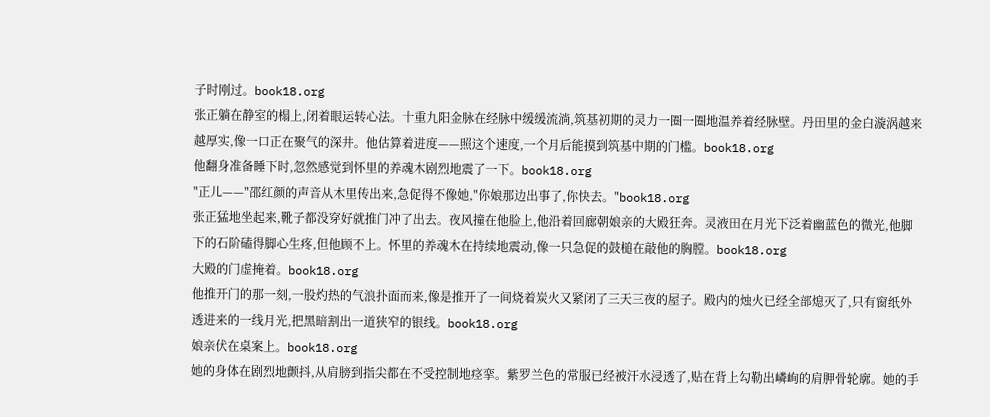子时刚过。book18.org
张正躺在静室的榻上,闭着眼运转心法。十重九阳金脉在经脉中缓缓流淌,筑基初期的灵力一圈一圈地温养着经脉壁。丹田里的金白漩涡越来越厚实,像一口正在聚气的深井。他估算着进度——照这个速度,一个月后能摸到筑基中期的门槛。book18.org
他翻身准备睡下时,忽然感觉到怀里的养魂木剧烈地震了一下。book18.org
"正儿——"邵红颜的声音从木里传出来,急促得不像她,"你娘那边出事了,你快去。"book18.org
张正猛地坐起来,靴子都没穿好就推门冲了出去。夜风撞在他脸上,他沿着回廊朝娘亲的大殿狂奔。灵液田在月光下泛着幽蓝色的微光,他脚下的石阶磕得脚心生疼,但他顾不上。怀里的养魂木在持续地震动,像一只急促的鼓槌在敲他的胸膛。book18.org
大殿的门虚掩着。book18.org
他推开门的那一刻,一股灼热的气浪扑面而来,像是推开了一间烧着炭火又紧闭了三天三夜的屋子。殿内的烛火已经全部熄灭了,只有窗纸外透进来的一线月光,把黑暗割出一道狭窄的银线。book18.org
娘亲伏在桌案上。book18.org
她的身体在剧烈地颤抖,从肩膀到指尖都在不受控制地痉挛。紫罗兰色的常服已经被汗水浸透了,贴在背上勾勒出嶙峋的肩胛骨轮廓。她的手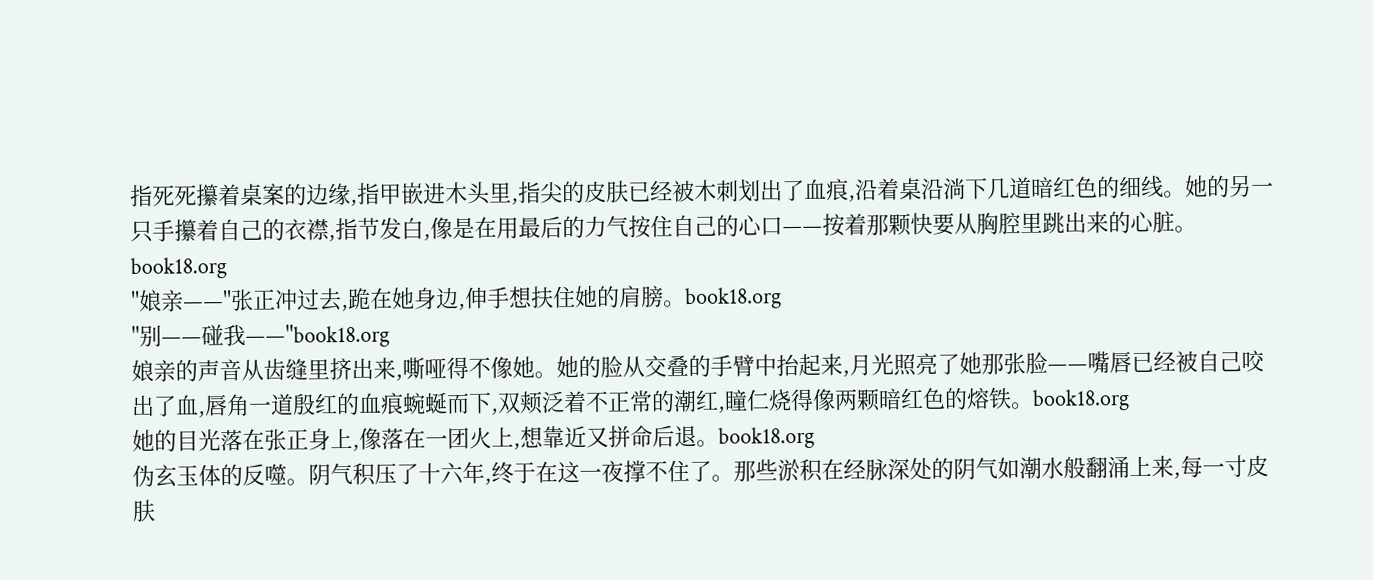指死死攥着桌案的边缘,指甲嵌进木头里,指尖的皮肤已经被木刺划出了血痕,沿着桌沿淌下几道暗红色的细线。她的另一只手攥着自己的衣襟,指节发白,像是在用最后的力气按住自己的心口——按着那颗快要从胸腔里跳出来的心脏。book18.org
"娘亲——"张正冲过去,跪在她身边,伸手想扶住她的肩膀。book18.org
"别——碰我——"book18.org
娘亲的声音从齿缝里挤出来,嘶哑得不像她。她的脸从交叠的手臂中抬起来,月光照亮了她那张脸——嘴唇已经被自己咬出了血,唇角一道殷红的血痕蜿蜒而下,双颊泛着不正常的潮红,瞳仁烧得像两颗暗红色的熔铁。book18.org
她的目光落在张正身上,像落在一团火上,想靠近又拼命后退。book18.org
伪玄玉体的反噬。阴气积压了十六年,终于在这一夜撑不住了。那些淤积在经脉深处的阴气如潮水般翻涌上来,每一寸皮肤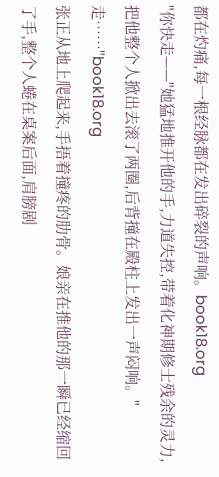都在灼痛,每一根经脉都在发出碎裂的声响。book18.org
"你快走——"她猛地推开他的手,力道失控,带着化神期修士残余的灵力,把他整个人掀出去滚了两圈,后背撞在殿柱上发出一声闷响。"走……"book18.org
张正从地上爬起来,手捂着撞疼的肋骨。娘亲在推他的那一瞬已经缩回了手,整个人蜷在桌案后面,肩膀剧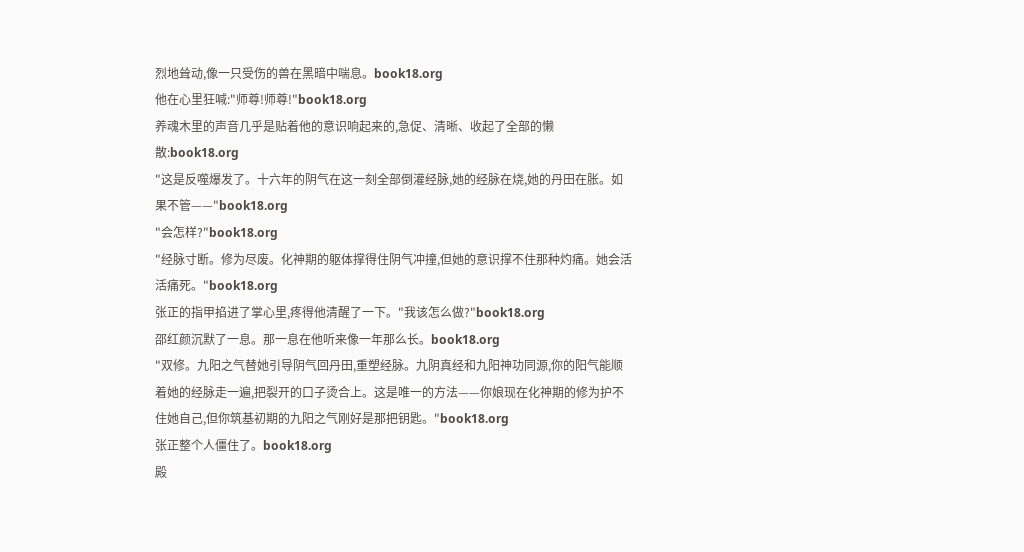烈地耸动,像一只受伤的兽在黑暗中喘息。book18.org
他在心里狂喊:"师尊!师尊!"book18.org
养魂木里的声音几乎是贴着他的意识响起来的,急促、清晰、收起了全部的懒散:book18.org
"这是反噬爆发了。十六年的阴气在这一刻全部倒灌经脉,她的经脉在烧,她的丹田在胀。如果不管——"book18.org
"会怎样?"book18.org
"经脉寸断。修为尽废。化神期的躯体撑得住阴气冲撞,但她的意识撑不住那种灼痛。她会活活痛死。"book18.org
张正的指甲掐进了掌心里,疼得他清醒了一下。"我该怎么做?"book18.org
邵红颜沉默了一息。那一息在他听来像一年那么长。book18.org
"双修。九阳之气替她引导阴气回丹田,重塑经脉。九阴真经和九阳神功同源,你的阳气能顺着她的经脉走一遍,把裂开的口子烫合上。这是唯一的方法——你娘现在化神期的修为护不住她自己,但你筑基初期的九阳之气刚好是那把钥匙。"book18.org
张正整个人僵住了。book18.org
殿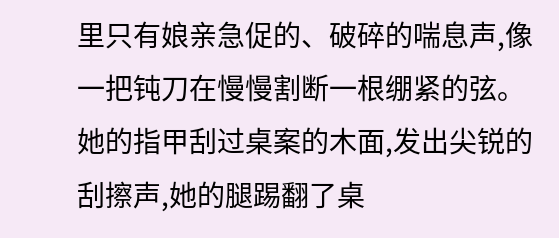里只有娘亲急促的、破碎的喘息声,像一把钝刀在慢慢割断一根绷紧的弦。她的指甲刮过桌案的木面,发出尖锐的刮擦声,她的腿踢翻了桌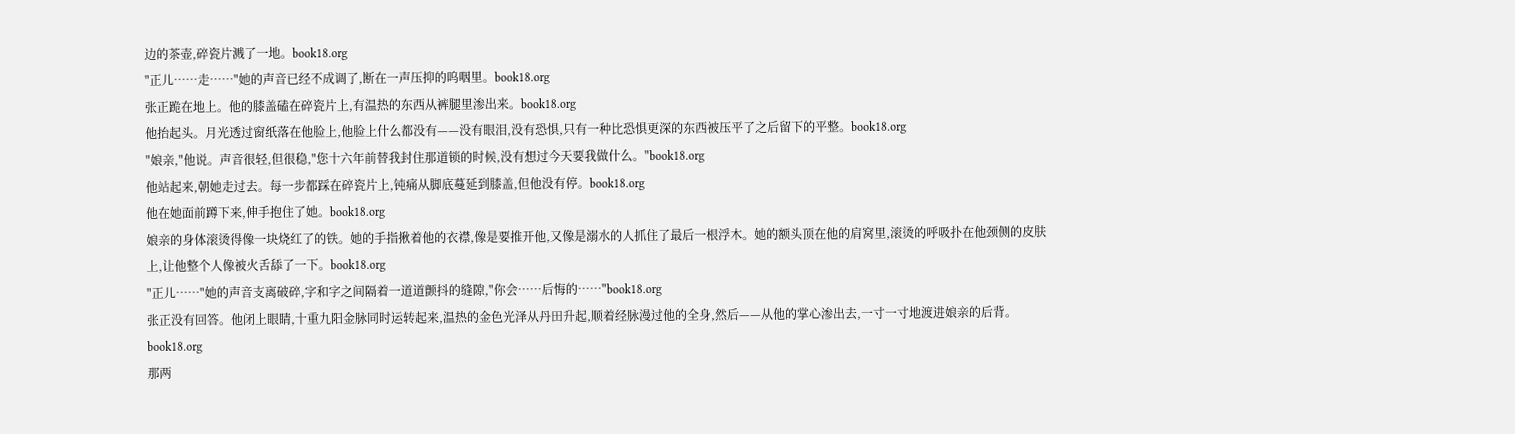边的茶壶,碎瓷片溅了一地。book18.org
"正儿……走……"她的声音已经不成调了,断在一声压抑的呜咽里。book18.org
张正跪在地上。他的膝盖磕在碎瓷片上,有温热的东西从裤腿里渗出来。book18.org
他抬起头。月光透过窗纸落在他脸上,他脸上什么都没有——没有眼泪,没有恐惧,只有一种比恐惧更深的东西被压平了之后留下的平整。book18.org
"娘亲,"他说。声音很轻,但很稳,"您十六年前替我封住那道锁的时候,没有想过今天要我做什么。"book18.org
他站起来,朝她走过去。每一步都踩在碎瓷片上,钝痛从脚底蔓延到膝盖,但他没有停。book18.org
他在她面前蹲下来,伸手抱住了她。book18.org
娘亲的身体滚烫得像一块烧红了的铁。她的手指揪着他的衣襟,像是要推开他,又像是溺水的人抓住了最后一根浮木。她的额头顶在他的肩窝里,滚烫的呼吸扑在他颈侧的皮肤上,让他整个人像被火舌舔了一下。book18.org
"正儿……"她的声音支离破碎,字和字之间隔着一道道颤抖的缝隙,"你会……后悔的……"book18.org
张正没有回答。他闭上眼睛,十重九阳金脉同时运转起来,温热的金色光泽从丹田升起,顺着经脉漫过他的全身,然后——从他的掌心渗出去,一寸一寸地渡进娘亲的后背。book18.org
那两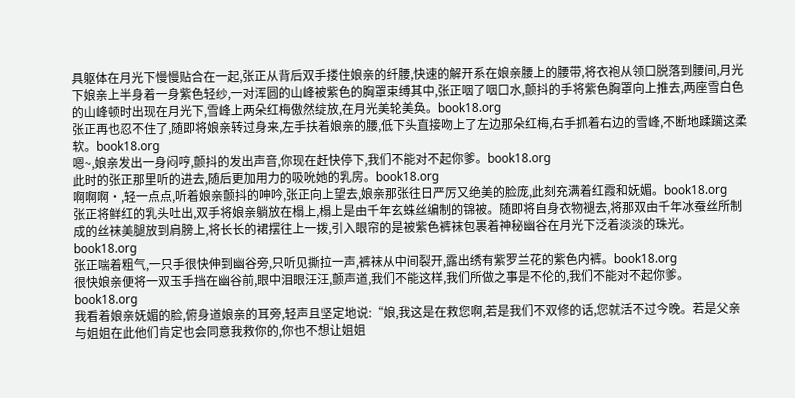具躯体在月光下慢慢贴合在一起,张正从背后双手搂住娘亲的纤腰,快速的解开系在娘亲腰上的腰带,将衣袍从领口脱落到腰间,月光下娘亲上半身着一身紫色轻纱,一对浑圆的山峰被紫色的胸罩束缚其中,张正咽了咽口水,颤抖的手将紫色胸罩向上推去,两座雪白色的山峰顿时出现在月光下,雪峰上两朵红梅傲然绽放,在月光美轮美奂。book18.org
张正再也忍不住了,随即将娘亲转过身来,左手扶着娘亲的腰,低下头直接吻上了左边那朵红梅,右手抓着右边的雪峰,不断地蹂躏这柔软。book18.org
嗯~,娘亲发出一身闷哼,颤抖的发出声音,你现在赶快停下,我们不能对不起你爹。book18.org
此时的张正那里听的进去,随后更加用力的吸吮她的乳房。book18.org
啊啊啊·,轻一点点,听着娘亲颤抖的呻吟,张正向上望去,娘亲那张往日严厉又绝美的脸庞,此刻充满着红霞和妩媚。book18.org
张正将鲜红的乳头吐出,双手将娘亲躺放在榻上,榻上是由千年玄蛛丝编制的锦被。随即将自身衣物褪去,将那双由千年冰蚕丝所制成的丝袜美腿放到肩膀上,将长长的裙摆往上一拨,引入眼帘的是被紫色裤袜包裹着神秘幽谷在月光下泛着淡淡的珠光。book18.org
张正喘着粗气,一只手很快伸到幽谷旁,只听见撕拉一声,裤袜从中间裂开,露出绣有紫罗兰花的紫色内裤。book18.org
很快娘亲便将一双玉手挡在幽谷前,眼中泪眼汪汪,颤声道,我们不能这样,我们所做之事是不伦的,我们不能对不起你爹。book18.org
我看着娘亲妩媚的脸,俯身道娘亲的耳旁,轻声且坚定地说:“娘,我这是在救您啊,若是我们不双修的话,您就活不过今晚。若是父亲与姐姐在此他们肯定也会同意我救你的,你也不想让姐姐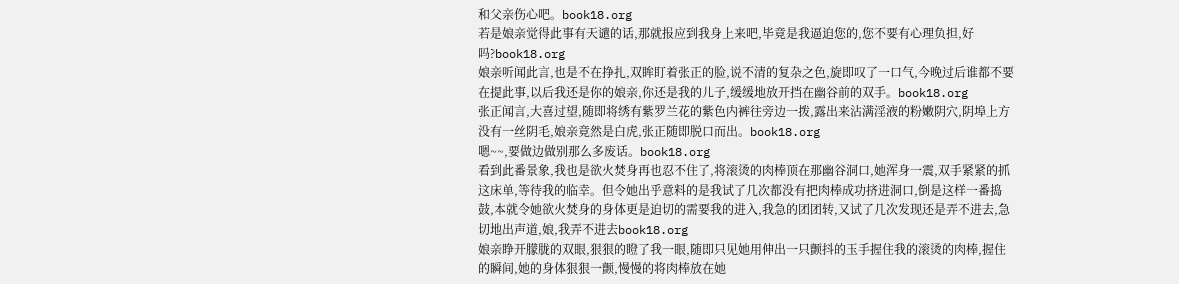和父亲伤心吧。book18.org
若是娘亲觉得此事有天谴的话,那就报应到我身上来吧,毕竟是我逼迫您的,您不要有心理负担,好吗?book18.org
娘亲听闻此言,也是不在挣扎,双眸盯着张正的脸,说不清的复杂之色,旋即叹了一口气,今晚过后谁都不要在提此事,以后我还是你的娘亲,你还是我的儿子,缓缓地放开挡在幽谷前的双手。book18.org
张正闻言,大喜过望,随即将绣有紫罗兰花的紫色内裤往旁边一拨,露出来沾满淫液的粉嫩阴穴,阴埠上方没有一丝阴毛,娘亲竟然是白虎,张正随即脱口而出。book18.org
嗯~~,要做边做别那么多废话。book18.org
看到此番景象,我也是欲火焚身再也忍不住了,将滚烫的肉棒顶在那幽谷洞口,她浑身一震,双手紧紧的抓这床单,等待我的临幸。但令她出乎意料的是我试了几次都没有把肉棒成功挤进洞口,倒是这样一番捣鼓,本就令她欲火焚身的身体更是迫切的需要我的进入,我急的团团转,又试了几次发现还是弄不进去,急切地出声道,娘,我弄不进去book18.org
娘亲睁开朦胧的双眼,狠狠的瞪了我一眼,随即只见她用伸出一只颤抖的玉手握住我的滚烫的肉棒,握住的瞬间,她的身体狠狠一颤,慢慢的将肉棒放在她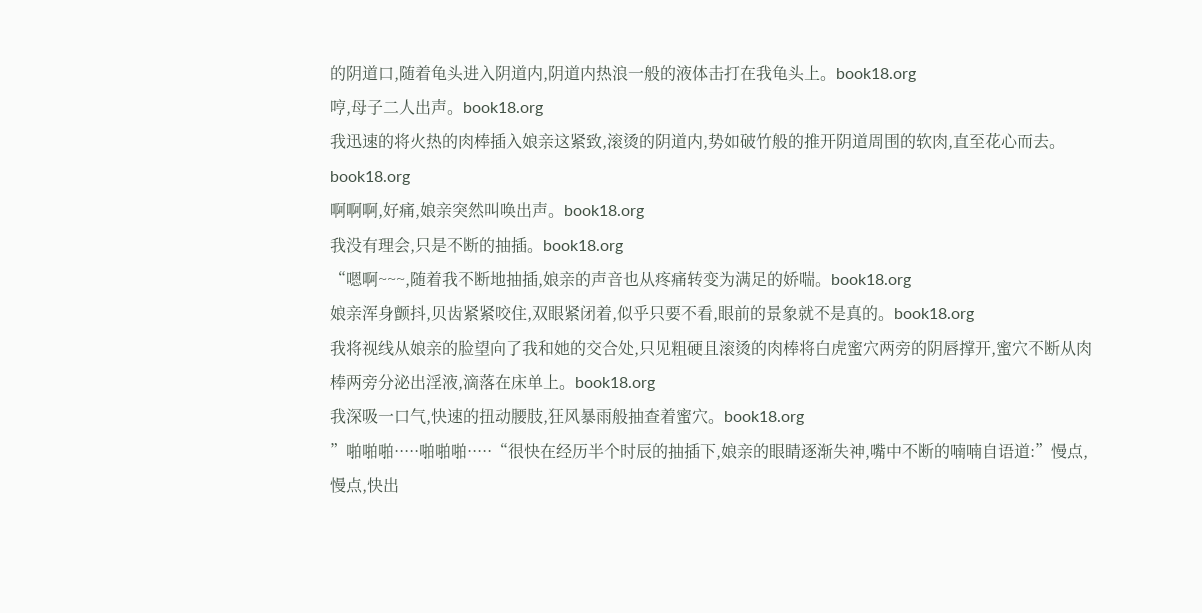的阴道口,随着龟头进入阴道内,阴道内热浪一般的液体击打在我龟头上。book18.org
哼,母子二人出声。book18.org
我迅速的将火热的肉棒插入娘亲这紧致,滚烫的阴道内,势如破竹般的推开阴道周围的软肉,直至花心而去。book18.org
啊啊啊,好痛,娘亲突然叫唤出声。book18.org
我没有理会,只是不断的抽插。book18.org
“嗯啊~~~,随着我不断地抽插,娘亲的声音也从疼痛转变为满足的娇喘。book18.org
娘亲浑身颤抖,贝齿紧紧咬住,双眼紧闭着,似乎只要不看,眼前的景象就不是真的。book18.org
我将视线从娘亲的脸望向了我和她的交合处,只见粗硬且滚烫的肉棒将白虎蜜穴两旁的阴唇撑开,蜜穴不断从肉棒两旁分泌出淫液,滴落在床单上。book18.org
我深吸一口气,快速的扭动腰肢,狂风暴雨般抽查着蜜穴。book18.org
”啪啪啪·····啪啪啪·····“很快在经历半个时辰的抽插下,娘亲的眼睛逐渐失神,嘴中不断的喃喃自语道:”慢点,慢点,快出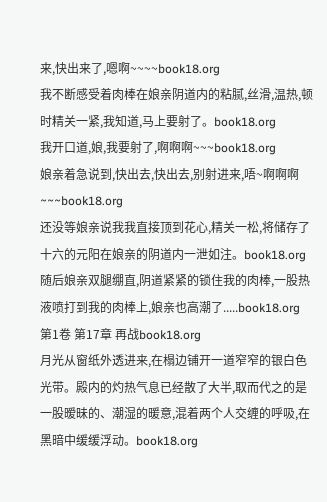来,快出来了,嗯啊~~~~book18.org
我不断感受着肉棒在娘亲阴道内的粘腻,丝滑,温热,顿时精关一紧,我知道,马上要射了。book18.org
我开口道,娘,我要射了,啊啊啊~~~book18.org
娘亲着急说到,快出去,快出去,别射进来,唔~啊啊啊~~~book18.org
还没等娘亲说我我直接顶到花心,精关一松,将储存了十六的元阳在娘亲的阴道内一泄如注。book18.org
随后娘亲双腿绷直,阴道紧紧的锁住我的肉棒,一股热液喷打到我的肉棒上,娘亲也高潮了.....book18.org
第1卷 第17章 再战book18.org
月光从窗纸外透进来,在榻边铺开一道窄窄的银白色光带。殿内的灼热气息已经散了大半,取而代之的是一股暧昧的、潮湿的暖意,混着两个人交缠的呼吸,在黑暗中缓缓浮动。book18.org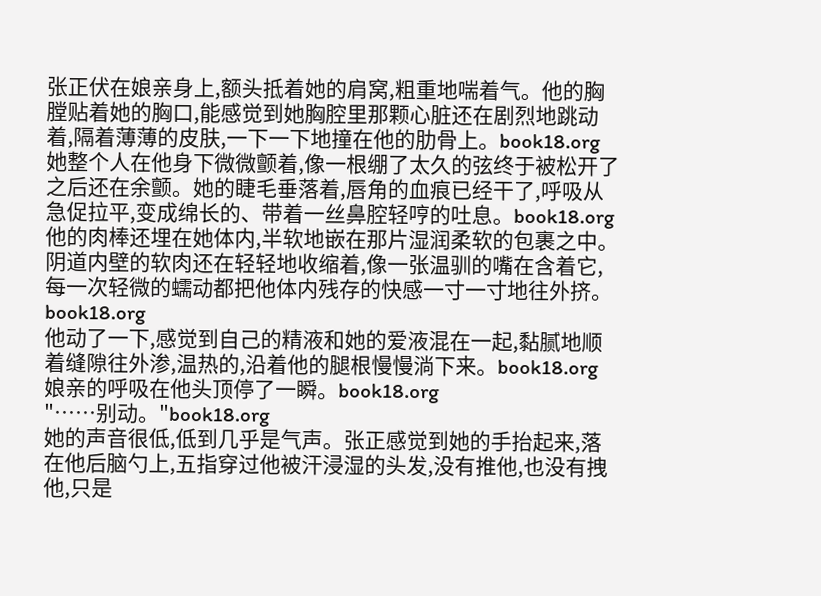张正伏在娘亲身上,额头抵着她的肩窝,粗重地喘着气。他的胸膛贴着她的胸口,能感觉到她胸腔里那颗心脏还在剧烈地跳动着,隔着薄薄的皮肤,一下一下地撞在他的肋骨上。book18.org
她整个人在他身下微微颤着,像一根绷了太久的弦终于被松开了之后还在余颤。她的睫毛垂落着,唇角的血痕已经干了,呼吸从急促拉平,变成绵长的、带着一丝鼻腔轻哼的吐息。book18.org
他的肉棒还埋在她体内,半软地嵌在那片湿润柔软的包裹之中。阴道内壁的软肉还在轻轻地收缩着,像一张温驯的嘴在含着它,每一次轻微的蠕动都把他体内残存的快感一寸一寸地往外挤。book18.org
他动了一下,感觉到自己的精液和她的爱液混在一起,黏腻地顺着缝隙往外渗,温热的,沿着他的腿根慢慢淌下来。book18.org
娘亲的呼吸在他头顶停了一瞬。book18.org
"……别动。"book18.org
她的声音很低,低到几乎是气声。张正感觉到她的手抬起来,落在他后脑勺上,五指穿过他被汗浸湿的头发,没有推他,也没有拽他,只是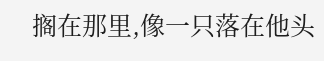搁在那里,像一只落在他头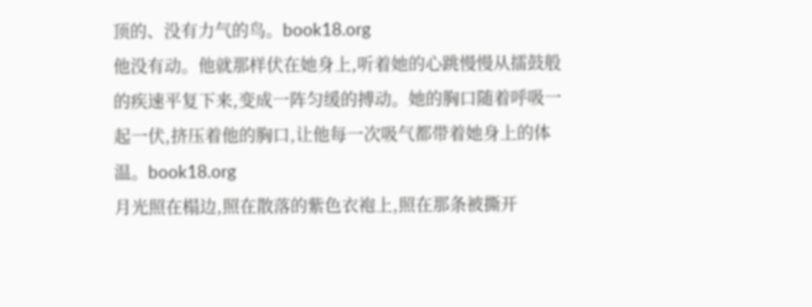顶的、没有力气的鸟。book18.org
他没有动。他就那样伏在她身上,听着她的心跳慢慢从擂鼓般的疾速平复下来,变成一阵匀缓的搏动。她的胸口随着呼吸一起一伏,挤压着他的胸口,让他每一次吸气都带着她身上的体温。book18.org
月光照在榻边,照在散落的紫色衣袍上,照在那条被撕开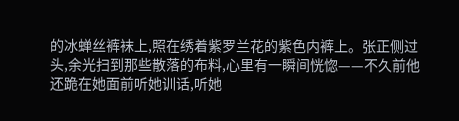的冰蝉丝裤袜上,照在绣着紫罗兰花的紫色内裤上。张正侧过头,余光扫到那些散落的布料,心里有一瞬间恍惚——不久前他还跪在她面前听她训话,听她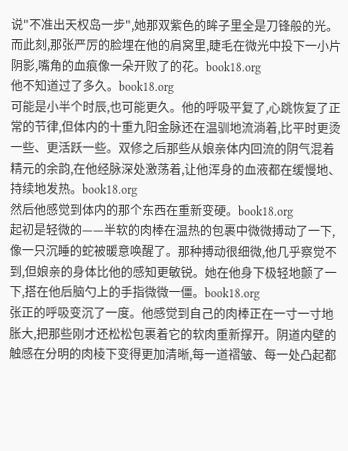说"不准出天权岛一步",她那双紫色的眸子里全是刀锋般的光。而此刻,那张严厉的脸埋在他的肩窝里,睫毛在微光中投下一小片阴影,嘴角的血痕像一朵开败了的花。book18.org
他不知道过了多久。book18.org
可能是小半个时辰,也可能更久。他的呼吸平复了,心跳恢复了正常的节律,但体内的十重九阳金脉还在温驯地流淌着,比平时更烫一些、更活跃一些。双修之后那些从娘亲体内回流的阴气混着精元的余韵,在他经脉深处激荡着,让他浑身的血液都在缓慢地、持续地发热。book18.org
然后他感觉到体内的那个东西在重新变硬。book18.org
起初是轻微的——半软的肉棒在温热的包裹中微微搏动了一下,像一只沉睡的蛇被暖意唤醒了。那种搏动很细微,他几乎察觉不到,但娘亲的身体比他的感知更敏锐。她在他身下极轻地颤了一下,搭在他后脑勺上的手指微微一僵。book18.org
张正的呼吸变沉了一度。他感觉到自己的肉棒正在一寸一寸地胀大,把那些刚才还松松包裹着它的软肉重新撑开。阴道内壁的触感在分明的肉棱下变得更加清晰,每一道褶皱、每一处凸起都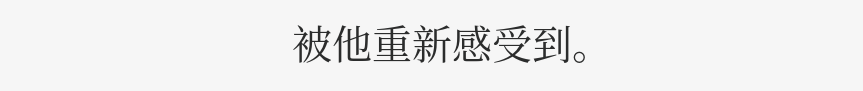被他重新感受到。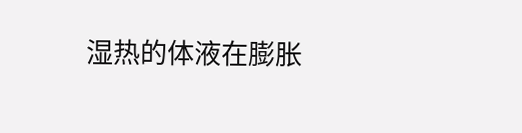湿热的体液在膨胀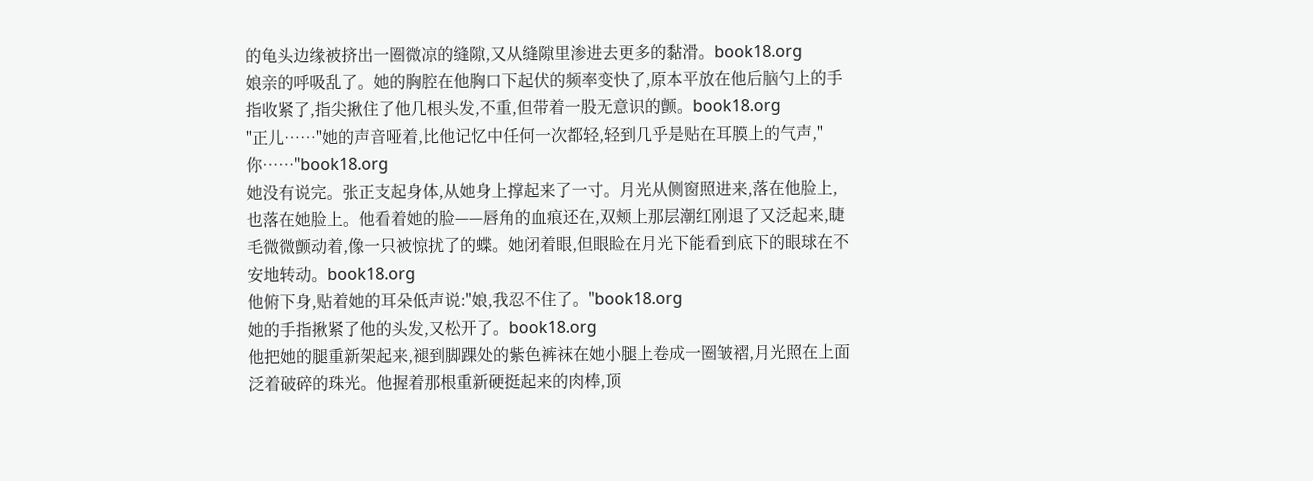的龟头边缘被挤出一圈微凉的缝隙,又从缝隙里渗进去更多的黏滑。book18.org
娘亲的呼吸乱了。她的胸腔在他胸口下起伏的频率变快了,原本平放在他后脑勺上的手指收紧了,指尖揪住了他几根头发,不重,但带着一股无意识的颤。book18.org
"正儿……"她的声音哑着,比他记忆中任何一次都轻,轻到几乎是贴在耳膜上的气声,"你……"book18.org
她没有说完。张正支起身体,从她身上撑起来了一寸。月光从侧窗照进来,落在他脸上,也落在她脸上。他看着她的脸——唇角的血痕还在,双颊上那层潮红刚退了又泛起来,睫毛微微颤动着,像一只被惊扰了的蝶。她闭着眼,但眼睑在月光下能看到底下的眼球在不安地转动。book18.org
他俯下身,贴着她的耳朵低声说:"娘,我忍不住了。"book18.org
她的手指揪紧了他的头发,又松开了。book18.org
他把她的腿重新架起来,褪到脚踝处的紫色裤袜在她小腿上卷成一圈皱褶,月光照在上面泛着破碎的珠光。他握着那根重新硬挺起来的肉棒,顶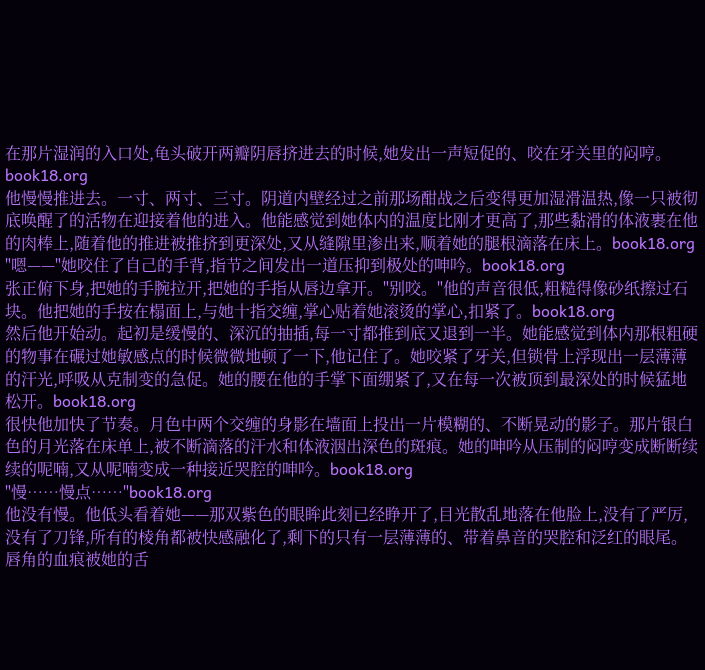在那片湿润的入口处,龟头破开两瓣阴唇挤进去的时候,她发出一声短促的、咬在牙关里的闷哼。book18.org
他慢慢推进去。一寸、两寸、三寸。阴道内壁经过之前那场酣战之后变得更加湿滑温热,像一只被彻底唤醒了的活物在迎接着他的进入。他能感觉到她体内的温度比刚才更高了,那些黏滑的体液裹在他的肉棒上,随着他的推进被推挤到更深处,又从缝隙里渗出来,顺着她的腿根滴落在床上。book18.org
"嗯——"她咬住了自己的手背,指节之间发出一道压抑到极处的呻吟。book18.org
张正俯下身,把她的手腕拉开,把她的手指从唇边拿开。"别咬。"他的声音很低,粗糙得像砂纸擦过石块。他把她的手按在榻面上,与她十指交缠,掌心贴着她滚烫的掌心,扣紧了。book18.org
然后他开始动。起初是缓慢的、深沉的抽插,每一寸都推到底又退到一半。她能感觉到体内那根粗硬的物事在碾过她敏感点的时候微微地顿了一下,他记住了。她咬紧了牙关,但锁骨上浮现出一层薄薄的汗光,呼吸从克制变的急促。她的腰在他的手掌下面绷紧了,又在每一次被顶到最深处的时候猛地松开。book18.org
很快他加快了节奏。月色中两个交缠的身影在墙面上投出一片模糊的、不断晃动的影子。那片银白色的月光落在床单上,被不断滴落的汗水和体液洇出深色的斑痕。她的呻吟从压制的闷哼变成断断续续的呢喃,又从呢喃变成一种接近哭腔的呻吟。book18.org
"慢……慢点……"book18.org
他没有慢。他低头看着她——那双紫色的眼眸此刻已经睁开了,目光散乱地落在他脸上,没有了严厉,没有了刀锋,所有的棱角都被快感融化了,剩下的只有一层薄薄的、带着鼻音的哭腔和泛红的眼尾。唇角的血痕被她的舌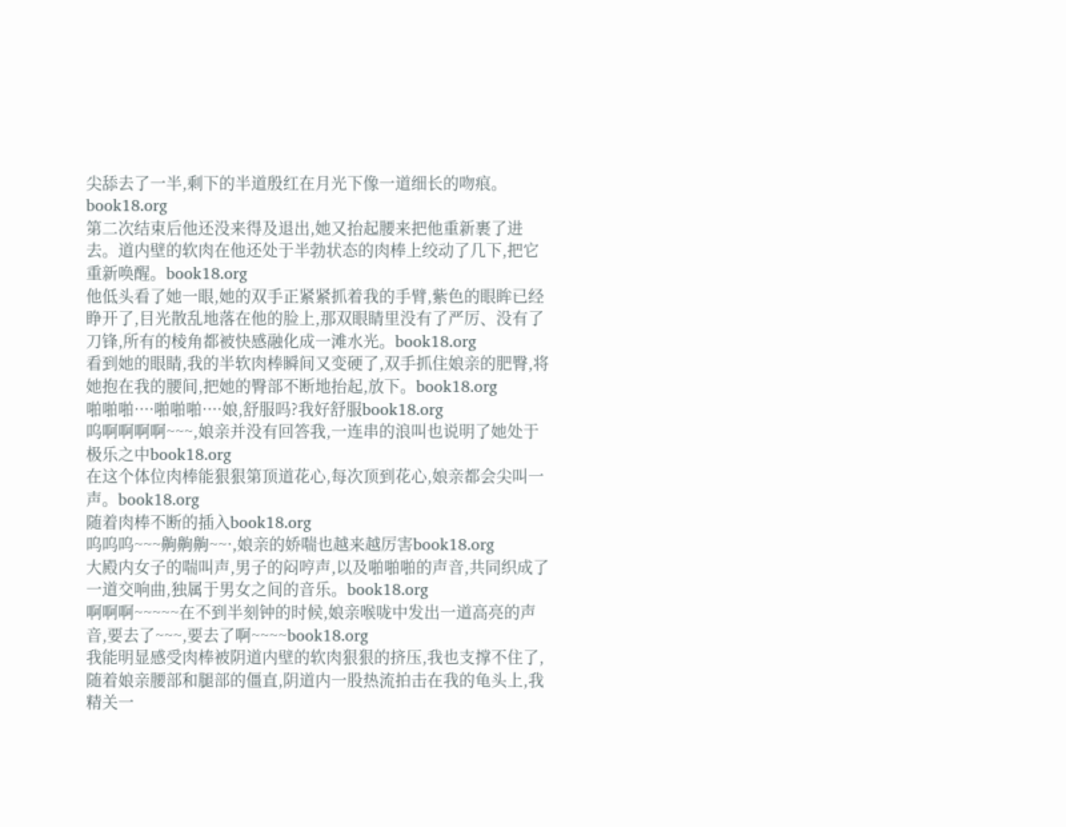尖舔去了一半,剩下的半道殷红在月光下像一道细长的吻痕。book18.org
第二次结束后他还没来得及退出,她又抬起腰来把他重新裹了进去。道内壁的软肉在他还处于半勃状态的肉棒上绞动了几下,把它重新唤醒。book18.org
他低头看了她一眼,她的双手正紧紧抓着我的手臂,紫色的眼眸已经睁开了,目光散乱地落在他的脸上,那双眼睛里没有了严厉、没有了刀锋,所有的棱角都被快感融化成一滩水光。book18.org
看到她的眼睛,我的半软肉棒瞬间又变硬了,双手抓住娘亲的肥臀,将她抱在我的腰间,把她的臀部不断地抬起,放下。book18.org
啪啪啪····啪啪啪····娘,舒服吗?我好舒服book18.org
呜啊啊啊啊~~~,娘亲并没有回答我,一连串的浪叫也说明了她处于极乐之中book18.org
在这个体位肉棒能狠狠第顶道花心,每次顶到花心,娘亲都会尖叫一声。book18.org
随着肉棒不断的插入book18.org
呜呜呜~~~齁齁齁~~·,娘亲的娇喘也越来越厉害book18.org
大殿内女子的喘叫声,男子的闷哼声,以及啪啪啪的声音,共同织成了一道交响曲,独属于男女之间的音乐。book18.org
啊啊啊~~~~~在不到半刻钟的时候,娘亲喉咙中发出一道高亮的声音,要去了~~~,要去了啊~~~~book18.org
我能明显感受肉棒被阴道内壁的软肉狠狠的挤压,我也支撑不住了,随着娘亲腰部和腿部的僵直,阴道内一股热流拍击在我的龟头上,我精关一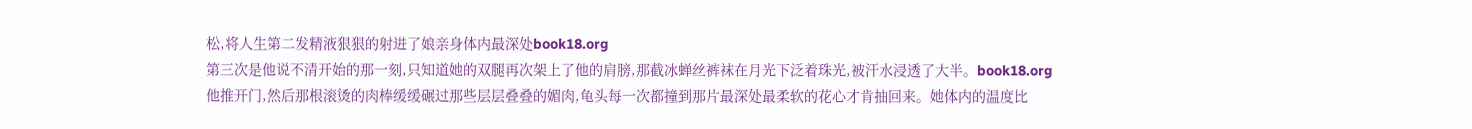松,将人生第二发精液狠狠的射进了娘亲身体内最深处book18.org
第三次是他说不清开始的那一刻,只知道她的双腿再次架上了他的肩膀,那截冰蝉丝裤袜在月光下泛着珠光,被汗水浸透了大半。book18.org
他推开门,然后那根滚烫的肉棒缓缓碾过那些层层叠叠的媚肉,龟头每一次都撞到那片最深处最柔软的花心才肯抽回来。她体内的温度比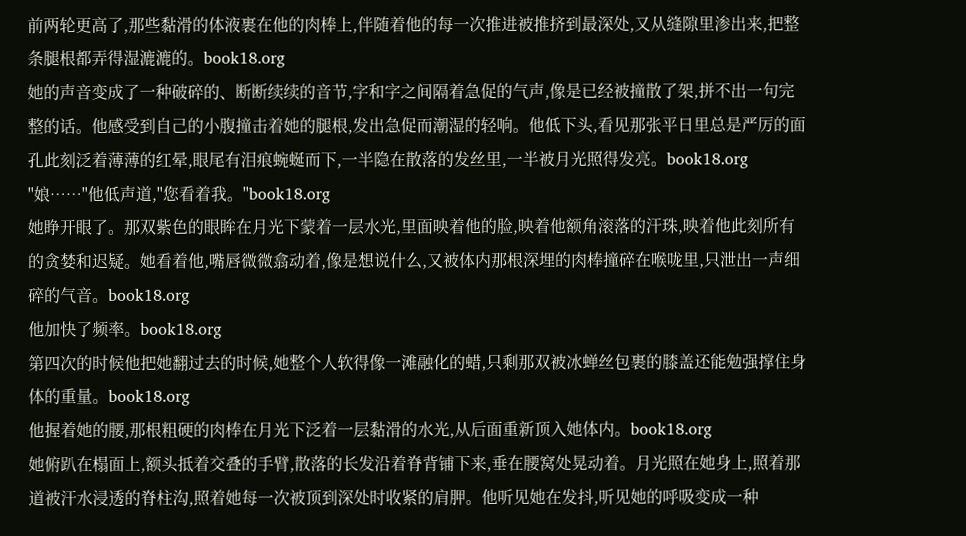前两轮更高了,那些黏滑的体液裹在他的肉棒上,伴随着他的每一次推进被推挤到最深处,又从缝隙里渗出来,把整条腿根都弄得湿漉漉的。book18.org
她的声音变成了一种破碎的、断断续续的音节,字和字之间隔着急促的气声,像是已经被撞散了架,拼不出一句完整的话。他感受到自己的小腹撞击着她的腿根,发出急促而潮湿的轻响。他低下头,看见那张平日里总是严厉的面孔此刻泛着薄薄的红晕,眼尾有泪痕蜿蜒而下,一半隐在散落的发丝里,一半被月光照得发亮。book18.org
"娘……"他低声道,"您看着我。"book18.org
她睁开眼了。那双紫色的眼眸在月光下蒙着一层水光,里面映着他的脸,映着他额角滚落的汗珠,映着他此刻所有的贪婪和迟疑。她看着他,嘴唇微微翕动着,像是想说什么,又被体内那根深埋的肉棒撞碎在喉咙里,只泄出一声细碎的气音。book18.org
他加快了频率。book18.org
第四次的时候他把她翻过去的时候,她整个人软得像一滩融化的蜡,只剩那双被冰蝉丝包裹的膝盖还能勉强撑住身体的重量。book18.org
他握着她的腰,那根粗硬的肉棒在月光下泛着一层黏滑的水光,从后面重新顶入她体内。book18.org
她俯趴在榻面上,额头抵着交叠的手臂,散落的长发沿着脊背铺下来,垂在腰窝处晃动着。月光照在她身上,照着那道被汗水浸透的脊柱沟,照着她每一次被顶到深处时收紧的肩胛。他听见她在发抖,听见她的呼吸变成一种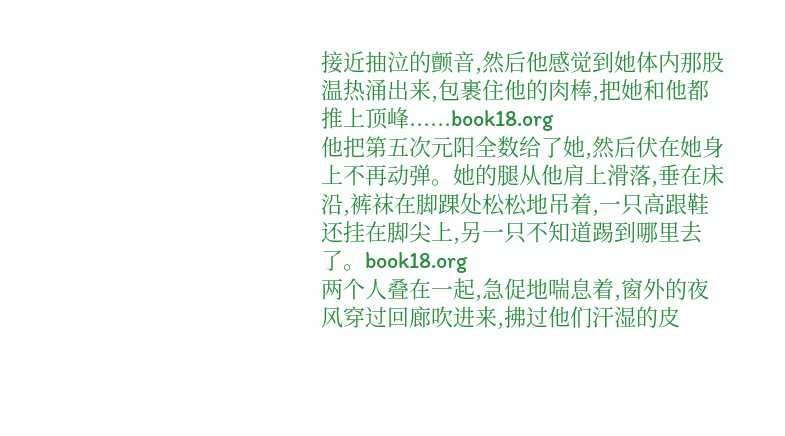接近抽泣的颤音,然后他感觉到她体内那股温热涌出来,包裹住他的肉棒,把她和他都推上顶峰......book18.org
他把第五次元阳全数给了她,然后伏在她身上不再动弹。她的腿从他肩上滑落,垂在床沿,裤袜在脚踝处松松地吊着,一只高跟鞋还挂在脚尖上,另一只不知道踢到哪里去了。book18.org
两个人叠在一起,急促地喘息着,窗外的夜风穿过回廊吹进来,拂过他们汗湿的皮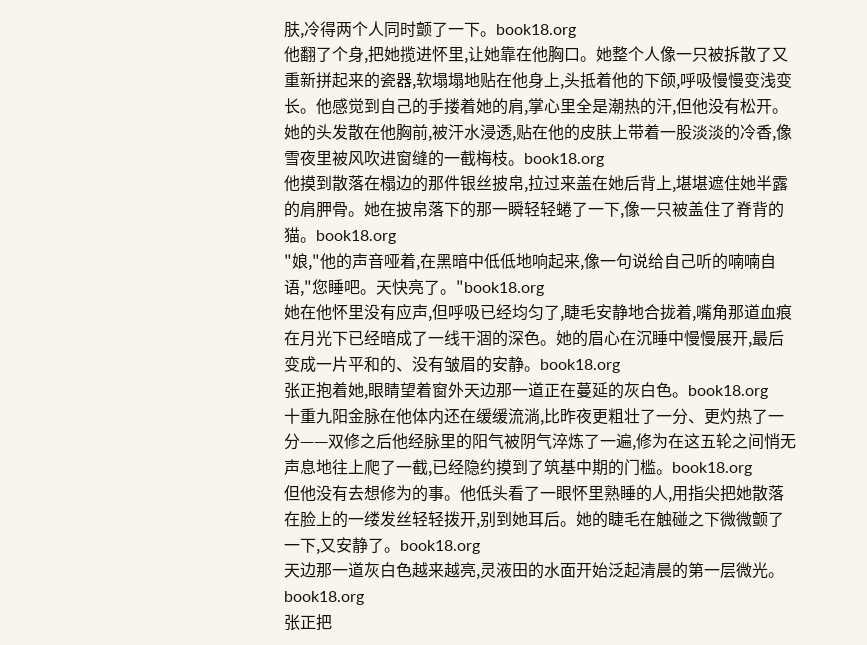肤,冷得两个人同时颤了一下。book18.org
他翻了个身,把她揽进怀里,让她靠在他胸口。她整个人像一只被拆散了又重新拼起来的瓷器,软塌塌地贴在他身上,头抵着他的下颌,呼吸慢慢变浅变长。他感觉到自己的手搂着她的肩,掌心里全是潮热的汗,但他没有松开。她的头发散在他胸前,被汗水浸透,贴在他的皮肤上带着一股淡淡的冷香,像雪夜里被风吹进窗缝的一截梅枝。book18.org
他摸到散落在榻边的那件银丝披帛,拉过来盖在她后背上,堪堪遮住她半露的肩胛骨。她在披帛落下的那一瞬轻轻蜷了一下,像一只被盖住了脊背的猫。book18.org
"娘,"他的声音哑着,在黑暗中低低地响起来,像一句说给自己听的喃喃自语,"您睡吧。天快亮了。"book18.org
她在他怀里没有应声,但呼吸已经均匀了,睫毛安静地合拢着,嘴角那道血痕在月光下已经暗成了一线干涸的深色。她的眉心在沉睡中慢慢展开,最后变成一片平和的、没有皱眉的安静。book18.org
张正抱着她,眼睛望着窗外天边那一道正在蔓延的灰白色。book18.org
十重九阳金脉在他体内还在缓缓流淌,比昨夜更粗壮了一分、更灼热了一分——双修之后他经脉里的阳气被阴气淬炼了一遍,修为在这五轮之间悄无声息地往上爬了一截,已经隐约摸到了筑基中期的门槛。book18.org
但他没有去想修为的事。他低头看了一眼怀里熟睡的人,用指尖把她散落在脸上的一缕发丝轻轻拨开,别到她耳后。她的睫毛在触碰之下微微颤了一下,又安静了。book18.org
天边那一道灰白色越来越亮,灵液田的水面开始泛起清晨的第一层微光。book18.org
张正把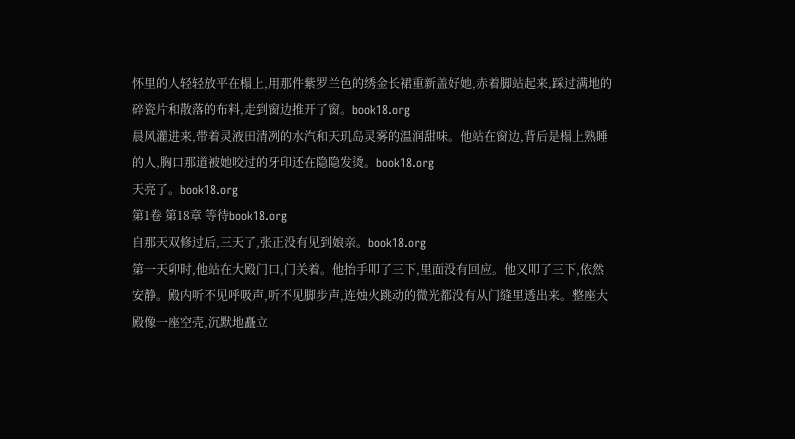怀里的人轻轻放平在榻上,用那件紫罗兰色的绣金长裙重新盖好她,赤着脚站起来,踩过满地的碎瓷片和散落的布料,走到窗边推开了窗。book18.org
晨风灌进来,带着灵液田清冽的水汽和天玑岛灵雾的温润甜味。他站在窗边,背后是榻上熟睡的人,胸口那道被她咬过的牙印还在隐隐发烫。book18.org
天亮了。book18.org
第1卷 第18章 等待book18.org
自那天双修过后,三天了,张正没有见到娘亲。book18.org
第一天卯时,他站在大殿门口,门关着。他抬手叩了三下,里面没有回应。他又叩了三下,依然安静。殿内听不见呼吸声,听不见脚步声,连烛火跳动的微光都没有从门缝里透出来。整座大殿像一座空壳,沉默地矗立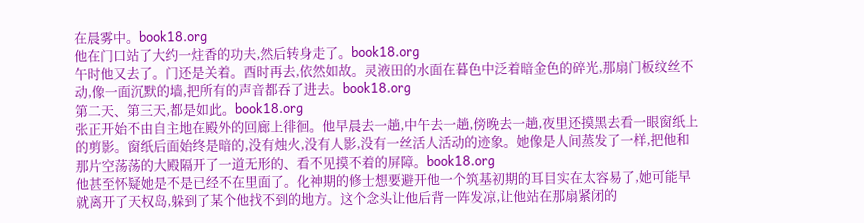在晨雾中。book18.org
他在门口站了大约一炷香的功夫,然后转身走了。book18.org
午时他又去了。门还是关着。酉时再去,依然如故。灵液田的水面在暮色中泛着暗金色的碎光,那扇门板纹丝不动,像一面沉默的墙,把所有的声音都吞了进去。book18.org
第二天、第三天,都是如此。book18.org
张正开始不由自主地在殿外的回廊上徘徊。他早晨去一趟,中午去一趟,傍晚去一趟,夜里还摸黑去看一眼窗纸上的剪影。窗纸后面始终是暗的,没有烛火,没有人影,没有一丝活人活动的迹象。她像是人间蒸发了一样,把他和那片空荡荡的大殿隔开了一道无形的、看不见摸不着的屏障。book18.org
他甚至怀疑她是不是已经不在里面了。化神期的修士想要避开他一个筑基初期的耳目实在太容易了,她可能早就离开了天权岛,躲到了某个他找不到的地方。这个念头让他后背一阵发凉,让他站在那扇紧闭的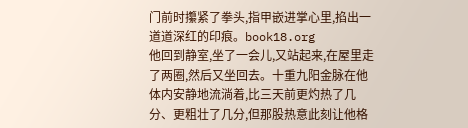门前时攥紧了拳头,指甲嵌进掌心里,掐出一道道深红的印痕。book18.org
他回到静室,坐了一会儿,又站起来,在屋里走了两圈,然后又坐回去。十重九阳金脉在他体内安静地流淌着,比三天前更灼热了几分、更粗壮了几分,但那股热意此刻让他格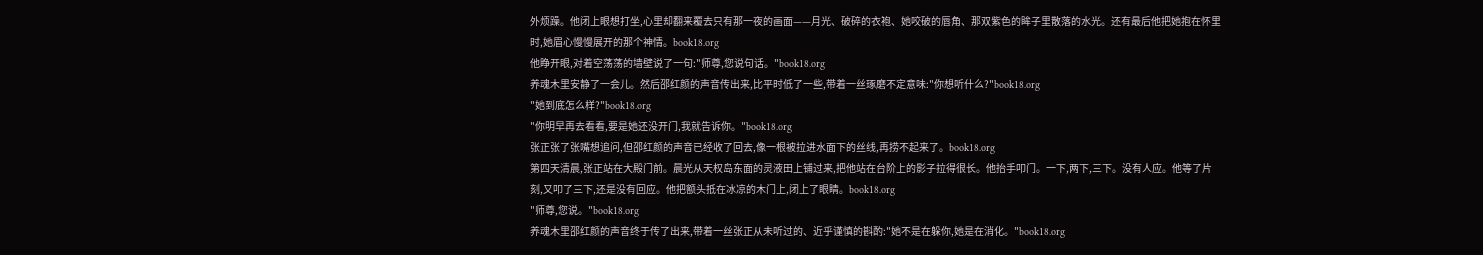外烦躁。他闭上眼想打坐,心里却翻来覆去只有那一夜的画面——月光、破碎的衣袍、她咬破的唇角、那双紫色的眸子里散落的水光。还有最后他把她抱在怀里时,她眉心慢慢展开的那个神情。book18.org
他睁开眼,对着空荡荡的墙壁说了一句:"师尊,您说句话。"book18.org
养魂木里安静了一会儿。然后邵红颜的声音传出来,比平时低了一些,带着一丝琢磨不定意味:"你想听什么?"book18.org
"她到底怎么样?"book18.org
"你明早再去看看,要是她还没开门,我就告诉你。"book18.org
张正张了张嘴想追问,但邵红颜的声音已经收了回去,像一根被拉进水面下的丝线,再捞不起来了。book18.org
第四天清晨,张正站在大殿门前。晨光从天权岛东面的灵液田上铺过来,把他站在台阶上的影子拉得很长。他抬手叩门。一下,两下,三下。没有人应。他等了片刻,又叩了三下,还是没有回应。他把额头抵在冰凉的木门上,闭上了眼睛。book18.org
"师尊,您说。"book18.org
养魂木里邵红颜的声音终于传了出来,带着一丝张正从未听过的、近乎谨慎的斟酌:"她不是在躲你,她是在消化。"book18.org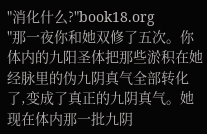"消化什么?"book18.org
"那一夜你和她双修了五次。你体内的九阳圣体把那些淤积在她经脉里的伪九阴真气全部转化了,变成了真正的九阴真气。她现在体内那一批九阴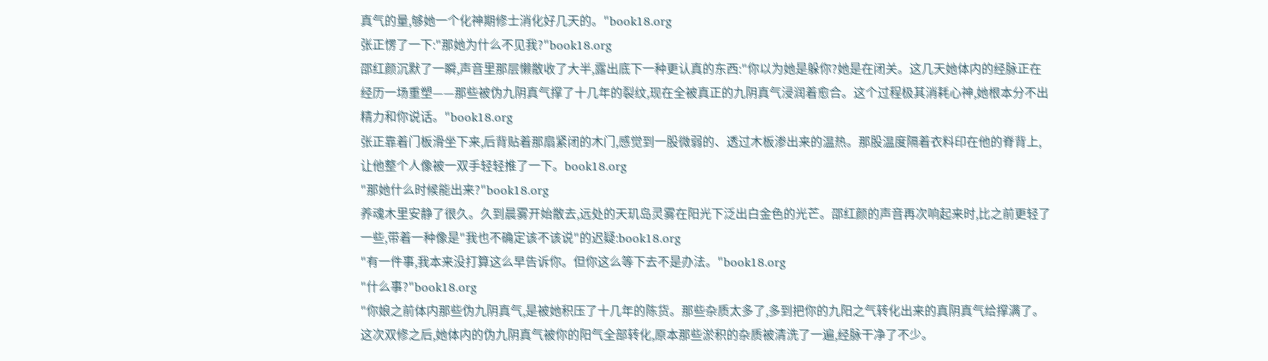真气的量,够她一个化神期修士消化好几天的。"book18.org
张正愣了一下:"那她为什么不见我?"book18.org
邵红颜沉默了一瞬,声音里那层懒散收了大半,露出底下一种更认真的东西:"你以为她是躲你?她是在闭关。这几天她体内的经脉正在经历一场重塑——那些被伪九阴真气撑了十几年的裂纹,现在全被真正的九阴真气浸润着愈合。这个过程极其消耗心神,她根本分不出精力和你说话。"book18.org
张正靠着门板滑坐下来,后背贴着那扇紧闭的木门,感觉到一股微弱的、透过木板渗出来的温热。那股温度隔着衣料印在他的脊背上,让他整个人像被一双手轻轻推了一下。book18.org
"那她什么时候能出来?"book18.org
养魂木里安静了很久。久到晨雾开始散去,远处的天玑岛灵雾在阳光下泛出白金色的光芒。邵红颜的声音再次响起来时,比之前更轻了一些,带着一种像是"我也不确定该不该说"的迟疑:book18.org
"有一件事,我本来没打算这么早告诉你。但你这么等下去不是办法。"book18.org
"什么事?"book18.org
"你娘之前体内那些伪九阴真气,是被她积压了十几年的陈货。那些杂质太多了,多到把你的九阳之气转化出来的真阴真气给撑满了。这次双修之后,她体内的伪九阴真气被你的阳气全部转化,原本那些淤积的杂质被清洗了一遍,经脉干净了不少。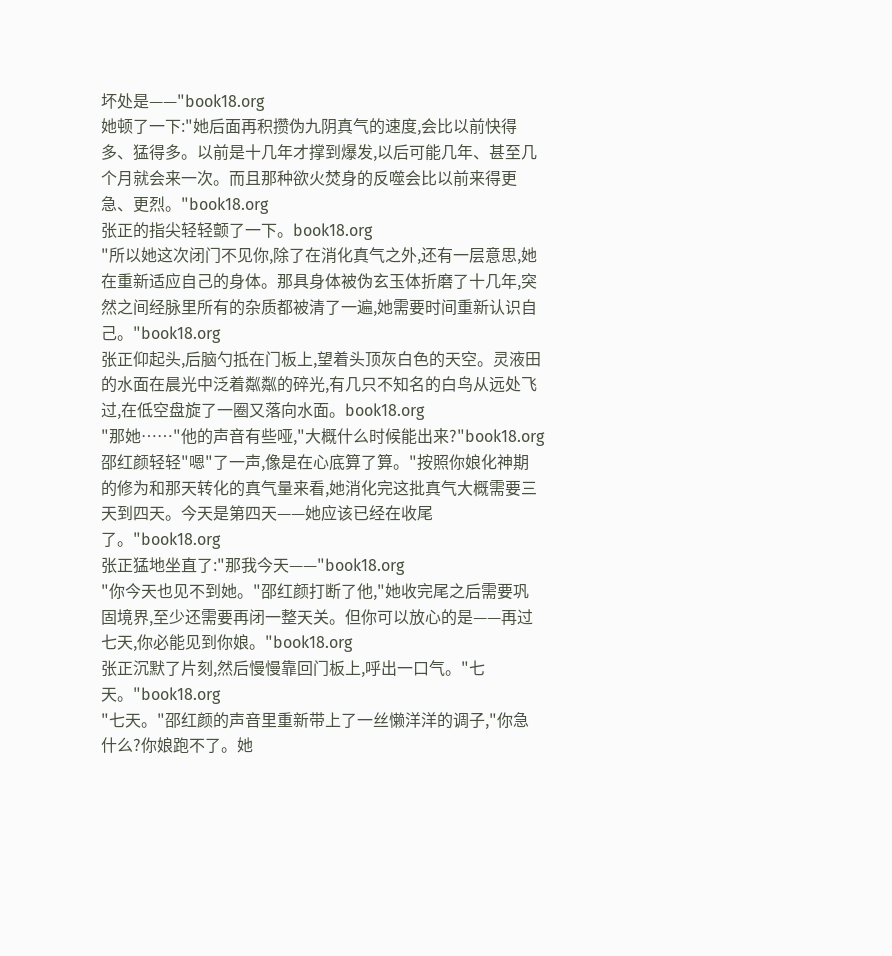坏处是——"book18.org
她顿了一下:"她后面再积攒伪九阴真气的速度,会比以前快得多、猛得多。以前是十几年才撑到爆发,以后可能几年、甚至几个月就会来一次。而且那种欲火焚身的反噬会比以前来得更急、更烈。"book18.org
张正的指尖轻轻颤了一下。book18.org
"所以她这次闭门不见你,除了在消化真气之外,还有一层意思,她在重新适应自己的身体。那具身体被伪玄玉体折磨了十几年,突然之间经脉里所有的杂质都被清了一遍,她需要时间重新认识自己。"book18.org
张正仰起头,后脑勺抵在门板上,望着头顶灰白色的天空。灵液田的水面在晨光中泛着粼粼的碎光,有几只不知名的白鸟从远处飞过,在低空盘旋了一圈又落向水面。book18.org
"那她……"他的声音有些哑,"大概什么时候能出来?"book18.org
邵红颜轻轻"嗯"了一声,像是在心底算了算。"按照你娘化神期的修为和那天转化的真气量来看,她消化完这批真气大概需要三天到四天。今天是第四天——她应该已经在收尾了。"book18.org
张正猛地坐直了:"那我今天——"book18.org
"你今天也见不到她。"邵红颜打断了他,"她收完尾之后需要巩固境界,至少还需要再闭一整天关。但你可以放心的是——再过七天,你必能见到你娘。"book18.org
张正沉默了片刻,然后慢慢靠回门板上,呼出一口气。"七天。"book18.org
"七天。"邵红颜的声音里重新带上了一丝懒洋洋的调子,"你急什么?你娘跑不了。她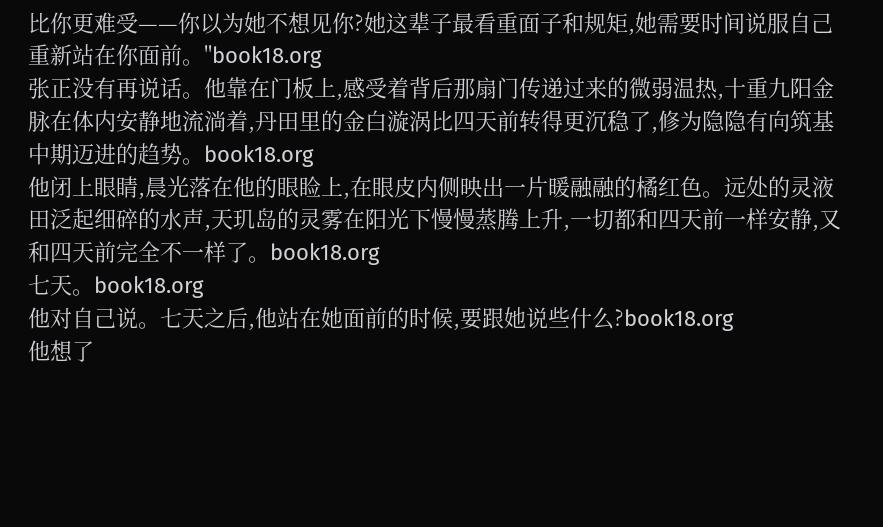比你更难受——你以为她不想见你?她这辈子最看重面子和规矩,她需要时间说服自己重新站在你面前。"book18.org
张正没有再说话。他靠在门板上,感受着背后那扇门传递过来的微弱温热,十重九阳金脉在体内安静地流淌着,丹田里的金白漩涡比四天前转得更沉稳了,修为隐隐有向筑基中期迈进的趋势。book18.org
他闭上眼睛,晨光落在他的眼睑上,在眼皮内侧映出一片暖融融的橘红色。远处的灵液田泛起细碎的水声,天玑岛的灵雾在阳光下慢慢蒸腾上升,一切都和四天前一样安静,又和四天前完全不一样了。book18.org
七天。book18.org
他对自己说。七天之后,他站在她面前的时候,要跟她说些什么?book18.org
他想了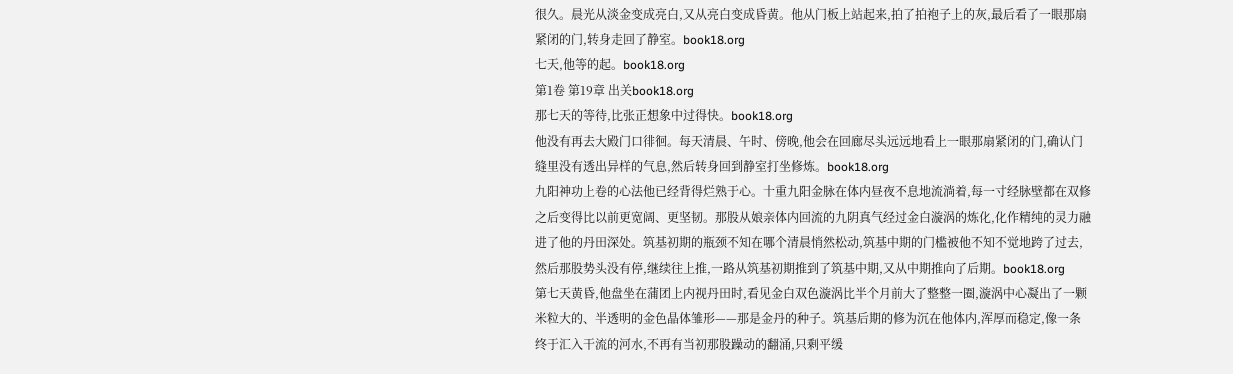很久。晨光从淡金变成亮白,又从亮白变成昏黄。他从门板上站起来,拍了拍袍子上的灰,最后看了一眼那扇紧闭的门,转身走回了静室。book18.org
七天,他等的起。book18.org
第1卷 第19章 出关book18.org
那七天的等待,比张正想象中过得快。book18.org
他没有再去大殿门口徘徊。每天清晨、午时、傍晚,他会在回廊尽头远远地看上一眼那扇紧闭的门,确认门缝里没有透出异样的气息,然后转身回到静室打坐修炼。book18.org
九阳神功上卷的心法他已经背得烂熟于心。十重九阳金脉在体内昼夜不息地流淌着,每一寸经脉壁都在双修之后变得比以前更宽阔、更坚韧。那股从娘亲体内回流的九阴真气经过金白漩涡的炼化,化作精纯的灵力融进了他的丹田深处。筑基初期的瓶颈不知在哪个清晨悄然松动,筑基中期的门槛被他不知不觉地跨了过去,然后那股势头没有停,继续往上推,一路从筑基初期推到了筑基中期,又从中期推向了后期。book18.org
第七天黄昏,他盘坐在蒲团上内视丹田时,看见金白双色漩涡比半个月前大了整整一圈,漩涡中心凝出了一颗米粒大的、半透明的金色晶体雏形——那是金丹的种子。筑基后期的修为沉在他体内,浑厚而稳定,像一条终于汇入干流的河水,不再有当初那股躁动的翻涌,只剩平缓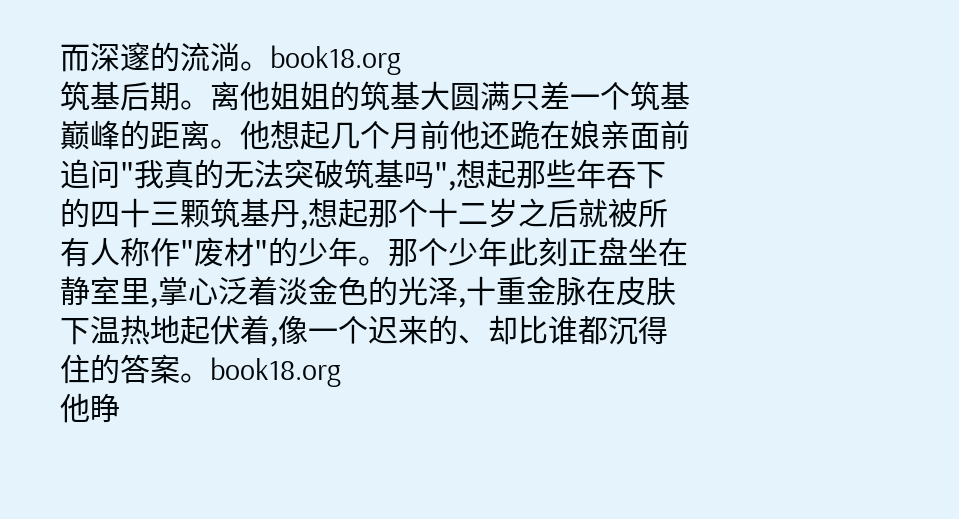而深邃的流淌。book18.org
筑基后期。离他姐姐的筑基大圆满只差一个筑基巅峰的距离。他想起几个月前他还跪在娘亲面前追问"我真的无法突破筑基吗",想起那些年吞下的四十三颗筑基丹,想起那个十二岁之后就被所有人称作"废材"的少年。那个少年此刻正盘坐在静室里,掌心泛着淡金色的光泽,十重金脉在皮肤下温热地起伏着,像一个迟来的、却比谁都沉得住的答案。book18.org
他睁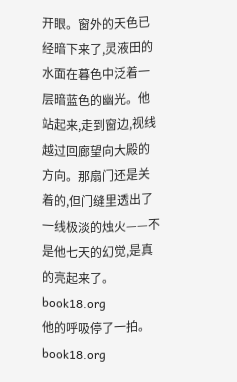开眼。窗外的天色已经暗下来了,灵液田的水面在暮色中泛着一层暗蓝色的幽光。他站起来,走到窗边,视线越过回廊望向大殿的方向。那扇门还是关着的,但门缝里透出了一线极淡的烛火——不是他七天的幻觉,是真的亮起来了。book18.org
他的呼吸停了一拍。book18.org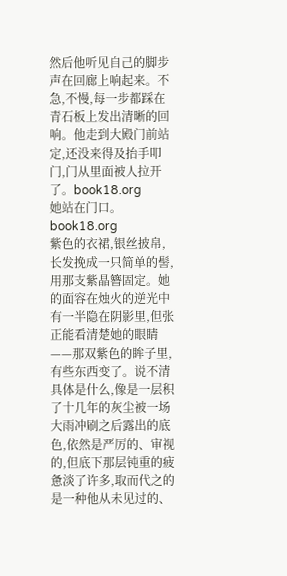然后他听见自己的脚步声在回廊上响起来。不急,不慢,每一步都踩在青石板上发出清晰的回响。他走到大殿门前站定,还没来得及抬手叩门,门从里面被人拉开了。book18.org
她站在门口。book18.org
紫色的衣裙,银丝披帛,长发挽成一只简单的髻,用那支紫晶簪固定。她的面容在烛火的逆光中有一半隐在阴影里,但张正能看清楚她的眼睛——那双紫色的眸子里,有些东西变了。说不清具体是什么,像是一层积了十几年的灰尘被一场大雨冲刷之后露出的底色,依然是严厉的、审视的,但底下那层钝重的疲惫淡了许多,取而代之的是一种他从未见过的、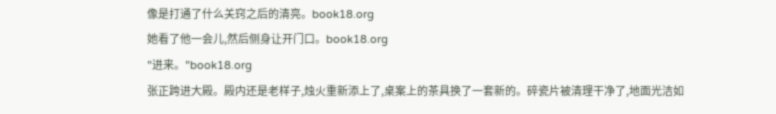像是打通了什么关窍之后的清亮。book18.org
她看了他一会儿,然后侧身让开门口。book18.org
"进来。"book18.org
张正跨进大殿。殿内还是老样子,烛火重新添上了,桌案上的茶具换了一套新的。碎瓷片被清理干净了,地面光洁如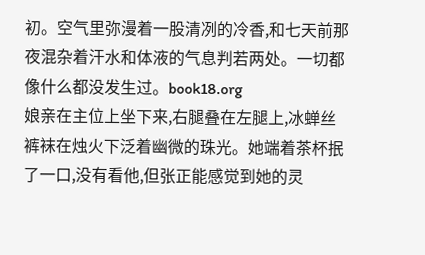初。空气里弥漫着一股清冽的冷香,和七天前那夜混杂着汗水和体液的气息判若两处。一切都像什么都没发生过。book18.org
娘亲在主位上坐下来,右腿叠在左腿上,冰蝉丝裤袜在烛火下泛着幽微的珠光。她端着茶杯抿了一口,没有看他,但张正能感觉到她的灵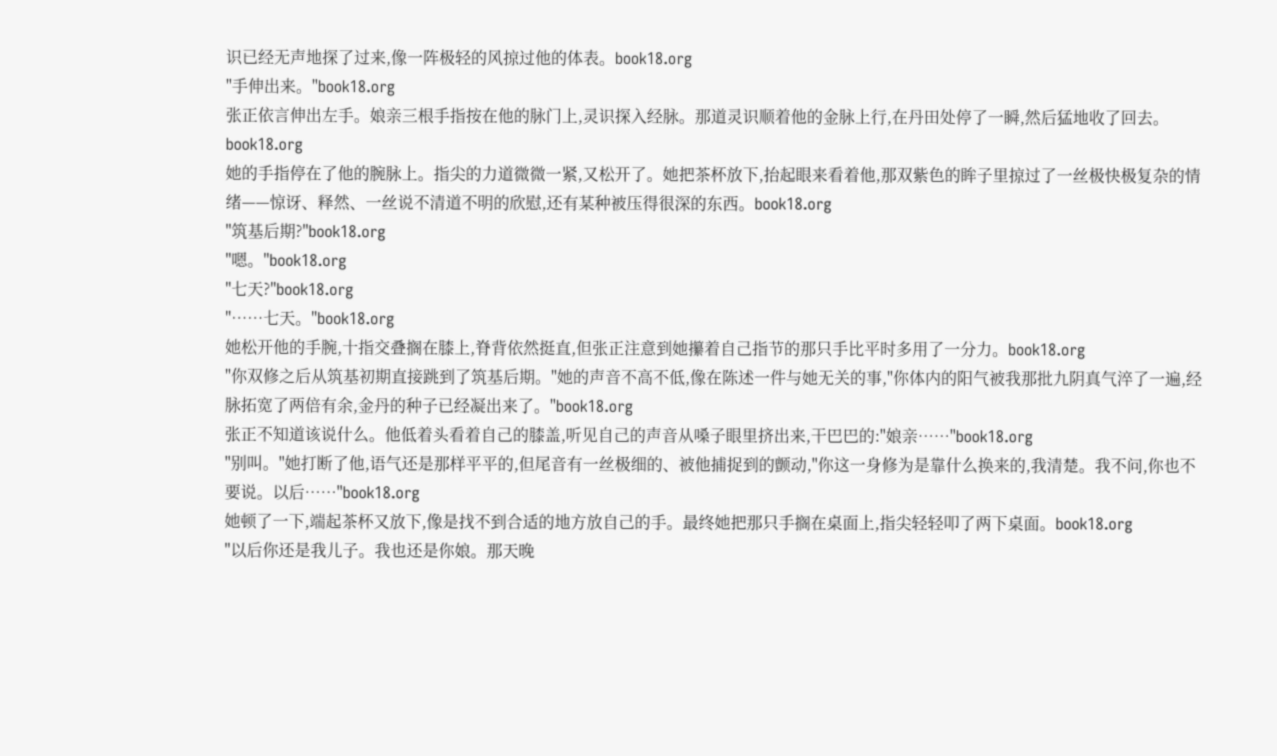识已经无声地探了过来,像一阵极轻的风掠过他的体表。book18.org
"手伸出来。"book18.org
张正依言伸出左手。娘亲三根手指按在他的脉门上,灵识探入经脉。那道灵识顺着他的金脉上行,在丹田处停了一瞬,然后猛地收了回去。book18.org
她的手指停在了他的腕脉上。指尖的力道微微一紧,又松开了。她把茶杯放下,抬起眼来看着他,那双紫色的眸子里掠过了一丝极快极复杂的情绪——惊讶、释然、一丝说不清道不明的欣慰,还有某种被压得很深的东西。book18.org
"筑基后期?"book18.org
"嗯。"book18.org
"七天?"book18.org
"……七天。"book18.org
她松开他的手腕,十指交叠搁在膝上,脊背依然挺直,但张正注意到她攥着自己指节的那只手比平时多用了一分力。book18.org
"你双修之后从筑基初期直接跳到了筑基后期。"她的声音不高不低,像在陈述一件与她无关的事,"你体内的阳气被我那批九阴真气淬了一遍,经脉拓宽了两倍有余,金丹的种子已经凝出来了。"book18.org
张正不知道该说什么。他低着头看着自己的膝盖,听见自己的声音从嗓子眼里挤出来,干巴巴的:"娘亲……"book18.org
"别叫。"她打断了他,语气还是那样平平的,但尾音有一丝极细的、被他捕捉到的颤动,"你这一身修为是靠什么换来的,我清楚。我不问,你也不要说。以后……"book18.org
她顿了一下,端起茶杯又放下,像是找不到合适的地方放自己的手。最终她把那只手搁在桌面上,指尖轻轻叩了两下桌面。book18.org
"以后你还是我儿子。我也还是你娘。那天晚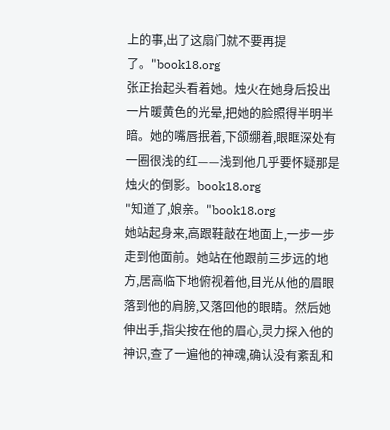上的事,出了这扇门就不要再提了。"book18.org
张正抬起头看着她。烛火在她身后投出一片暖黄色的光晕,把她的脸照得半明半暗。她的嘴唇抿着,下颌绷着,眼眶深处有一圈很浅的红——浅到他几乎要怀疑那是烛火的倒影。book18.org
"知道了,娘亲。"book18.org
她站起身来,高跟鞋敲在地面上,一步一步走到他面前。她站在他跟前三步远的地方,居高临下地俯视着他,目光从他的眉眼落到他的肩膀,又落回他的眼睛。然后她伸出手,指尖按在他的眉心,灵力探入他的神识,查了一遍他的神魂,确认没有紊乱和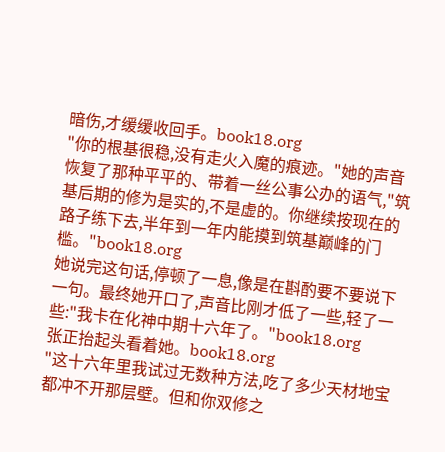暗伤,才缓缓收回手。book18.org
"你的根基很稳,没有走火入魔的痕迹。"她的声音恢复了那种平平的、带着一丝公事公办的语气,"筑基后期的修为是实的,不是虚的。你继续按现在的路子练下去,半年到一年内能摸到筑基巅峰的门槛。"book18.org
她说完这句话,停顿了一息,像是在斟酌要不要说下一句。最终她开口了,声音比刚才低了一些,轻了一些:"我卡在化神中期十六年了。"book18.org
张正抬起头看着她。book18.org
"这十六年里我试过无数种方法,吃了多少天材地宝都冲不开那层壁。但和你双修之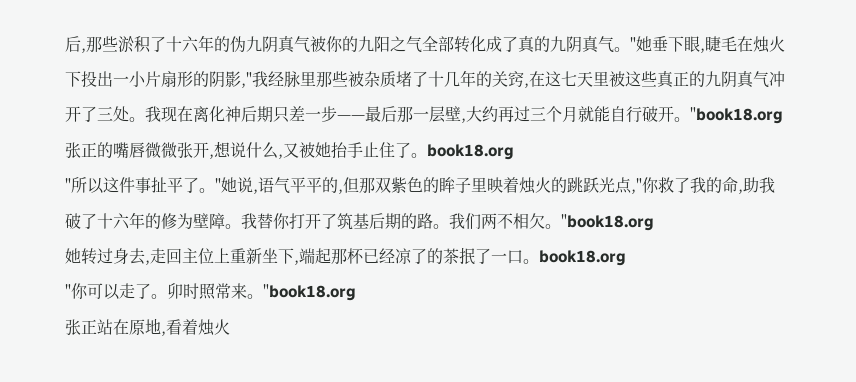后,那些淤积了十六年的伪九阴真气被你的九阳之气全部转化成了真的九阴真气。"她垂下眼,睫毛在烛火下投出一小片扇形的阴影,"我经脉里那些被杂质堵了十几年的关窍,在这七天里被这些真正的九阴真气冲开了三处。我现在离化神后期只差一步——最后那一层壁,大约再过三个月就能自行破开。"book18.org
张正的嘴唇微微张开,想说什么,又被她抬手止住了。book18.org
"所以这件事扯平了。"她说,语气平平的,但那双紫色的眸子里映着烛火的跳跃光点,"你救了我的命,助我破了十六年的修为壁障。我替你打开了筑基后期的路。我们两不相欠。"book18.org
她转过身去,走回主位上重新坐下,端起那杯已经凉了的茶抿了一口。book18.org
"你可以走了。卯时照常来。"book18.org
张正站在原地,看着烛火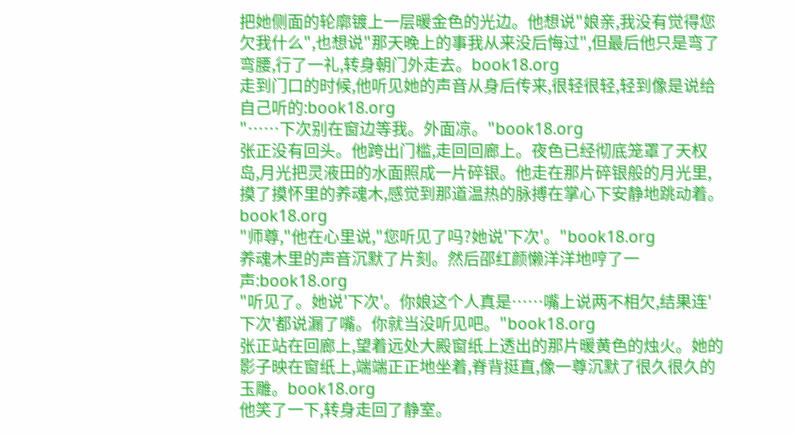把她侧面的轮廓镀上一层暖金色的光边。他想说"娘亲,我没有觉得您欠我什么",也想说"那天晚上的事我从来没后悔过",但最后他只是弯了弯腰,行了一礼,转身朝门外走去。book18.org
走到门口的时候,他听见她的声音从身后传来,很轻很轻,轻到像是说给自己听的:book18.org
"……下次别在窗边等我。外面凉。"book18.org
张正没有回头。他跨出门槛,走回回廊上。夜色已经彻底笼罩了天权岛,月光把灵液田的水面照成一片碎银。他走在那片碎银般的月光里,摸了摸怀里的养魂木,感觉到那道温热的脉搏在掌心下安静地跳动着。book18.org
"师尊,"他在心里说,"您听见了吗?她说'下次'。"book18.org
养魂木里的声音沉默了片刻。然后邵红颜懒洋洋地哼了一声:book18.org
"听见了。她说'下次'。你娘这个人真是……嘴上说两不相欠,结果连'下次'都说漏了嘴。你就当没听见吧。"book18.org
张正站在回廊上,望着远处大殿窗纸上透出的那片暖黄色的烛火。她的影子映在窗纸上,端端正正地坐着,脊背挺直,像一尊沉默了很久很久的玉雕。book18.org
他笑了一下,转身走回了静室。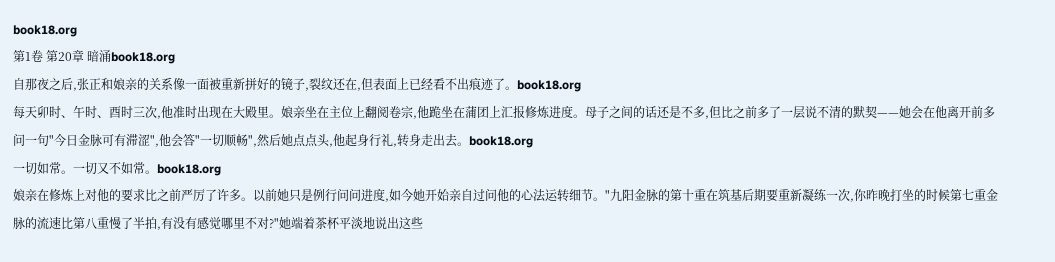book18.org
第1卷 第20章 暗涌book18.org
自那夜之后,张正和娘亲的关系像一面被重新拼好的镜子,裂纹还在,但表面上已经看不出痕迹了。book18.org
每天卯时、午时、酉时三次,他准时出现在大殿里。娘亲坐在主位上翻阅卷宗,他跪坐在蒲团上汇报修炼进度。母子之间的话还是不多,但比之前多了一层说不清的默契——她会在他离开前多问一句"今日金脉可有滞涩",他会答"一切顺畅",然后她点点头,他起身行礼,转身走出去。book18.org
一切如常。一切又不如常。book18.org
娘亲在修炼上对他的要求比之前严厉了许多。以前她只是例行问问进度,如今她开始亲自过问他的心法运转细节。"九阳金脉的第十重在筑基后期要重新凝练一次,你昨晚打坐的时候第七重金脉的流速比第八重慢了半拍,有没有感觉哪里不对?"她端着茶杯平淡地说出这些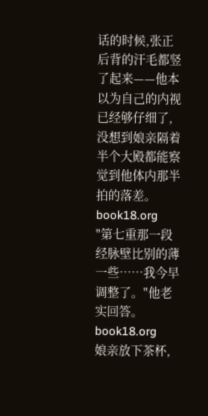话的时候,张正后背的汗毛都竖了起来——他本以为自己的内视已经够仔细了,没想到娘亲隔着半个大殿都能察觉到他体内那半拍的落差。book18.org
"第七重那一段经脉壁比别的薄一些……我今早调整了。"他老实回答。book18.org
娘亲放下茶杯,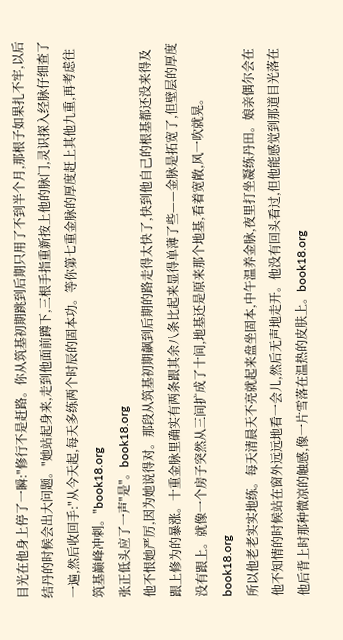目光在他身上停了一瞬:"修行不是赶路。你从筑基初期跳到后期只用了不到半个月,那根子如果扎不牢,以后结丹的时候会出大问题。"她站起身来,走到他面前蹲下,三根手指重新按上他的脉门,灵识探入经脉仔细查了一遍,然后收回手:"从今天起,每天多练两个时辰的固本功。等你第七重金脉的厚度赶上其他九重,再考虑往筑基巅峰冲刺。"book18.org
张正低头应了一声"是"。book18.org
他不恨她严厉,因为她说得对。那段从筑基初期飙到后期的路走得太快了,快到他自己的根基都还没来得及跟上修为的暴涨。十重金脉里确实有两条跟其余八条比起来显得单薄了些——金脉是拓宽了,但壁层的厚度没有跟上。就像一个房子突然从三间扩成了十间,地基还是原来那个地基,看着宽敞,风一吹就晃。book18.org
所以他老老实实地练。每天清晨天不亮就起来盘坐固本,中午温养金脉,夜里打坐凝练丹田。娘亲偶尔会在他不知情的时候站在窗外远远地看一会儿,然后无声地走开。他没有回头看过,但他能感觉到那道目光落在他后背上时那种微凉的触感,像一片雪落在温热的皮肤上。book18.org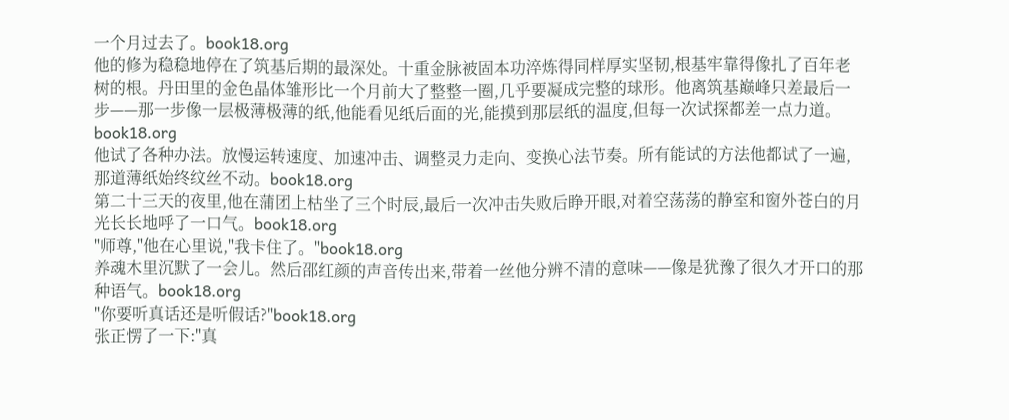一个月过去了。book18.org
他的修为稳稳地停在了筑基后期的最深处。十重金脉被固本功淬炼得同样厚实坚韧,根基牢靠得像扎了百年老树的根。丹田里的金色晶体雏形比一个月前大了整整一圈,几乎要凝成完整的球形。他离筑基巅峰只差最后一步——那一步像一层极薄极薄的纸,他能看见纸后面的光,能摸到那层纸的温度,但每一次试探都差一点力道。book18.org
他试了各种办法。放慢运转速度、加速冲击、调整灵力走向、变换心法节奏。所有能试的方法他都试了一遍,那道薄纸始终纹丝不动。book18.org
第二十三天的夜里,他在蒲团上枯坐了三个时辰,最后一次冲击失败后睁开眼,对着空荡荡的静室和窗外苍白的月光长长地呼了一口气。book18.org
"师尊,"他在心里说,"我卡住了。"book18.org
养魂木里沉默了一会儿。然后邵红颜的声音传出来,带着一丝他分辨不清的意味——像是犹豫了很久才开口的那种语气。book18.org
"你要听真话还是听假话?"book18.org
张正愣了一下:"真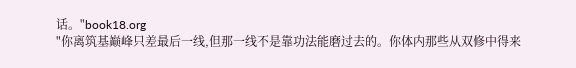话。"book18.org
"你离筑基巅峰只差最后一线,但那一线不是靠功法能磨过去的。你体内那些从双修中得来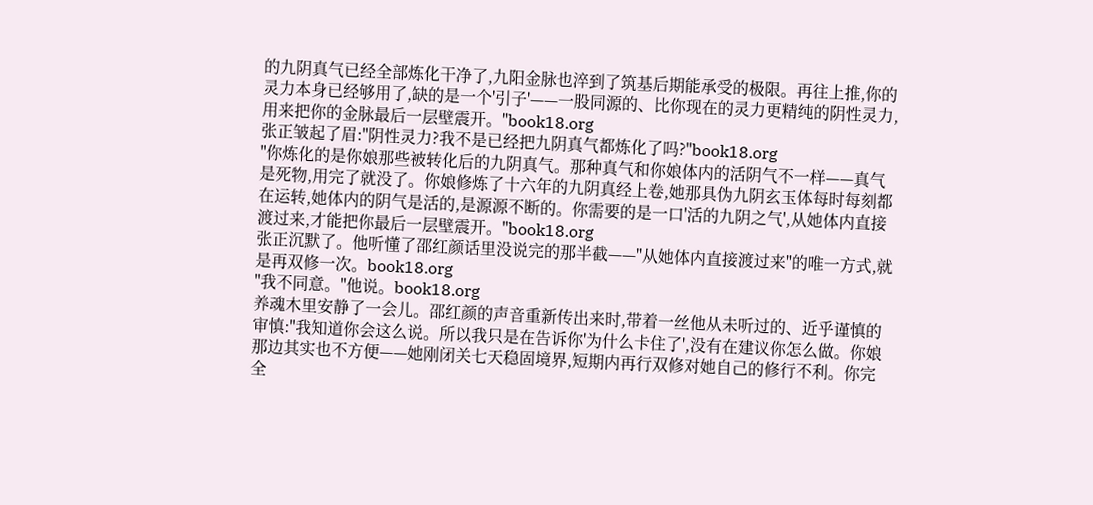的九阴真气已经全部炼化干净了,九阳金脉也淬到了筑基后期能承受的极限。再往上推,你的灵力本身已经够用了,缺的是一个'引子'——一股同源的、比你现在的灵力更精纯的阴性灵力,用来把你的金脉最后一层壁震开。"book18.org
张正皱起了眉:"阴性灵力?我不是已经把九阴真气都炼化了吗?"book18.org
"你炼化的是你娘那些被转化后的九阴真气。那种真气和你娘体内的活阴气不一样——真气是死物,用完了就没了。你娘修炼了十六年的九阴真经上卷,她那具伪九阴玄玉体每时每刻都在运转,她体内的阴气是活的,是源源不断的。你需要的是一口'活的九阴之气',从她体内直接渡过来,才能把你最后一层壁震开。"book18.org
张正沉默了。他听懂了邵红颜话里没说完的那半截——"从她体内直接渡过来"的唯一方式,就是再双修一次。book18.org
"我不同意。"他说。book18.org
养魂木里安静了一会儿。邵红颜的声音重新传出来时,带着一丝他从未听过的、近乎谨慎的审慎:"我知道你会这么说。所以我只是在告诉你'为什么卡住了',没有在建议你怎么做。你娘那边其实也不方便——她刚闭关七天稳固境界,短期内再行双修对她自己的修行不利。你完全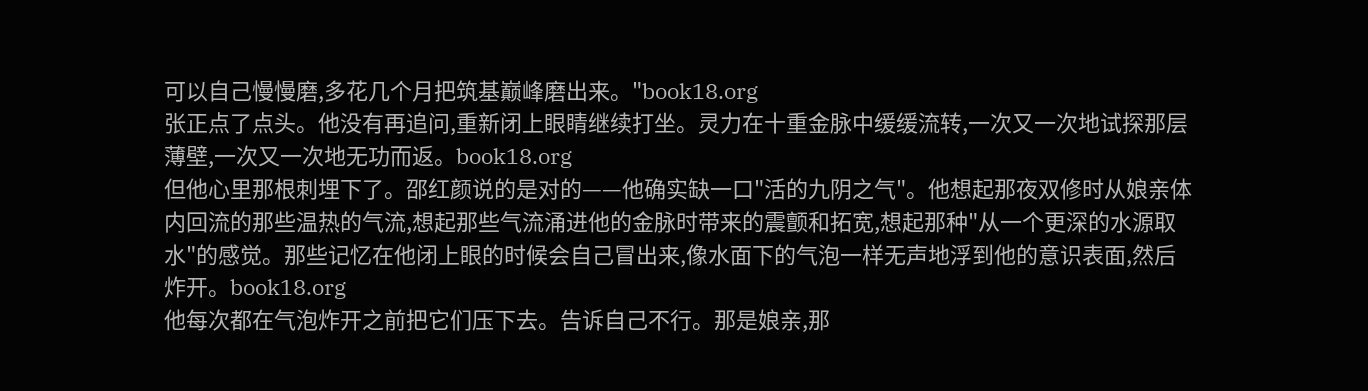可以自己慢慢磨,多花几个月把筑基巅峰磨出来。"book18.org
张正点了点头。他没有再追问,重新闭上眼睛继续打坐。灵力在十重金脉中缓缓流转,一次又一次地试探那层薄壁,一次又一次地无功而返。book18.org
但他心里那根刺埋下了。邵红颜说的是对的——他确实缺一口"活的九阴之气"。他想起那夜双修时从娘亲体内回流的那些温热的气流,想起那些气流涌进他的金脉时带来的震颤和拓宽,想起那种"从一个更深的水源取水"的感觉。那些记忆在他闭上眼的时候会自己冒出来,像水面下的气泡一样无声地浮到他的意识表面,然后炸开。book18.org
他每次都在气泡炸开之前把它们压下去。告诉自己不行。那是娘亲,那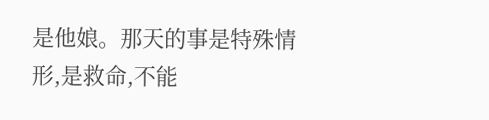是他娘。那天的事是特殊情形,是救命,不能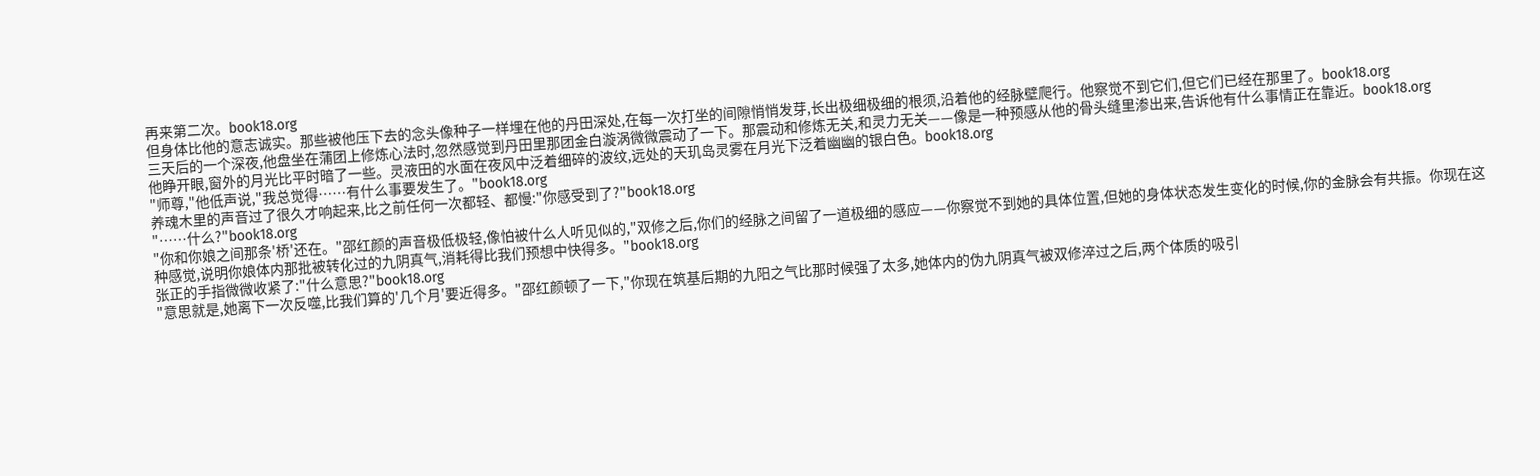再来第二次。book18.org
但身体比他的意志诚实。那些被他压下去的念头像种子一样埋在他的丹田深处,在每一次打坐的间隙悄悄发芽,长出极细极细的根须,沿着他的经脉壁爬行。他察觉不到它们,但它们已经在那里了。book18.org
三天后的一个深夜,他盘坐在蒲团上修炼心法时,忽然感觉到丹田里那团金白漩涡微微震动了一下。那震动和修炼无关,和灵力无关——像是一种预感从他的骨头缝里渗出来,告诉他有什么事情正在靠近。book18.org
他睁开眼,窗外的月光比平时暗了一些。灵液田的水面在夜风中泛着细碎的波纹,远处的天玑岛灵雾在月光下泛着幽幽的银白色。book18.org
"师尊,"他低声说,"我总觉得……有什么事要发生了。"book18.org
养魂木里的声音过了很久才响起来,比之前任何一次都轻、都慢:"你感受到了?"book18.org
"……什么?"book18.org
"你和你娘之间那条'桥'还在。"邵红颜的声音极低极轻,像怕被什么人听见似的,"双修之后,你们的经脉之间留了一道极细的感应——你察觉不到她的具体位置,但她的身体状态发生变化的时候,你的金脉会有共振。你现在这种感觉,说明你娘体内那批被转化过的九阴真气,消耗得比我们预想中快得多。"book18.org
张正的手指微微收紧了:"什么意思?"book18.org
"意思就是,她离下一次反噬,比我们算的'几个月'要近得多。"邵红颜顿了一下,"你现在筑基后期的九阳之气比那时候强了太多,她体内的伪九阴真气被双修淬过之后,两个体质的吸引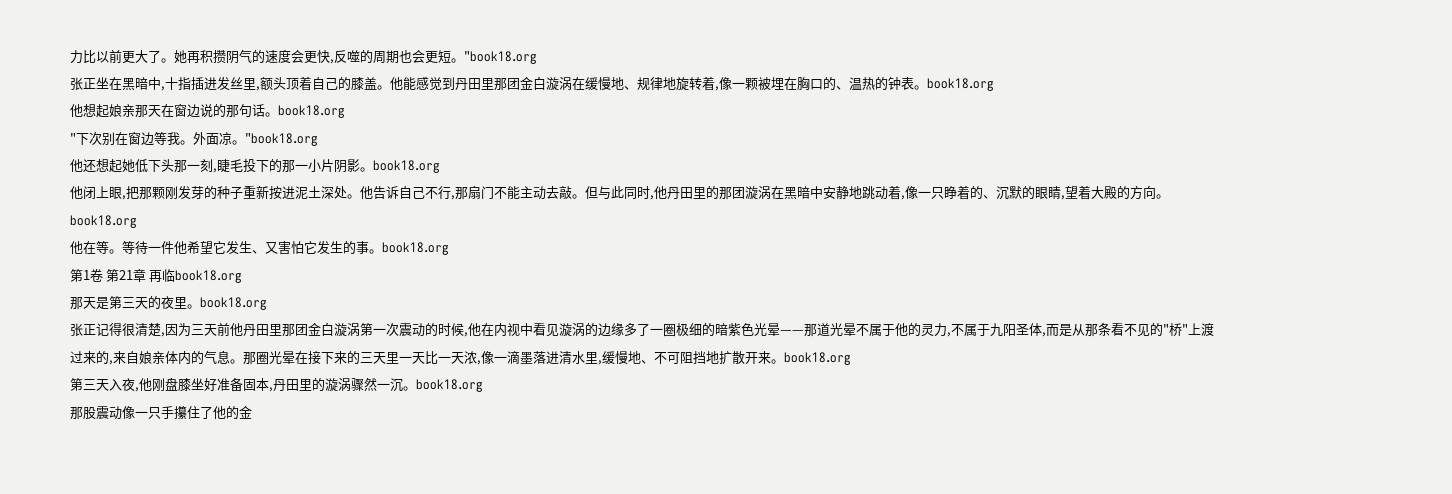力比以前更大了。她再积攒阴气的速度会更快,反噬的周期也会更短。"book18.org
张正坐在黑暗中,十指插进发丝里,额头顶着自己的膝盖。他能感觉到丹田里那团金白漩涡在缓慢地、规律地旋转着,像一颗被埋在胸口的、温热的钟表。book18.org
他想起娘亲那天在窗边说的那句话。book18.org
"下次别在窗边等我。外面凉。"book18.org
他还想起她低下头那一刻,睫毛投下的那一小片阴影。book18.org
他闭上眼,把那颗刚发芽的种子重新按进泥土深处。他告诉自己不行,那扇门不能主动去敲。但与此同时,他丹田里的那团漩涡在黑暗中安静地跳动着,像一只睁着的、沉默的眼睛,望着大殿的方向。book18.org
他在等。等待一件他希望它发生、又害怕它发生的事。book18.org
第1卷 第21章 再临book18.org
那天是第三天的夜里。book18.org
张正记得很清楚,因为三天前他丹田里那团金白漩涡第一次震动的时候,他在内视中看见漩涡的边缘多了一圈极细的暗紫色光晕——那道光晕不属于他的灵力,不属于九阳圣体,而是从那条看不见的"桥"上渡过来的,来自娘亲体内的气息。那圈光晕在接下来的三天里一天比一天浓,像一滴墨落进清水里,缓慢地、不可阻挡地扩散开来。book18.org
第三天入夜,他刚盘膝坐好准备固本,丹田里的漩涡骤然一沉。book18.org
那股震动像一只手攥住了他的金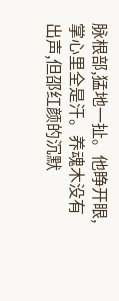脉根部,猛地一扯。他睁开眼,掌心里全是汗。养魂木没有出声,但邵红颜的沉默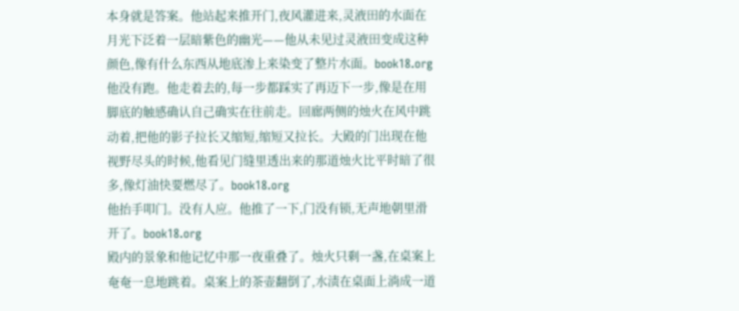本身就是答案。他站起来推开门,夜风灌进来,灵液田的水面在月光下泛着一层暗紫色的幽光——他从未见过灵液田变成这种颜色,像有什么东西从地底渗上来染变了整片水面。book18.org
他没有跑。他走着去的,每一步都踩实了再迈下一步,像是在用脚底的触感确认自己确实在往前走。回廊两侧的烛火在风中跳动着,把他的影子拉长又缩短,缩短又拉长。大殿的门出现在他视野尽头的时候,他看见门缝里透出来的那道烛火比平时暗了很多,像灯油快要燃尽了。book18.org
他抬手叩门。没有人应。他推了一下,门没有锁,无声地朝里滑开了。book18.org
殿内的景象和他记忆中那一夜重叠了。烛火只剩一盏,在桌案上奄奄一息地跳着。桌案上的茶壶翻倒了,水渍在桌面上淌成一道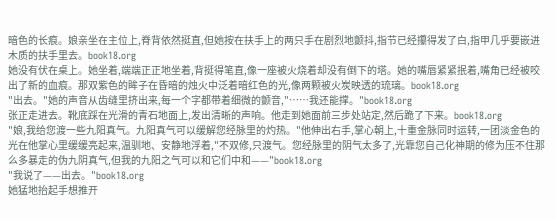暗色的长痕。娘亲坐在主位上,脊背依然挺直,但她按在扶手上的两只手在剧烈地颤抖,指节已经攥得发了白,指甲几乎要嵌进木质的扶手里去。book18.org
她没有伏在桌上。她坐着,端端正正地坐着,背挺得笔直,像一座被火烧着却没有倒下的塔。她的嘴唇紧紧抿着,嘴角已经被咬出了新的血痕。那双紫色的眸子在昏暗的烛火中泛着暗红色的光,像两颗被火炭映透的琉璃。book18.org
"出去。"她的声音从齿缝里挤出来,每一个字都带着细微的颤音,"……我还能撑。"book18.org
张正走进去。靴底踩在光滑的青石地面上,发出清晰的声响。他走到她面前三步处站定,然后跪了下来。book18.org
"娘,我给您渡一些九阳真气。九阳真气可以缓解您经脉里的灼热。"他伸出右手,掌心朝上,十重金脉同时运转,一团淡金色的光在他掌心里缓缓亮起来,温驯地、安静地浮着,"不双修,只渡气。您经脉里的阴气太多了,光靠您自己化神期的修为压不住那么多暴走的伪九阴真气,但我的九阳之气可以和它们中和——"book18.org
"我说了——出去。"book18.org
她猛地抬起手想推开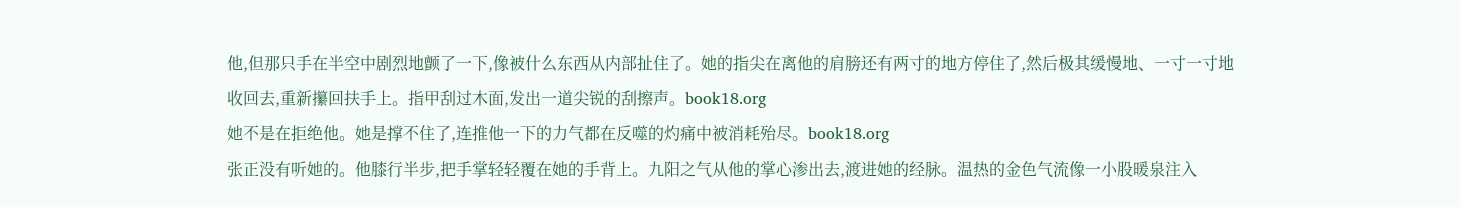他,但那只手在半空中剧烈地颤了一下,像被什么东西从内部扯住了。她的指尖在离他的肩膀还有两寸的地方停住了,然后极其缓慢地、一寸一寸地收回去,重新攥回扶手上。指甲刮过木面,发出一道尖锐的刮擦声。book18.org
她不是在拒绝他。她是撑不住了,连推他一下的力气都在反噬的灼痛中被消耗殆尽。book18.org
张正没有听她的。他膝行半步,把手掌轻轻覆在她的手背上。九阳之气从他的掌心渗出去,渡进她的经脉。温热的金色气流像一小股暖泉注入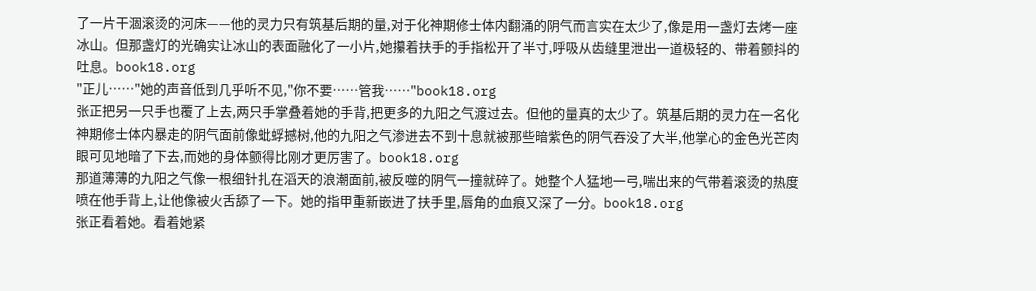了一片干涸滚烫的河床——他的灵力只有筑基后期的量,对于化神期修士体内翻涌的阴气而言实在太少了,像是用一盏灯去烤一座冰山。但那盏灯的光确实让冰山的表面融化了一小片,她攥着扶手的手指松开了半寸,呼吸从齿缝里泄出一道极轻的、带着颤抖的吐息。book18.org
"正儿……"她的声音低到几乎听不见,"你不要……管我……"book18.org
张正把另一只手也覆了上去,两只手掌叠着她的手背,把更多的九阳之气渡过去。但他的量真的太少了。筑基后期的灵力在一名化神期修士体内暴走的阴气面前像蚍蜉撼树,他的九阳之气渗进去不到十息就被那些暗紫色的阴气吞没了大半,他掌心的金色光芒肉眼可见地暗了下去,而她的身体颤得比刚才更厉害了。book18.org
那道薄薄的九阳之气像一根细针扎在滔天的浪潮面前,被反噬的阴气一撞就碎了。她整个人猛地一弓,喘出来的气带着滚烫的热度喷在他手背上,让他像被火舌舔了一下。她的指甲重新嵌进了扶手里,唇角的血痕又深了一分。book18.org
张正看着她。看着她紧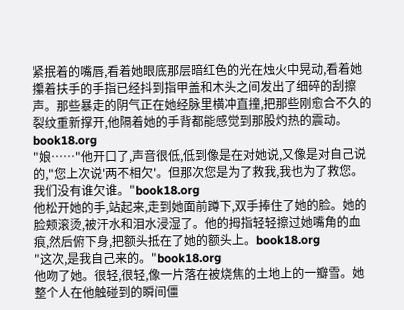紧抿着的嘴唇,看着她眼底那层暗红色的光在烛火中晃动,看着她攥着扶手的手指已经抖到指甲盖和木头之间发出了细碎的刮擦声。那些暴走的阴气正在她经脉里横冲直撞,把那些刚愈合不久的裂纹重新撑开,他隔着她的手背都能感觉到那股灼热的震动。book18.org
"娘……"他开口了,声音很低,低到像是在对她说,又像是对自己说的,"您上次说'两不相欠'。但那次您是为了救我,我也为了救您。我们没有谁欠谁。"book18.org
他松开她的手,站起来,走到她面前蹲下,双手捧住了她的脸。她的脸颊滚烫,被汗水和泪水浸湿了。他的拇指轻轻擦过她嘴角的血痕,然后俯下身,把额头抵在了她的额头上。book18.org
"这次,是我自己来的。"book18.org
他吻了她。很轻,很轻,像一片落在被烧焦的土地上的一瓣雪。她整个人在他触碰到的瞬间僵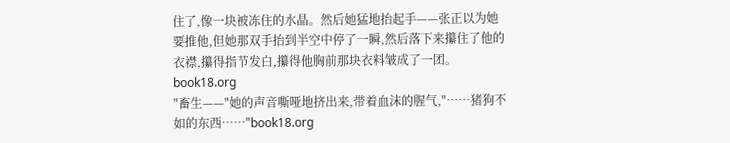住了,像一块被冻住的水晶。然后她猛地抬起手——张正以为她要推他,但她那双手抬到半空中停了一瞬,然后落下来攥住了他的衣襟,攥得指节发白,攥得他胸前那块衣料皱成了一团。book18.org
"畜生——"她的声音嘶哑地挤出来,带着血沫的腥气,"……猪狗不如的东西……"book18.org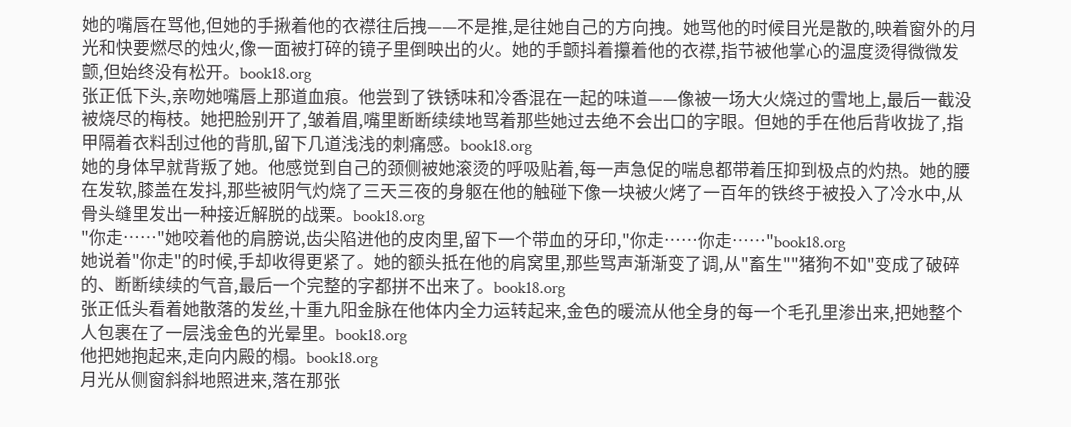她的嘴唇在骂他,但她的手揪着他的衣襟往后拽——不是推,是往她自己的方向拽。她骂他的时候目光是散的,映着窗外的月光和快要燃尽的烛火,像一面被打碎的镜子里倒映出的火。她的手颤抖着攥着他的衣襟,指节被他掌心的温度烫得微微发颤,但始终没有松开。book18.org
张正低下头,亲吻她嘴唇上那道血痕。他尝到了铁锈味和冷香混在一起的味道——像被一场大火烧过的雪地上,最后一截没被烧尽的梅枝。她把脸别开了,皱着眉,嘴里断断续续地骂着那些她过去绝不会出口的字眼。但她的手在他后背收拢了,指甲隔着衣料刮过他的背肌,留下几道浅浅的刺痛感。book18.org
她的身体早就背叛了她。他感觉到自己的颈侧被她滚烫的呼吸贴着,每一声急促的喘息都带着压抑到极点的灼热。她的腰在发软,膝盖在发抖,那些被阴气灼烧了三天三夜的身躯在他的触碰下像一块被火烤了一百年的铁终于被投入了冷水中,从骨头缝里发出一种接近解脱的战栗。book18.org
"你走……"她咬着他的肩膀说,齿尖陷进他的皮肉里,留下一个带血的牙印,"你走……你走……"book18.org
她说着"你走"的时候,手却收得更紧了。她的额头抵在他的肩窝里,那些骂声渐渐变了调,从"畜生""猪狗不如"变成了破碎的、断断续续的气音,最后一个完整的字都拼不出来了。book18.org
张正低头看着她散落的发丝,十重九阳金脉在他体内全力运转起来,金色的暖流从他全身的每一个毛孔里渗出来,把她整个人包裹在了一层浅金色的光晕里。book18.org
他把她抱起来,走向内殿的榻。book18.org
月光从侧窗斜斜地照进来,落在那张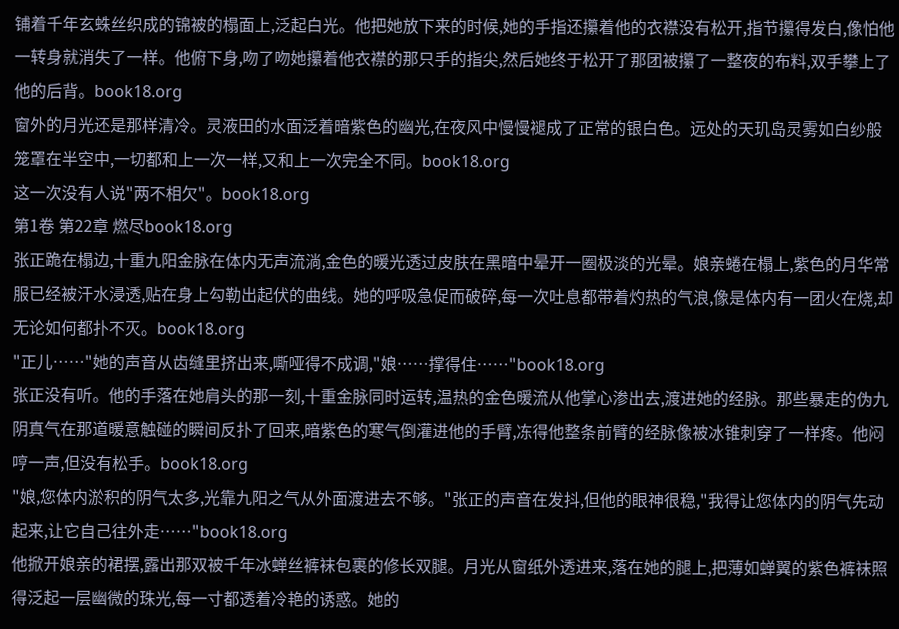铺着千年玄蛛丝织成的锦被的榻面上,泛起白光。他把她放下来的时候,她的手指还攥着他的衣襟没有松开,指节攥得发白,像怕他一转身就消失了一样。他俯下身,吻了吻她攥着他衣襟的那只手的指尖,然后她终于松开了那团被攥了一整夜的布料,双手攀上了他的后背。book18.org
窗外的月光还是那样清冷。灵液田的水面泛着暗紫色的幽光,在夜风中慢慢褪成了正常的银白色。远处的天玑岛灵雾如白纱般笼罩在半空中,一切都和上一次一样,又和上一次完全不同。book18.org
这一次没有人说"两不相欠"。book18.org
第1卷 第22章 燃尽book18.org
张正跪在榻边,十重九阳金脉在体内无声流淌,金色的暖光透过皮肤在黑暗中晕开一圈极淡的光晕。娘亲蜷在榻上,紫色的月华常服已经被汗水浸透,贴在身上勾勒出起伏的曲线。她的呼吸急促而破碎,每一次吐息都带着灼热的气浪,像是体内有一团火在烧,却无论如何都扑不灭。book18.org
"正儿……"她的声音从齿缝里挤出来,嘶哑得不成调,"娘……撑得住……"book18.org
张正没有听。他的手落在她肩头的那一刻,十重金脉同时运转,温热的金色暖流从他掌心渗出去,渡进她的经脉。那些暴走的伪九阴真气在那道暖意触碰的瞬间反扑了回来,暗紫色的寒气倒灌进他的手臂,冻得他整条前臂的经脉像被冰锥刺穿了一样疼。他闷哼一声,但没有松手。book18.org
"娘,您体内淤积的阴气太多,光靠九阳之气从外面渡进去不够。"张正的声音在发抖,但他的眼神很稳,"我得让您体内的阴气先动起来,让它自己往外走……"book18.org
他掀开娘亲的裙摆,露出那双被千年冰蝉丝裤袜包裹的修长双腿。月光从窗纸外透进来,落在她的腿上,把薄如蝉翼的紫色裤袜照得泛起一层幽微的珠光,每一寸都透着冷艳的诱惑。她的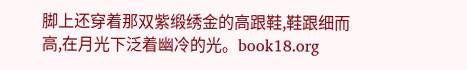脚上还穿着那双紫缎绣金的高跟鞋,鞋跟细而高,在月光下泛着幽冷的光。book18.org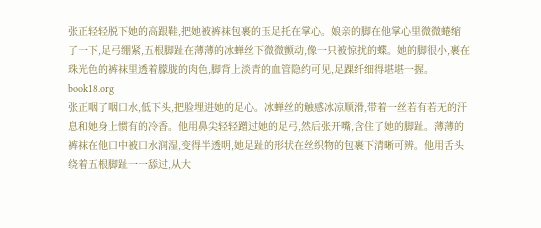张正轻轻脱下她的高跟鞋,把她被裤袜包裹的玉足托在掌心。娘亲的脚在他掌心里微微蜷缩了一下,足弓绷紧,五根脚趾在薄薄的冰蝉丝下微微颤动,像一只被惊扰的蝶。她的脚很小,裹在珠光色的裤袜里透着朦胧的肉色,脚背上淡青的血管隐约可见,足踝纤细得堪堪一握。book18.org
张正咽了咽口水,低下头,把脸埋进她的足心。冰蝉丝的触感冰凉顺滑,带着一丝若有若无的汗息和她身上惯有的冷香。他用鼻尖轻轻蹭过她的足弓,然后张开嘴,含住了她的脚趾。薄薄的裤袜在他口中被口水润湿,变得半透明,她足趾的形状在丝织物的包裹下清晰可辨。他用舌头绕着五根脚趾一一舔过,从大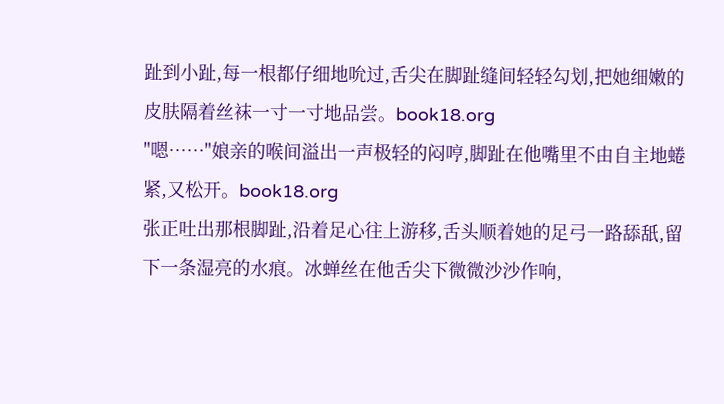趾到小趾,每一根都仔细地吮过,舌尖在脚趾缝间轻轻勾划,把她细嫩的皮肤隔着丝袜一寸一寸地品尝。book18.org
"嗯……"娘亲的喉间溢出一声极轻的闷哼,脚趾在他嘴里不由自主地蜷紧,又松开。book18.org
张正吐出那根脚趾,沿着足心往上游移,舌头顺着她的足弓一路舔舐,留下一条湿亮的水痕。冰蝉丝在他舌尖下微微沙沙作响,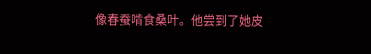像春蚕啃食桑叶。他尝到了她皮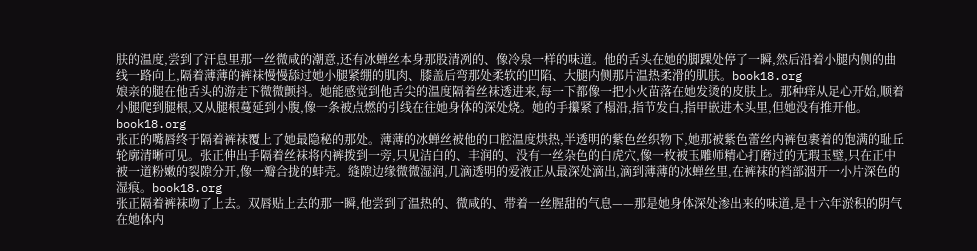肤的温度,尝到了汗息里那一丝微咸的潮意,还有冰蝉丝本身那股清冽的、像冷泉一样的味道。他的舌头在她的脚踝处停了一瞬,然后沿着小腿内侧的曲线一路向上,隔着薄薄的裤袜慢慢舔过她小腿紧绷的肌肉、膝盖后弯那处柔软的凹陷、大腿内侧那片温热柔滑的肌肤。book18.org
娘亲的腿在他舌头的游走下微微颤抖。她能感觉到他舌尖的温度隔着丝袜透进来,每一下都像一把小火苗落在她发烫的皮肤上。那种痒从足心开始,顺着小腿爬到腿根,又从腿根蔓延到小腹,像一条被点燃的引线在往她身体的深处烧。她的手攥紧了榻沿,指节发白,指甲嵌进木头里,但她没有推开他。book18.org
张正的嘴唇终于隔着裤袜覆上了她最隐秘的那处。薄薄的冰蝉丝被他的口腔温度烘热,半透明的紫色丝织物下,她那被紫色蕾丝内裤包裹着的饱满的耻丘轮廓清晰可见。张正伸出手隔着丝袜将内裤拨到一旁,只见洁白的、丰润的、没有一丝杂色的白虎穴,像一枚被玉雕师精心打磨过的无瑕玉璧,只在正中被一道粉嫩的裂隙分开,像一瓣合拢的蚌壳。缝隙边缘微微湿润,几滴透明的爱液正从最深处滴出,滴到薄薄的冰蝉丝里,在裤袜的裆部洇开一小片深色的湿痕。book18.org
张正隔着裤袜吻了上去。双唇贴上去的那一瞬,他尝到了温热的、微咸的、带着一丝腥甜的气息——那是她身体深处渗出来的味道,是十六年淤积的阴气在她体内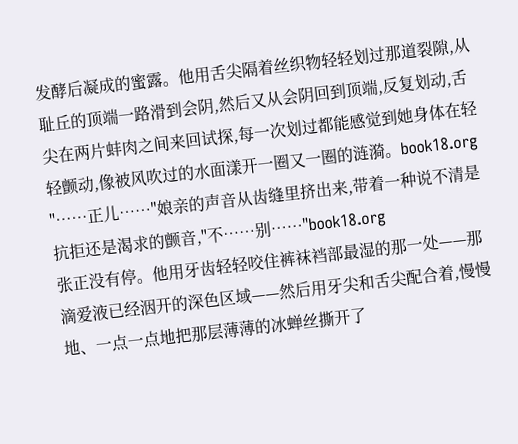发酵后凝成的蜜露。他用舌尖隔着丝织物轻轻划过那道裂隙,从耻丘的顶端一路滑到会阴,然后又从会阴回到顶端,反复划动,舌尖在两片蚌肉之间来回试探,每一次划过都能感觉到她身体在轻轻颤动,像被风吹过的水面漾开一圈又一圈的涟漪。book18.org
"……正儿……"娘亲的声音从齿缝里挤出来,带着一种说不清是抗拒还是渴求的颤音,"不……别……"book18.org
张正没有停。他用牙齿轻轻咬住裤袜裆部最湿的那一处——那滴爱液已经洇开的深色区域——然后用牙尖和舌尖配合着,慢慢地、一点一点地把那层薄薄的冰蝉丝撕开了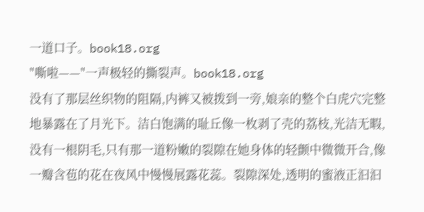一道口子。book18.org
"嘶啦——"一声极轻的撕裂声。book18.org
没有了那层丝织物的阻隔,内裤又被拨到一旁,娘亲的整个白虎穴完整地暴露在了月光下。洁白饱满的耻丘像一枚剥了壳的荔枝,光洁无暇,没有一根阴毛,只有那一道粉嫩的裂隙在她身体的轻颤中微微开合,像一瓣含苞的花在夜风中慢慢展露花蕊。裂隙深处,透明的蜜液正汩汩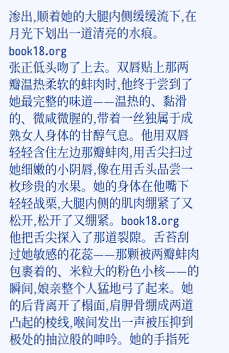渗出,顺着她的大腿内侧缓缓流下,在月光下划出一道清亮的水痕。book18.org
张正低头吻了上去。双唇贴上那两瓣温热柔软的蚌肉时,他终于尝到了她最完整的味道——温热的、黏滑的、微咸微腥的,带着一丝独属于成熟女人身体的甘醇气息。他用双唇轻轻含住左边那瓣蚌肉,用舌尖扫过她细嫩的小阴唇,像在用舌头品尝一枚珍贵的水果。她的身体在他嘴下轻轻战栗,大腿内侧的肌肉绷紧了又松开,松开了又绷紧。book18.org
他把舌尖探入了那道裂隙。舌苔刮过她敏感的花蕊——那颗被两瓣蚌肉包裹着的、米粒大的粉色小核——的瞬间,娘亲整个人猛地弓了起来。她的后背离开了榻面,肩胛骨绷成两道凸起的棱线,喉间发出一声被压抑到极处的抽泣般的呻吟。她的手指死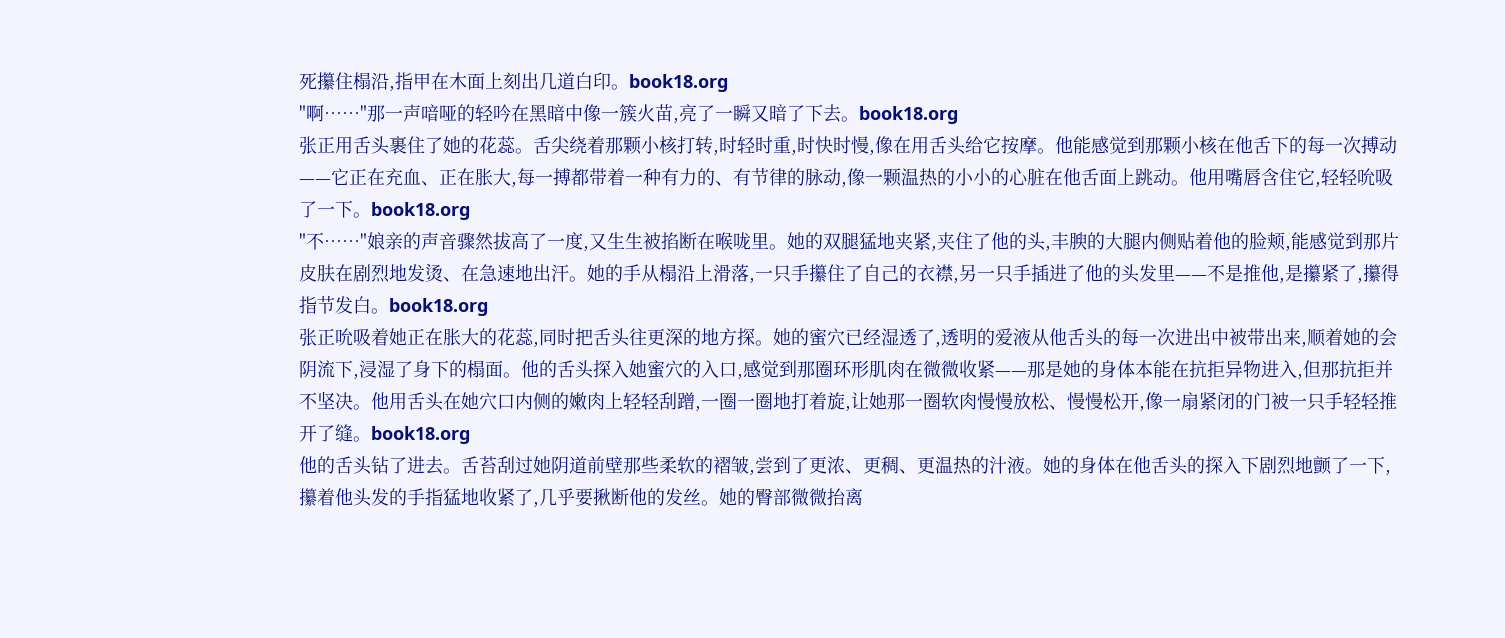死攥住榻沿,指甲在木面上刻出几道白印。book18.org
"啊……"那一声喑哑的轻吟在黑暗中像一簇火苗,亮了一瞬又暗了下去。book18.org
张正用舌头裹住了她的花蕊。舌尖绕着那颗小核打转,时轻时重,时快时慢,像在用舌头给它按摩。他能感觉到那颗小核在他舌下的每一次搏动——它正在充血、正在胀大,每一搏都带着一种有力的、有节律的脉动,像一颗温热的小小的心脏在他舌面上跳动。他用嘴唇含住它,轻轻吮吸了一下。book18.org
"不……"娘亲的声音骤然拔高了一度,又生生被掐断在喉咙里。她的双腿猛地夹紧,夹住了他的头,丰腴的大腿内侧贴着他的脸颊,能感觉到那片皮肤在剧烈地发烫、在急速地出汗。她的手从榻沿上滑落,一只手攥住了自己的衣襟,另一只手插进了他的头发里——不是推他,是攥紧了,攥得指节发白。book18.org
张正吮吸着她正在胀大的花蕊,同时把舌头往更深的地方探。她的蜜穴已经湿透了,透明的爱液从他舌头的每一次进出中被带出来,顺着她的会阴流下,浸湿了身下的榻面。他的舌头探入她蜜穴的入口,感觉到那圈环形肌肉在微微收紧——那是她的身体本能在抗拒异物进入,但那抗拒并不坚决。他用舌头在她穴口内侧的嫩肉上轻轻刮蹭,一圈一圈地打着旋,让她那一圈软肉慢慢放松、慢慢松开,像一扇紧闭的门被一只手轻轻推开了缝。book18.org
他的舌头钻了进去。舌苔刮过她阴道前壁那些柔软的褶皱,尝到了更浓、更稠、更温热的汁液。她的身体在他舌头的探入下剧烈地颤了一下,攥着他头发的手指猛地收紧了,几乎要揪断他的发丝。她的臀部微微抬离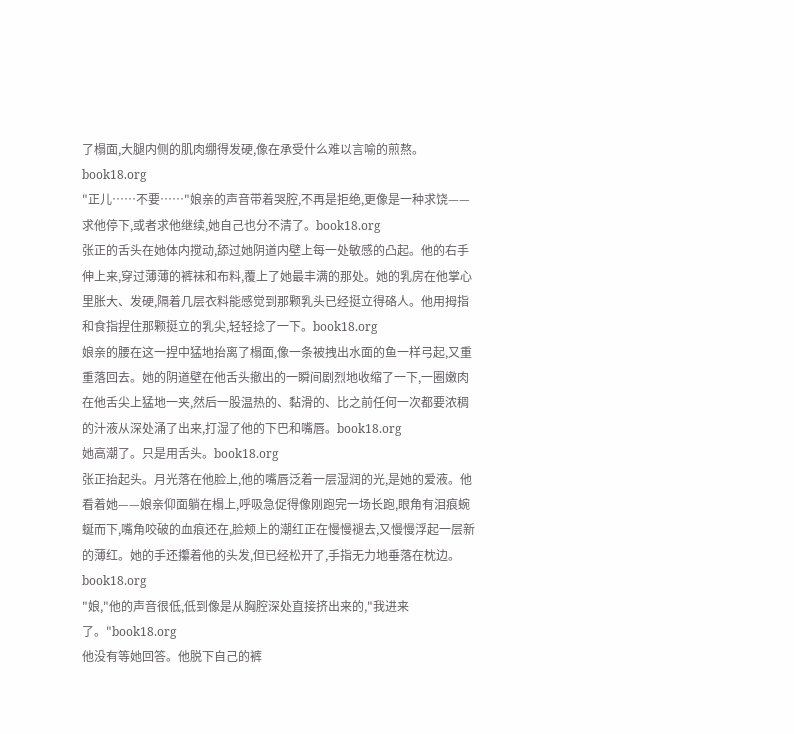了榻面,大腿内侧的肌肉绷得发硬,像在承受什么难以言喻的煎熬。book18.org
"正儿……不要……"娘亲的声音带着哭腔,不再是拒绝,更像是一种求饶——求他停下,或者求他继续,她自己也分不清了。book18.org
张正的舌头在她体内搅动,舔过她阴道内壁上每一处敏感的凸起。他的右手伸上来,穿过薄薄的裤袜和布料,覆上了她最丰满的那处。她的乳房在他掌心里胀大、发硬,隔着几层衣料能感觉到那颗乳头已经挺立得硌人。他用拇指和食指捏住那颗挺立的乳尖,轻轻捻了一下。book18.org
娘亲的腰在这一捏中猛地抬离了榻面,像一条被拽出水面的鱼一样弓起,又重重落回去。她的阴道壁在他舌头撤出的一瞬间剧烈地收缩了一下,一圈嫩肉在他舌尖上猛地一夹,然后一股温热的、黏滑的、比之前任何一次都要浓稠的汁液从深处涌了出来,打湿了他的下巴和嘴唇。book18.org
她高潮了。只是用舌头。book18.org
张正抬起头。月光落在他脸上,他的嘴唇泛着一层湿润的光,是她的爱液。他看着她——娘亲仰面躺在榻上,呼吸急促得像刚跑完一场长跑,眼角有泪痕蜿蜒而下,嘴角咬破的血痕还在,脸颊上的潮红正在慢慢褪去,又慢慢浮起一层新的薄红。她的手还攥着他的头发,但已经松开了,手指无力地垂落在枕边。book18.org
"娘,"他的声音很低,低到像是从胸腔深处直接挤出来的,"我进来了。"book18.org
他没有等她回答。他脱下自己的裤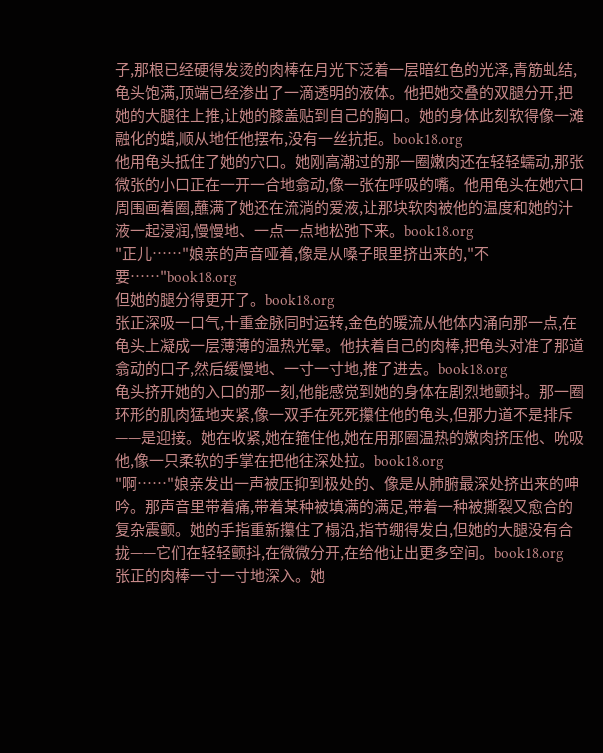子,那根已经硬得发烫的肉棒在月光下泛着一层暗红色的光泽,青筋虬结,龟头饱满,顶端已经渗出了一滴透明的液体。他把她交叠的双腿分开,把她的大腿往上推,让她的膝盖贴到自己的胸口。她的身体此刻软得像一滩融化的蜡,顺从地任他摆布,没有一丝抗拒。book18.org
他用龟头抵住了她的穴口。她刚高潮过的那一圈嫩肉还在轻轻蠕动,那张微张的小口正在一开一合地翕动,像一张在呼吸的嘴。他用龟头在她穴口周围画着圈,蘸满了她还在流淌的爱液,让那块软肉被他的温度和她的汁液一起浸润,慢慢地、一点一点地松弛下来。book18.org
"正儿……"娘亲的声音哑着,像是从嗓子眼里挤出来的,"不要……"book18.org
但她的腿分得更开了。book18.org
张正深吸一口气,十重金脉同时运转,金色的暖流从他体内涌向那一点,在龟头上凝成一层薄薄的温热光晕。他扶着自己的肉棒,把龟头对准了那道翕动的口子,然后缓慢地、一寸一寸地,推了进去。book18.org
龟头挤开她的入口的那一刻,他能感觉到她的身体在剧烈地颤抖。那一圈环形的肌肉猛地夹紧,像一双手在死死攥住他的龟头,但那力道不是排斥——是迎接。她在收紧,她在箍住他,她在用那圈温热的嫩肉挤压他、吮吸他,像一只柔软的手掌在把他往深处拉。book18.org
"啊……"娘亲发出一声被压抑到极处的、像是从肺腑最深处挤出来的呻吟。那声音里带着痛,带着某种被填满的满足,带着一种被撕裂又愈合的复杂震颤。她的手指重新攥住了榻沿,指节绷得发白,但她的大腿没有合拢——它们在轻轻颤抖,在微微分开,在给他让出更多空间。book18.org
张正的肉棒一寸一寸地深入。她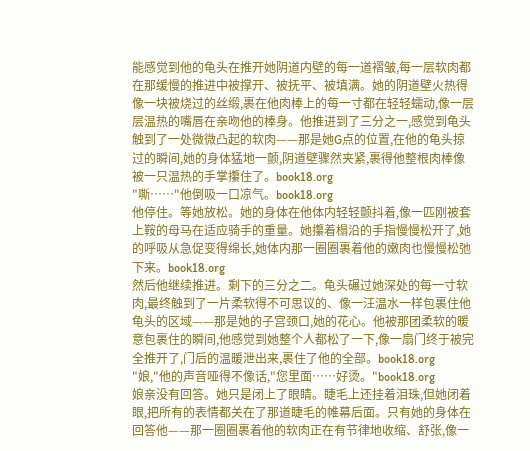能感觉到他的龟头在推开她阴道内壁的每一道褶皱,每一层软肉都在那缓慢的推进中被撑开、被抚平、被填满。她的阴道壁火热得像一块被烧过的丝缎,裹在他肉棒上的每一寸都在轻轻蠕动,像一层层温热的嘴唇在亲吻他的棒身。他推进到了三分之一,感觉到龟头触到了一处微微凸起的软肉——那是她G点的位置,在他的龟头掠过的瞬间,她的身体猛地一颤,阴道壁骤然夹紧,裹得他整根肉棒像被一只温热的手掌攥住了。book18.org
"嘶……"他倒吸一口凉气。book18.org
他停住。等她放松。她的身体在他体内轻轻颤抖着,像一匹刚被套上鞍的母马在适应骑手的重量。她攥着榻沿的手指慢慢松开了,她的呼吸从急促变得绵长,她体内那一圈圈裹着他的嫩肉也慢慢松弛下来。book18.org
然后他继续推进。剩下的三分之二。龟头碾过她深处的每一寸软肉,最终触到了一片柔软得不可思议的、像一汪温水一样包裹住他龟头的区域——那是她的子宫颈口,她的花心。他被那团柔软的暖意包裹住的瞬间,他感觉到她整个人都松了一下,像一扇门终于被完全推开了,门后的温暖泄出来,裹住了他的全部。book18.org
"娘,"他的声音哑得不像话,"您里面……好烫。"book18.org
娘亲没有回答。她只是闭上了眼睛。睫毛上还挂着泪珠,但她闭着眼,把所有的表情都关在了那道睫毛的帷幕后面。只有她的身体在回答他——那一圈圈裹着他的软肉正在有节律地收缩、舒张,像一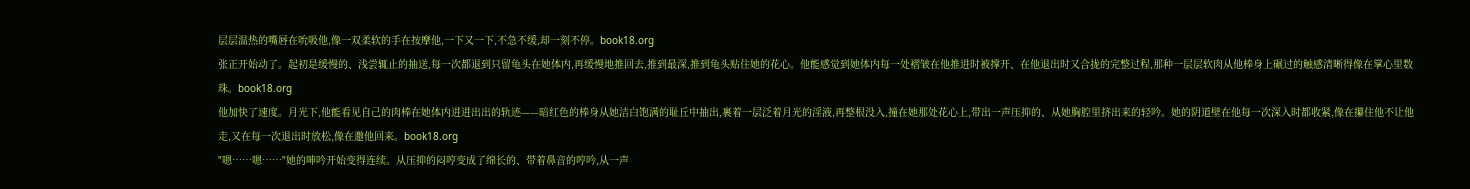层层温热的嘴唇在吮吸他,像一双柔软的手在按摩他,一下又一下,不急不缓,却一刻不停。book18.org
张正开始动了。起初是缓慢的、浅尝辄止的抽送,每一次都退到只留龟头在她体内,再缓慢地推回去,推到最深,推到龟头贴住她的花心。他能感觉到她体内每一处褶皱在他推进时被撑开、在他退出时又合拢的完整过程,那种一层层软肉从他棒身上碾过的触感清晰得像在掌心里数珠。book18.org
他加快了速度。月光下,他能看见自己的肉棒在她体内进进出出的轨迹——暗红色的棒身从她洁白饱满的耻丘中抽出,裹着一层泛着月光的淫液,再整根没入,撞在她那处花心上,带出一声压抑的、从她胸腔里挤出来的轻吟。她的阴道壁在他每一次深入时都收紧,像在攥住他不让他走,又在每一次退出时放松,像在邀他回来。book18.org
"嗯……嗯……"她的呻吟开始变得连续。从压抑的闷哼变成了绵长的、带着鼻音的哼吟,从一声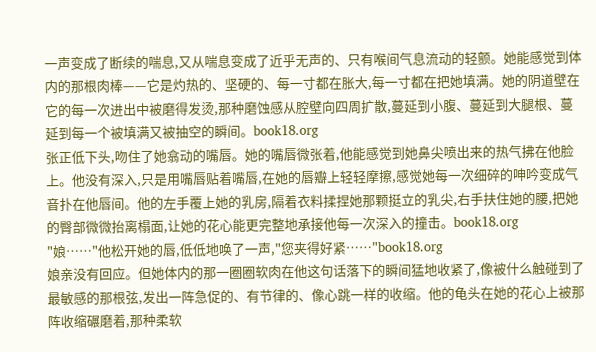一声变成了断续的喘息,又从喘息变成了近乎无声的、只有喉间气息流动的轻颤。她能感觉到体内的那根肉棒——它是灼热的、坚硬的、每一寸都在胀大,每一寸都在把她填满。她的阴道壁在它的每一次进出中被磨得发烫,那种磨蚀感从腔壁向四周扩散,蔓延到小腹、蔓延到大腿根、蔓延到每一个被填满又被抽空的瞬间。book18.org
张正低下头,吻住了她翕动的嘴唇。她的嘴唇微张着,他能感觉到她鼻尖喷出来的热气拂在他脸上。他没有深入,只是用嘴唇贴着嘴唇,在她的唇瓣上轻轻摩擦,感觉她每一次细碎的呻吟变成气音扑在他唇间。他的左手覆上她的乳房,隔着衣料揉捏她那颗挺立的乳尖,右手扶住她的腰,把她的臀部微微抬离榻面,让她的花心能更完整地承接他每一次深入的撞击。book18.org
"娘……"他松开她的唇,低低地唤了一声,"您夹得好紧……"book18.org
娘亲没有回应。但她体内的那一圈圈软肉在他这句话落下的瞬间猛地收紧了,像被什么触碰到了最敏感的那根弦,发出一阵急促的、有节律的、像心跳一样的收缩。他的龟头在她的花心上被那阵收缩碾磨着,那种柔软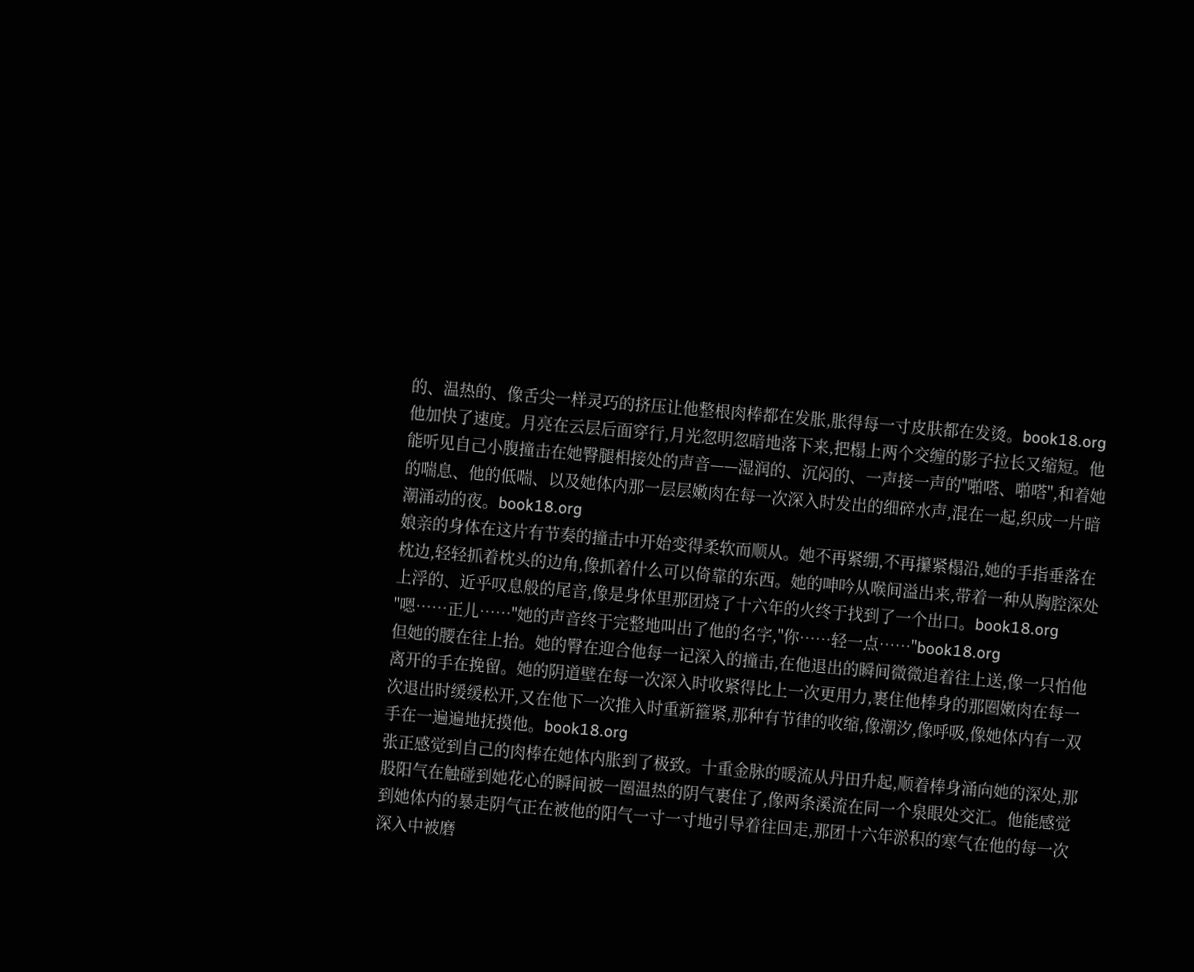的、温热的、像舌尖一样灵巧的挤压让他整根肉棒都在发胀,胀得每一寸皮肤都在发烫。book18.org
他加快了速度。月亮在云层后面穿行,月光忽明忽暗地落下来,把榻上两个交缠的影子拉长又缩短。他能听见自己小腹撞击在她臀腿相接处的声音——湿润的、沉闷的、一声接一声的"啪嗒、啪嗒",和着她的喘息、他的低喘、以及她体内那一层层嫩肉在每一次深入时发出的细碎水声,混在一起,织成一片暗潮涌动的夜。book18.org
娘亲的身体在这片有节奏的撞击中开始变得柔软而顺从。她不再紧绷,不再攥紧榻沿,她的手指垂落在枕边,轻轻抓着枕头的边角,像抓着什么可以倚靠的东西。她的呻吟从喉间溢出来,带着一种从胸腔深处上浮的、近乎叹息般的尾音,像是身体里那团烧了十六年的火终于找到了一个出口。book18.org
"嗯……正儿……"她的声音终于完整地叫出了他的名字,"你……轻一点……"book18.org
但她的腰在往上抬。她的臀在迎合他每一记深入的撞击,在他退出的瞬间微微追着往上送,像一只怕他离开的手在挽留。她的阴道壁在每一次深入时收紧得比上一次更用力,裹住他棒身的那圈嫩肉在每一次退出时缓缓松开,又在他下一次推入时重新箍紧,那种有节律的收缩,像潮汐,像呼吸,像她体内有一双手在一遍遍地抚摸他。book18.org
张正感觉到自己的肉棒在她体内胀到了极致。十重金脉的暖流从丹田升起,顺着棒身涌向她的深处,那股阳气在触碰到她花心的瞬间被一圈温热的阴气裹住了,像两条溪流在同一个泉眼处交汇。他能感觉到她体内的暴走阴气正在被他的阳气一寸一寸地引导着往回走,那团十六年淤积的寒气在他的每一次深入中被磨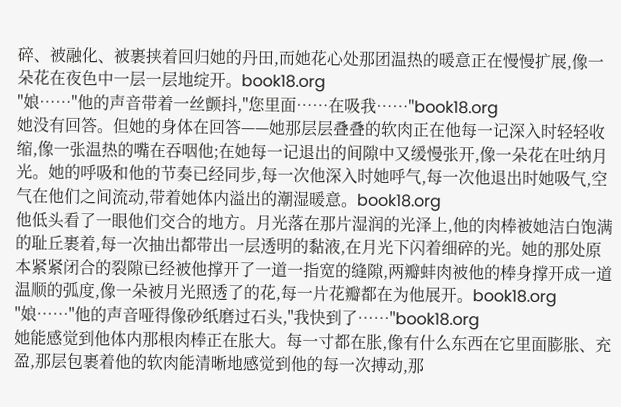碎、被融化、被裹挟着回归她的丹田,而她花心处那团温热的暖意正在慢慢扩展,像一朵花在夜色中一层一层地绽开。book18.org
"娘……"他的声音带着一丝颤抖,"您里面……在吸我……"book18.org
她没有回答。但她的身体在回答——她那层层叠叠的软肉正在他每一记深入时轻轻收缩,像一张温热的嘴在吞咽他;在她每一记退出的间隙中又缓慢张开,像一朵花在吐纳月光。她的呼吸和他的节奏已经同步,每一次他深入时她呼气,每一次他退出时她吸气,空气在他们之间流动,带着她体内溢出的潮湿暖意。book18.org
他低头看了一眼他们交合的地方。月光落在那片湿润的光泽上,他的肉棒被她洁白饱满的耻丘裹着,每一次抽出都带出一层透明的黏液,在月光下闪着细碎的光。她的那处原本紧紧闭合的裂隙已经被他撑开了一道一指宽的缝隙,两瓣蚌肉被他的棒身撑开成一道温顺的弧度,像一朵被月光照透了的花,每一片花瓣都在为他展开。book18.org
"娘……"他的声音哑得像砂纸磨过石头,"我快到了……"book18.org
她能感觉到他体内那根肉棒正在胀大。每一寸都在胀,像有什么东西在它里面膨胀、充盈,那层包裹着他的软肉能清晰地感觉到他的每一次搏动,那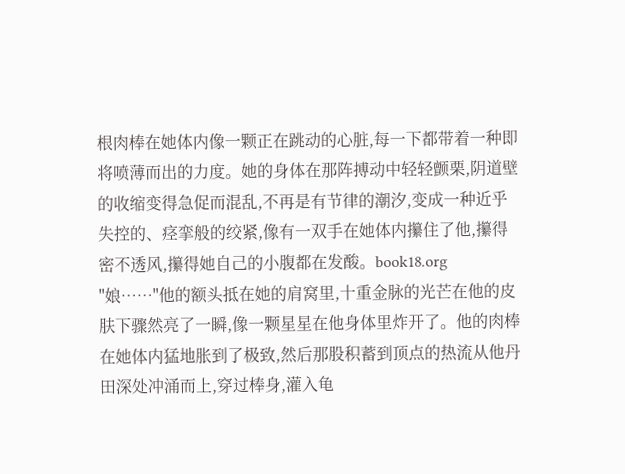根肉棒在她体内像一颗正在跳动的心脏,每一下都带着一种即将喷薄而出的力度。她的身体在那阵搏动中轻轻颤栗,阴道壁的收缩变得急促而混乱,不再是有节律的潮汐,变成一种近乎失控的、痉挛般的绞紧,像有一双手在她体内攥住了他,攥得密不透风,攥得她自己的小腹都在发酸。book18.org
"娘……"他的额头抵在她的肩窝里,十重金脉的光芒在他的皮肤下骤然亮了一瞬,像一颗星星在他身体里炸开了。他的肉棒在她体内猛地胀到了极致,然后那股积蓄到顶点的热流从他丹田深处冲涌而上,穿过棒身,灌入龟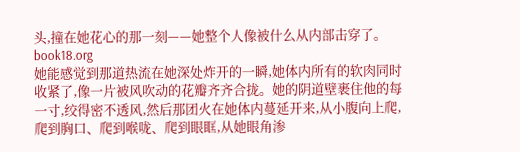头,撞在她花心的那一刻——她整个人像被什么从内部击穿了。book18.org
她能感觉到那道热流在她深处炸开的一瞬,她体内所有的软肉同时收紧了,像一片被风吹动的花瓣齐齐合拢。她的阴道壁裹住他的每一寸,绞得密不透风,然后那团火在她体内蔓延开来,从小腹向上爬,爬到胸口、爬到喉咙、爬到眼眶,从她眼角渗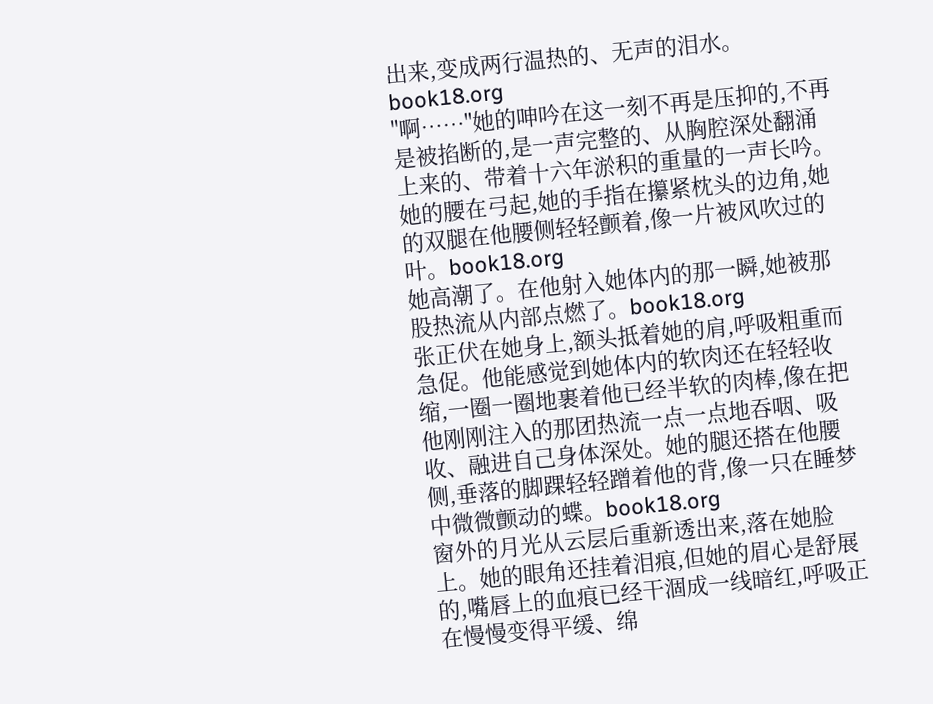出来,变成两行温热的、无声的泪水。book18.org
"啊……"她的呻吟在这一刻不再是压抑的,不再是被掐断的,是一声完整的、从胸腔深处翻涌上来的、带着十六年淤积的重量的一声长吟。她的腰在弓起,她的手指在攥紧枕头的边角,她的双腿在他腰侧轻轻颤着,像一片被风吹过的叶。book18.org
她高潮了。在他射入她体内的那一瞬,她被那股热流从内部点燃了。book18.org
张正伏在她身上,额头抵着她的肩,呼吸粗重而急促。他能感觉到她体内的软肉还在轻轻收缩,一圈一圈地裹着他已经半软的肉棒,像在把他刚刚注入的那团热流一点一点地吞咽、吸收、融进自己身体深处。她的腿还搭在他腰侧,垂落的脚踝轻轻蹭着他的背,像一只在睡梦中微微颤动的蝶。book18.org
窗外的月光从云层后重新透出来,落在她脸上。她的眼角还挂着泪痕,但她的眉心是舒展的,嘴唇上的血痕已经干涸成一线暗红,呼吸正在慢慢变得平缓、绵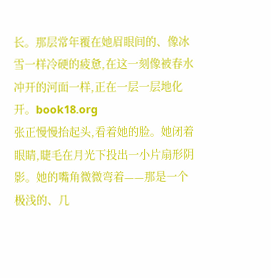长。那层常年覆在她眉眼间的、像冰雪一样冷硬的疲惫,在这一刻像被春水冲开的河面一样,正在一层一层地化开。book18.org
张正慢慢抬起头,看着她的脸。她闭着眼睛,睫毛在月光下投出一小片扇形阴影。她的嘴角微微弯着——那是一个极浅的、几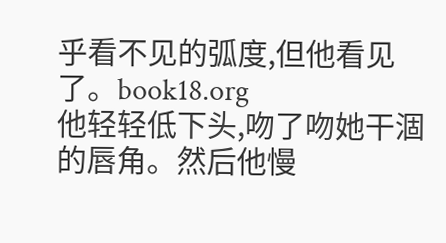乎看不见的弧度,但他看见了。book18.org
他轻轻低下头,吻了吻她干涸的唇角。然后他慢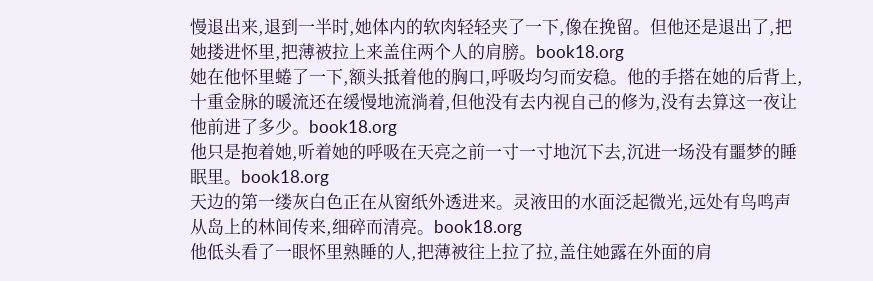慢退出来,退到一半时,她体内的软肉轻轻夹了一下,像在挽留。但他还是退出了,把她搂进怀里,把薄被拉上来盖住两个人的肩膀。book18.org
她在他怀里蜷了一下,额头抵着他的胸口,呼吸均匀而安稳。他的手搭在她的后背上,十重金脉的暖流还在缓慢地流淌着,但他没有去内视自己的修为,没有去算这一夜让他前进了多少。book18.org
他只是抱着她,听着她的呼吸在天亮之前一寸一寸地沉下去,沉进一场没有噩梦的睡眠里。book18.org
天边的第一缕灰白色正在从窗纸外透进来。灵液田的水面泛起微光,远处有鸟鸣声从岛上的林间传来,细碎而清亮。book18.org
他低头看了一眼怀里熟睡的人,把薄被往上拉了拉,盖住她露在外面的肩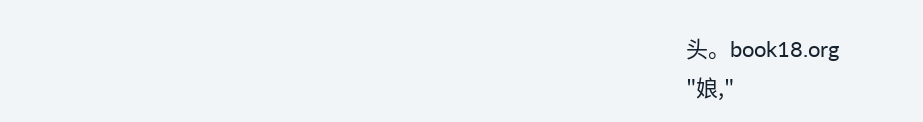头。book18.org
"娘,"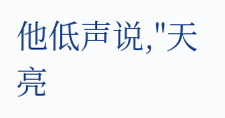他低声说,"天亮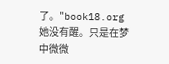了。"book18.org
她没有醒。只是在梦中微微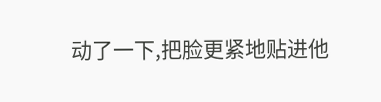动了一下,把脸更紧地贴进他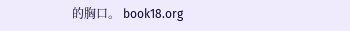的胸口。 book18.org